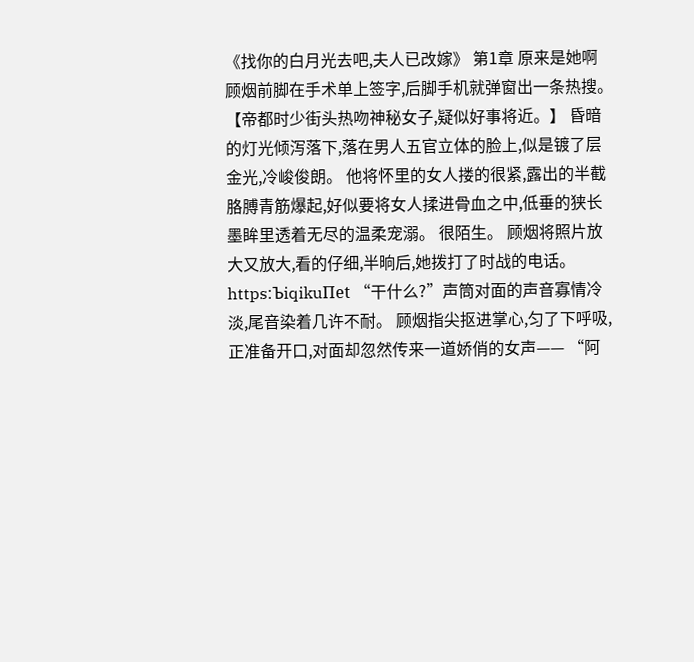《找你的白月光去吧,夫人已改嫁》 第1章 原来是她啊 顾烟前脚在手术单上签字,后脚手机就弹窗出一条热搜。 【帝都时少街头热吻神秘女子,疑似好事将近。】 昏暗的灯光倾泻落下,落在男人五官立体的脸上,似是镀了层金光,冷峻俊朗。 他将怀里的女人搂的很紧,露出的半截胳膊青筋爆起,好似要将女人揉进骨血之中,低垂的狭长墨眸里透着无尽的温柔宠溺。 很陌生。 顾烟将照片放大又放大,看的仔细,半晌后,她拨打了时战的电话。https:ЪiqikuΠet “干什么?”声筒对面的声音寡情冷淡,尾音染着几许不耐。 顾烟指尖抠进掌心,匀了下呼吸,正准备开口,对面却忽然传来一道娇俏的女声—— “阿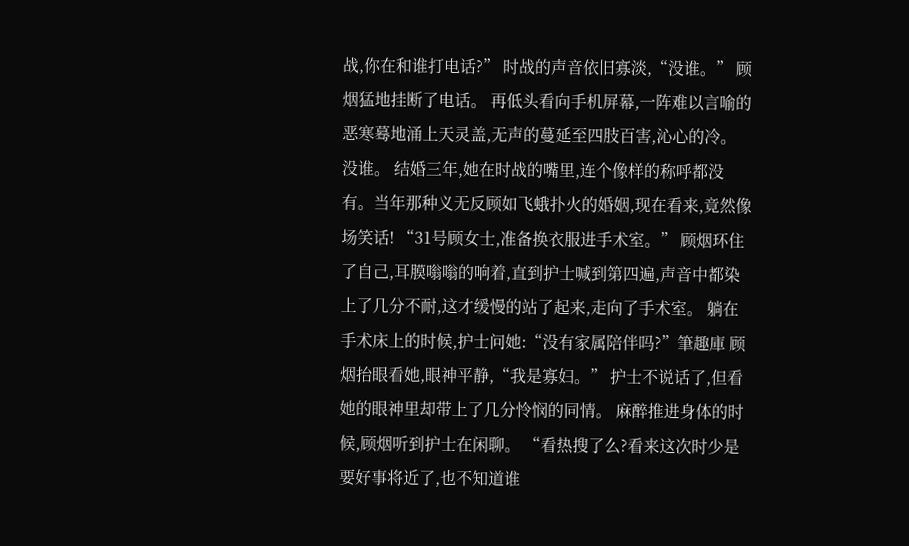战,你在和谁打电话?” 时战的声音依旧寡淡,“没谁。” 顾烟猛地挂断了电话。 再低头看向手机屏幕,一阵难以言喻的恶寒蓦地涌上天灵盖,无声的蔓延至四肢百害,沁心的冷。 没谁。 结婚三年,她在时战的嘴里,连个像样的称呼都没有。当年那种义无反顾如飞蛾扑火的婚姻,现在看来,竟然像场笑话! “31号顾女士,准备换衣服进手术室。” 顾烟环住了自己,耳膜嗡嗡的响着,直到护士喊到第四遍,声音中都染上了几分不耐,这才缓慢的站了起来,走向了手术室。 躺在手术床上的时候,护士问她:“没有家属陪伴吗?”筆趣庫 顾烟抬眼看她,眼神平静,“我是寡妇。” 护士不说话了,但看她的眼神里却带上了几分怜悯的同情。 麻醉推进身体的时候,顾烟听到护士在闲聊。 “看热搜了么?看来这次时少是要好事将近了,也不知道谁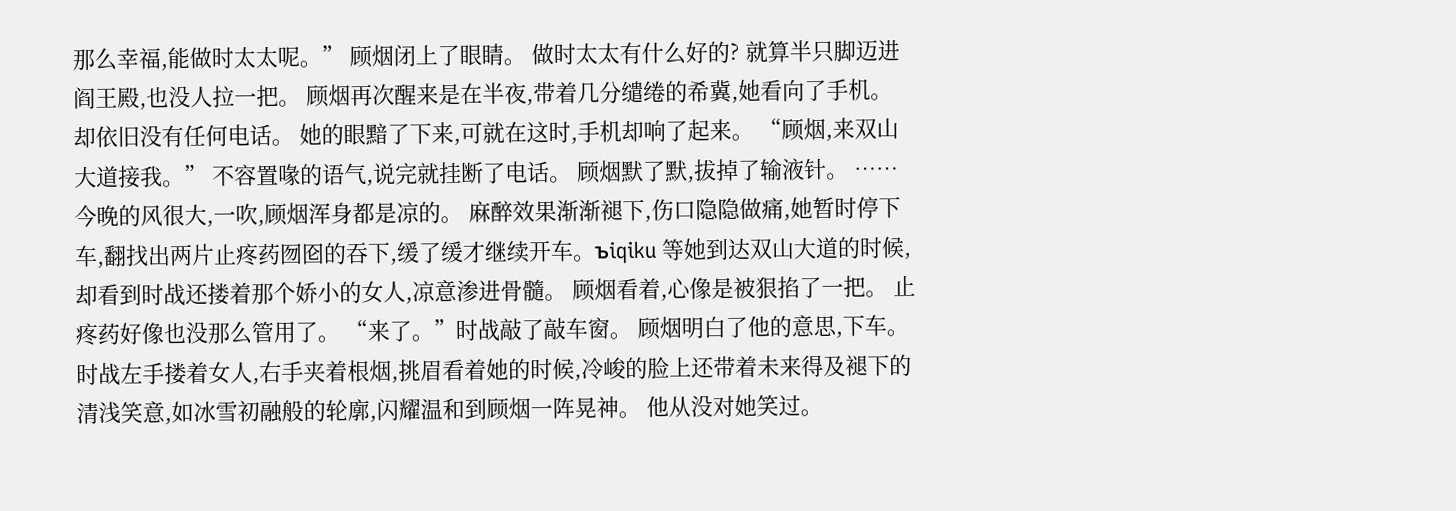那么幸福,能做时太太呢。” 顾烟闭上了眼睛。 做时太太有什么好的? 就算半只脚迈进阎王殿,也没人拉一把。 顾烟再次醒来是在半夜,带着几分缱绻的希冀,她看向了手机。 却依旧没有任何电话。 她的眼黯了下来,可就在这时,手机却响了起来。 “顾烟,来双山大道接我。” 不容置喙的语气,说完就挂断了电话。 顾烟默了默,拔掉了输液针。 …… 今晚的风很大,一吹,顾烟浑身都是凉的。 麻醉效果渐渐褪下,伤口隐隐做痛,她暂时停下车,翻找出两片止疼药囫囵的吞下,缓了缓才继续开车。ъiqiku 等她到达双山大道的时候,却看到时战还搂着那个娇小的女人,凉意渗进骨髓。 顾烟看着,心像是被狠掐了一把。 止疼药好像也没那么管用了。 “来了。”时战敲了敲车窗。 顾烟明白了他的意思,下车。 时战左手搂着女人,右手夹着根烟,挑眉看着她的时候,冷峻的脸上还带着未来得及褪下的清浅笑意,如冰雪初融般的轮廓,闪耀温和到顾烟一阵晃神。 他从没对她笑过。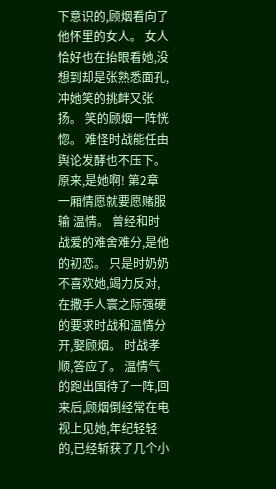下意识的,顾烟看向了他怀里的女人。 女人恰好也在抬眼看她,没想到却是张熟悉面孔,冲她笑的挑衅又张扬。 笑的顾烟一阵恍惚。 难怪时战能任由舆论发酵也不压下。 原来,是她啊! 第2章 一厢情愿就要愿赌服输 温情。 曾经和时战爱的难舍难分,是他的初恋。 只是时奶奶不喜欢她,竭力反对,在撒手人寰之际强硬的要求时战和温情分开,娶顾烟。 时战孝顺,答应了。 温情气的跑出国待了一阵,回来后,顾烟倒经常在电视上见她,年纪轻轻的,已经斩获了几个小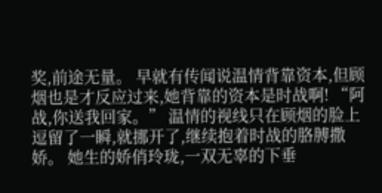奖,前途无量。 早就有传闻说温情背靠资本,但顾烟也是才反应过来,她背靠的资本是时战啊! “阿战,你送我回家。” 温情的视线只在顾烟的脸上逗留了一瞬,就挪开了,继续抱着时战的胳膊撒娇。 她生的娇俏玲珑,一双无辜的下垂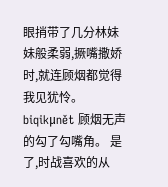眼捎带了几分林妹妹般柔弱,撅嘴撒娇时,就连顾烟都觉得我见犹怜。biqikμnět 顾烟无声的勾了勾嘴角。 是了,时战喜欢的从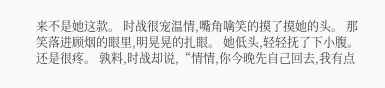来不是她这款。 时战很宠温情,嘴角噙笑的摸了摸她的头。 那笑落进顾烟的眼里,明晃晃的扎眼。 她低头,轻轻抚了下小腹。 还是很疼。 孰料,时战却说,“情情,你今晚先自己回去,我有点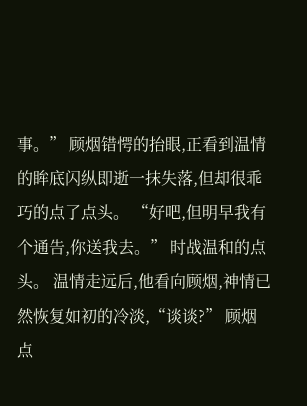事。” 顾烟错愕的抬眼,正看到温情的眸底闪纵即逝一抹失落,但却很乖巧的点了点头。 “好吧,但明早我有个通告,你送我去。” 时战温和的点头。 温情走远后,他看向顾烟,神情已然恢复如初的冷淡,“谈谈?” 顾烟点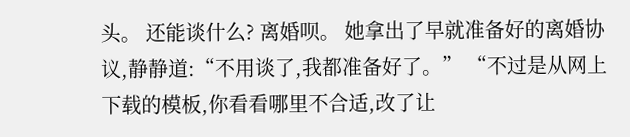头。 还能谈什么? 离婚呗。 她拿出了早就准备好的离婚协议,静静道:“不用谈了,我都准备好了。” “不过是从网上下载的模板,你看看哪里不合适,改了让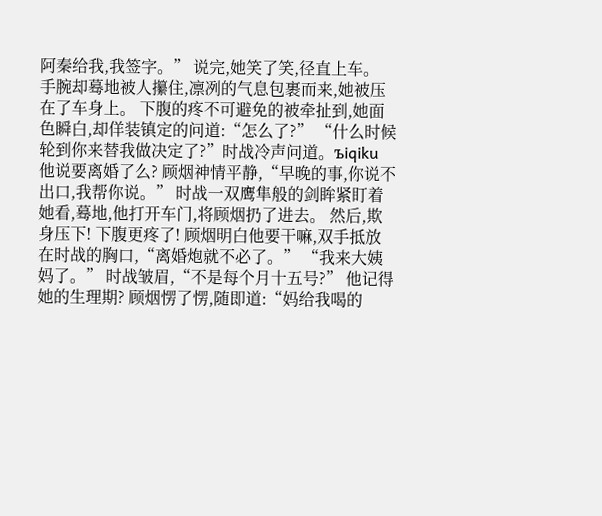阿秦给我,我签字。” 说完,她笑了笑,径直上车。 手腕却蓦地被人攥住,凛冽的气息包裹而来,她被压在了车身上。 下腹的疼不可避免的被牵扯到,她面色瞬白,却佯装镇定的问道:“怎么了?” “什么时候轮到你来替我做决定了?”时战冷声问道。ъiqiku 他说要离婚了么? 顾烟神情平静,“早晚的事,你说不出口,我帮你说。” 时战一双鹰隼般的剑眸紧盯着她看,蓦地,他打开车门,将顾烟扔了进去。 然后,欺身压下! 下腹更疼了! 顾烟明白他要干嘛,双手抵放在时战的胸口,“离婚炮就不必了。” “我来大姨妈了。” 时战皱眉,“不是每个月十五号?” 他记得她的生理期? 顾烟愣了愣,随即道:“妈给我喝的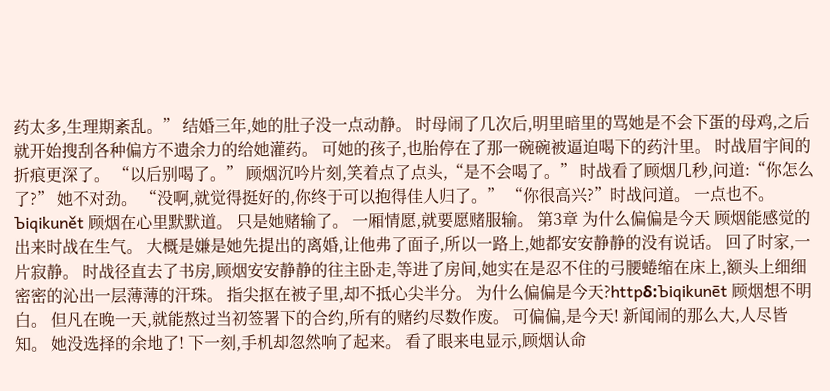药太多,生理期紊乱。” 结婚三年,她的肚子没一点动静。 时母闹了几次后,明里暗里的骂她是不会下蛋的母鸡,之后就开始搜刮各种偏方不遗余力的给她灌药。 可她的孩子,也胎停在了那一碗碗被逼迫喝下的药汁里。 时战眉宇间的折痕更深了。 “以后别喝了。” 顾烟沉吟片刻,笑着点了点头,“是不会喝了。” 时战看了顾烟几秒,问道:“你怎么了?” 她不对劲。 “没啊,就觉得挺好的,你终于可以抱得佳人归了。” “你很高兴?”时战问道。 一点也不。Ъiqikunět 顾烟在心里默默道。 只是她赌输了。 一厢情愿,就要愿赌服输。 第3章 为什么偏偏是今天 顾烟能感觉的出来时战在生气。 大概是嫌是她先提出的离婚,让他弗了面子,所以一路上,她都安安静静的没有说话。 回了时家,一片寂静。 时战径直去了书房,顾烟安安静静的往主卧走,等进了房间,她实在是忍不住的弓腰蜷缩在床上,额头上细细密密的沁出一层薄薄的汗珠。 指尖抠在被子里,却不抵心尖半分。 为什么偏偏是今天?httpδ:Ъiqikunēt 顾烟想不明白。 但凡在晚一天,就能熬过当初签署下的合约,所有的赌约尽数作废。 可偏偏,是今天! 新闻闹的那么大,人尽皆知。 她没选择的余地了! 下一刻,手机却忽然响了起来。 看了眼来电显示,顾烟认命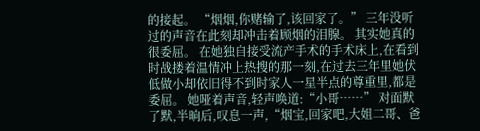的接起。 “烟烟,你赌输了,该回家了。” 三年没听过的声音在此刻却冲击着顾烟的泪腺。 其实她真的很委屈。 在她独自接受流产手术的手术床上,在看到时战搂着温情冲上热搜的那一刻,在过去三年里她伏低做小却依旧得不到时家人一星半点的尊重里,都是委屈。 她哑着声音,轻声唤道:“小哥……” 对面默了默,半晌后,叹息一声,“烟宝,回家吧,大姐二哥、爸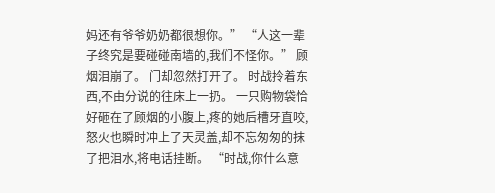妈还有爷爷奶奶都很想你。” “人这一辈子终究是要碰碰南墙的,我们不怪你。” 顾烟泪崩了。 门却忽然打开了。 时战拎着东西,不由分说的往床上一扔。 一只购物袋恰好砸在了顾烟的小腹上,疼的她后槽牙直咬,怒火也瞬时冲上了天灵盖,却不忘匆匆的抹了把泪水,将电话挂断。 “时战,你什么意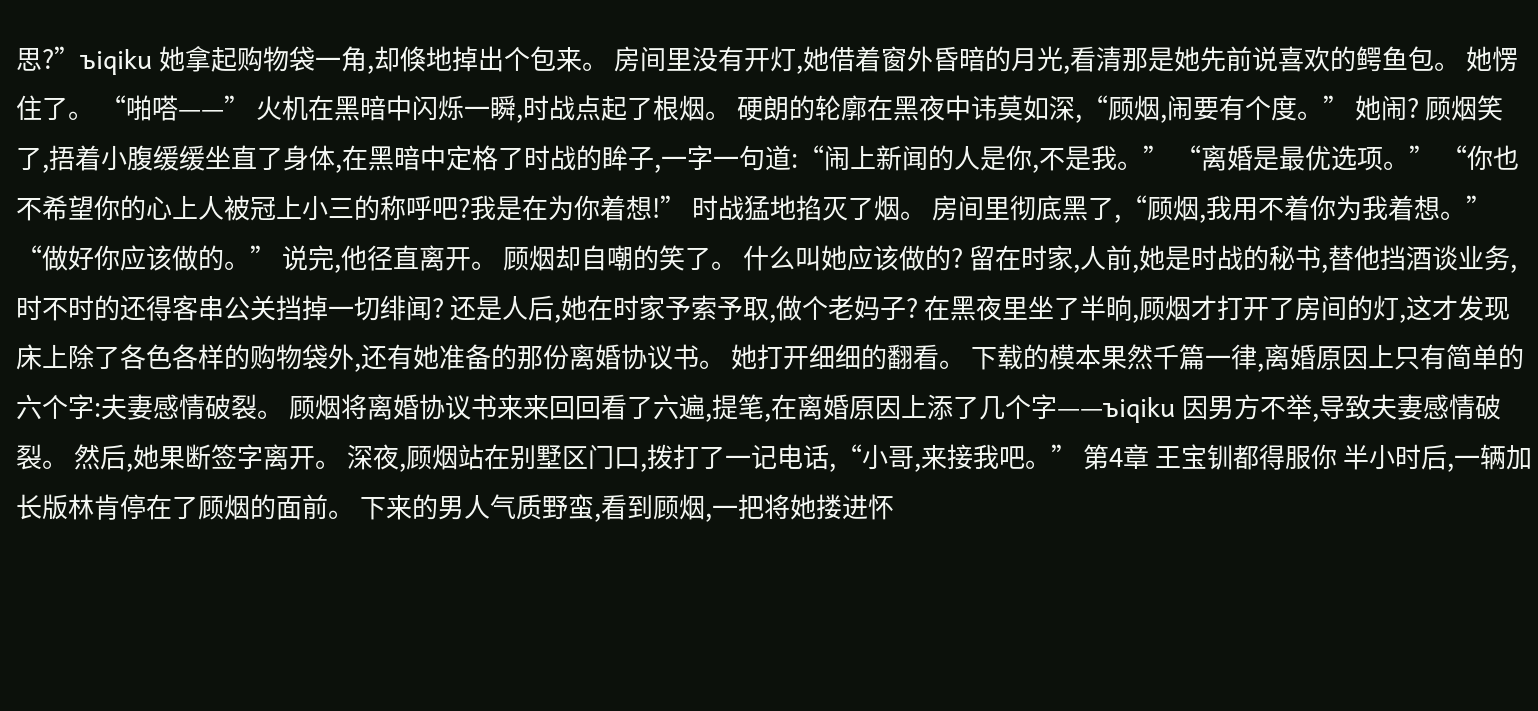思?”ъiqiku 她拿起购物袋一角,却倏地掉出个包来。 房间里没有开灯,她借着窗外昏暗的月光,看清那是她先前说喜欢的鳄鱼包。 她愣住了。 “啪嗒——” 火机在黑暗中闪烁一瞬,时战点起了根烟。 硬朗的轮廓在黑夜中讳莫如深,“顾烟,闹要有个度。” 她闹? 顾烟笑了,捂着小腹缓缓坐直了身体,在黑暗中定格了时战的眸子,一字一句道:“闹上新闻的人是你,不是我。” “离婚是最优选项。” “你也不希望你的心上人被冠上小三的称呼吧?我是在为你着想!” 时战猛地掐灭了烟。 房间里彻底黑了,“顾烟,我用不着你为我着想。” “做好你应该做的。” 说完,他径直离开。 顾烟却自嘲的笑了。 什么叫她应该做的? 留在时家,人前,她是时战的秘书,替他挡酒谈业务,时不时的还得客串公关挡掉一切绯闻? 还是人后,她在时家予索予取,做个老妈子? 在黑夜里坐了半晌,顾烟才打开了房间的灯,这才发现床上除了各色各样的购物袋外,还有她准备的那份离婚协议书。 她打开细细的翻看。 下载的模本果然千篇一律,离婚原因上只有简单的六个字:夫妻感情破裂。 顾烟将离婚协议书来来回回看了六遍,提笔,在离婚原因上添了几个字——ъiqiku 因男方不举,导致夫妻感情破裂。 然后,她果断签字离开。 深夜,顾烟站在别墅区门口,拨打了一记电话,“小哥,来接我吧。” 第4章 王宝钏都得服你 半小时后,一辆加长版林肯停在了顾烟的面前。 下来的男人气质野蛮,看到顾烟,一把将她搂进怀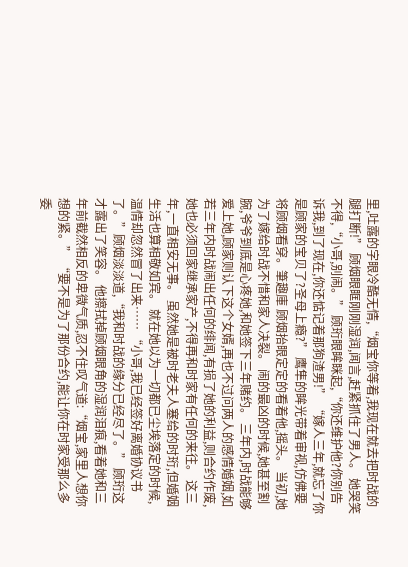里,吐露的字眼冷酷无情,“烟宝你等着,我现在就去把时战的腿打断!” 顾烟眼眶刚刚湿润,闻言,赶紧抓住了男人。 她哭笑不得,“小哥,别闹。” 顾珩眼眸眯起,“你还维护他?你别告诉我,到了现在,你还惦记着那狗渣男!” “嫁人三年,就忘了你是顾家的宝贝了?圣母上瘾?” 鹰隼的眸光带着审视,仿佛要将顾烟看穿。筆趣庫 顾烟抬眼定定的看着他,摇头。 当初,她为了嫁给时战不惜和家人决裂。 闹的最凶的时候,她甚至割腕,爷爷到底是心疼她,和她签下三年赌约。 三年内,时战能够爱上她,顾家则认下这个女婿,再也不过问两人的感情婚姻,如若三年内时战闹出任何的绯闻,有损了她的利益,则合约作废,她也必须回家继承家产,不得再和时家有任何的来往。 这三年,一直相安无事。 虽然她是被时老夫人塞给的时珩,但婚姻生活也算相敬如宾。 就在她以为一切都已尘埃落定的时候,温情却忽然冒了出来…… “小哥,我已经签好离婚协议书了。”顾烟淡淡道,“我和时战的缘分已经尽了。” 顾珩这才露出了笑容。 他擦拭掉顾烟眼角的湿润泪痕,看着她和三年前截然相反的卑微气质,忍不住叹气道:“烟宝,家里人想你想的紧。” “要不是为了那份合约,能让你在时家受那么多委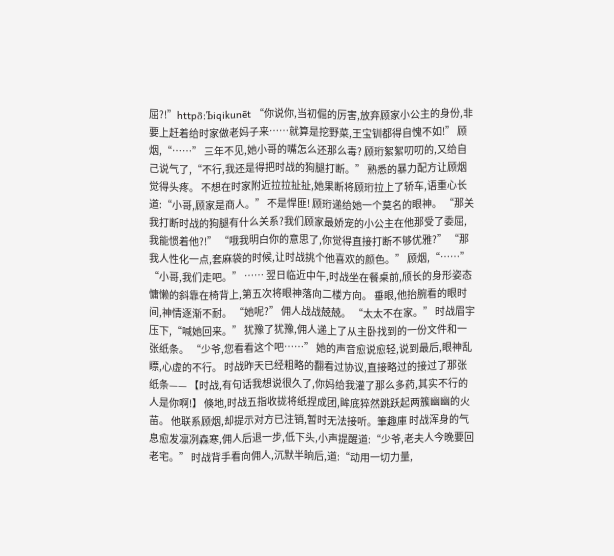屈?!”httpδ:Ъiqikunēt “你说你,当初倔的厉害,放弃顾家小公主的身份,非要上赶着给时家做老妈子来……就算是挖野菜,王宝钏都得自愧不如!” 顾烟,“……” 三年不见,她小哥的嘴怎么还那么毒? 顾珩絮絮叨叨的,又给自己说气了,“不行,我还是得把时战的狗腿打断。” 熟悉的暴力配方让顾烟觉得头疼。 不想在时家附近拉拉扯扯,她果断将顾珩拉上了轿车,语重心长道:“小哥,顾家是商人。” 不是悍匪! 顾珩递给她一个莫名的眼神。 “那关我打断时战的狗腿有什么关系?我们顾家最娇宠的小公主在他那受了委屈,我能惯着他?!” “哦我明白你的意思了,你觉得直接打断不够优雅?” “那我人性化一点,套麻袋的时候,让时战挑个他喜欢的颜色。” 顾烟,“……” “小哥,我们走吧。” …… 翌日临近中午,时战坐在餐桌前,颀长的身形姿态慵懒的斜靠在椅背上,第五次将眼神落向二楼方向。 垂眼,他抬腕看的眼时间,神情逐渐不耐。 “她呢?” 佣人战战兢兢。 “太太不在家。” 时战眉宇压下,“喊她回来。” 犹豫了犹豫,佣人递上了从主卧找到的一份文件和一张纸条。 “少爷,您看看这个吧……” 她的声音愈说愈轻,说到最后,眼神乱瞟,心虚的不行。 时战昨天已经粗略的翻看过协议,直接略过的接过了那张纸条—— 【时战,有句话我想说很久了,你妈给我灌了那么多药,其实不行的人是你啊!】 倏地,时战五指收拢将纸捏成团,眸底猝然跳跃起两簇幽幽的火苗。 他联系顾烟,却提示对方已注销,暂时无法接听。筆趣庫 时战浑身的气息愈发凛冽森寒,佣人后退一步,低下头,小声提醒道:“少爷,老夫人今晚要回老宅。” 时战背手看向佣人,沉默半晌后,道:“动用一切力量,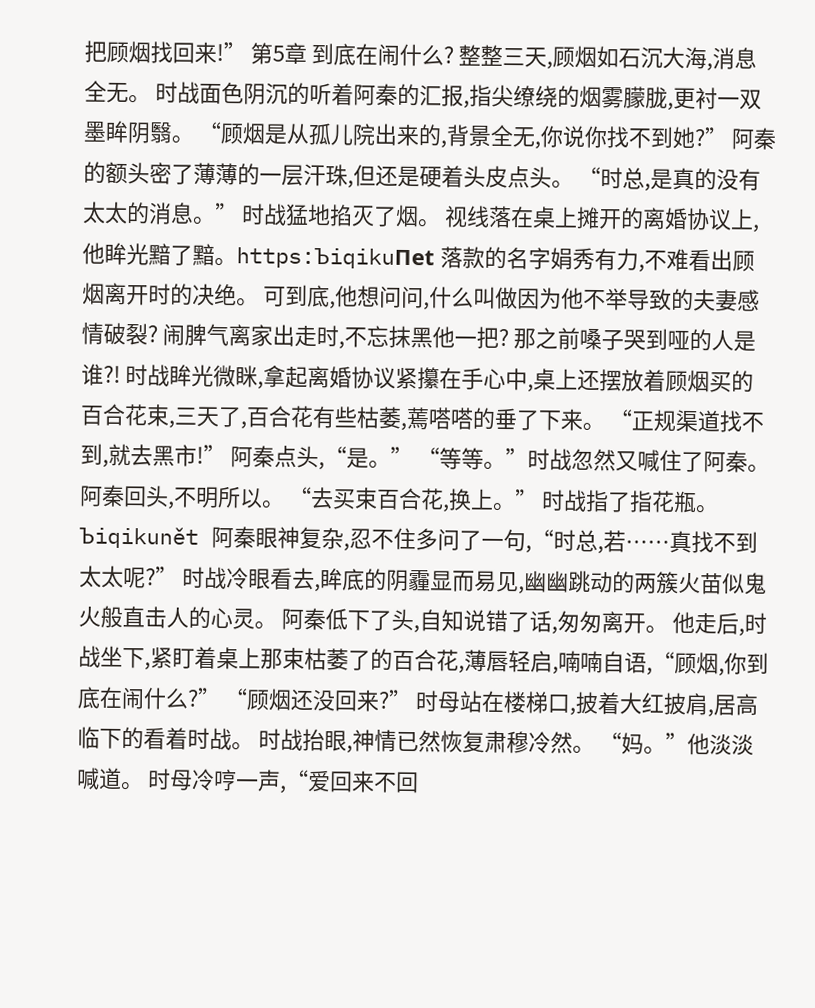把顾烟找回来!” 第5章 到底在闹什么? 整整三天,顾烟如石沉大海,消息全无。 时战面色阴沉的听着阿秦的汇报,指尖缭绕的烟雾朦胧,更衬一双墨眸阴翳。 “顾烟是从孤儿院出来的,背景全无,你说你找不到她?” 阿秦的额头密了薄薄的一层汗珠,但还是硬着头皮点头。 “时总,是真的没有太太的消息。” 时战猛地掐灭了烟。 视线落在桌上摊开的离婚协议上,他眸光黯了黯。https:ЪiqikuΠet 落款的名字娟秀有力,不难看出顾烟离开时的决绝。 可到底,他想问问,什么叫做因为他不举导致的夫妻感情破裂? 闹脾气离家出走时,不忘抹黑他一把? 那之前嗓子哭到哑的人是谁?! 时战眸光微眯,拿起离婚协议紧攥在手心中,桌上还摆放着顾烟买的百合花束,三天了,百合花有些枯萎,蔫嗒嗒的垂了下来。 “正规渠道找不到,就去黑市!” 阿秦点头,“是。” “等等。”时战忽然又喊住了阿秦。 阿秦回头,不明所以。 “去买束百合花,换上。” 时战指了指花瓶。Ъiqikunět 阿秦眼神复杂,忍不住多问了一句,“时总,若……真找不到太太呢?” 时战冷眼看去,眸底的阴霾显而易见,幽幽跳动的两簇火苗似鬼火般直击人的心灵。 阿秦低下了头,自知说错了话,匆匆离开。 他走后,时战坐下,紧盯着桌上那束枯萎了的百合花,薄唇轻启,喃喃自语,“顾烟,你到底在闹什么?” “顾烟还没回来?” 时母站在楼梯口,披着大红披肩,居高临下的看着时战。 时战抬眼,神情已然恢复肃穆冷然。 “妈。”他淡淡喊道。 时母冷哼一声,“爱回来不回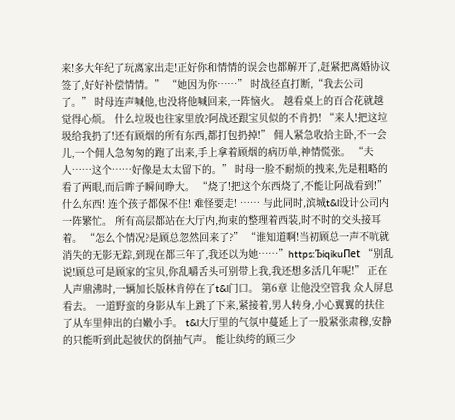来!多大年纪了玩离家出走!正好你和情情的误会也都解开了,赶紧把离婚协议签了,好好补偿情情。” “她因为你……” 时战径直打断,“我去公司了。” 时母连声喊他,也没将他喊回来,一阵恼火。 越看桌上的百合花就越觉得心烦。 什么垃圾也往家里放?阿战还跟宝贝似的不肯扔! “来人!把这垃圾给我扔了!还有顾烟的所有东西,都打包扔掉!” 佣人紧急收拾主卧,不一会儿,一个佣人急匆匆的跑了出来,手上拿着顾烟的病历单,神情慌张。 “夫人……这个……好像是太太留下的。” 时母一脸不耐烦的拽来,先是粗略的看了两眼,而后眸子瞬间睁大。 “烧了!把这个东西烧了,不能让阿战看到!” 什么东西! 连个孩子都保不住! 难怪要走! …… 与此同时,滨城t&l设计公司内一阵繁忙。 所有高层都站在大厅内,拘束的整理着西装,时不时的交头接耳着。 “怎么个情况?是顾总忽然回来了?” “谁知道啊!当初顾总一声不吭就消失的无影无踪,到现在都三年了,我还以为她……”https:ЪiqikuΠet “别乱说!顾总可是顾家的宝贝,你乱嚼舌头可别带上我,我还想多活几年呢!” 正在人声鼎沸时,一辆加长版林肯停在了t&l门口。 第6章 让他没空管我 众人屏息看去。 一道野蛮的身影从车上跳了下来,紧接着,男人转身,小心翼翼的扶住了从车里伸出的白嫩小手。 t&l大厅里的气氛中蔓延上了一股紧张肃穆,安静的只能听到此起彼伏的倒抽气声。 能让纨绔的顾三少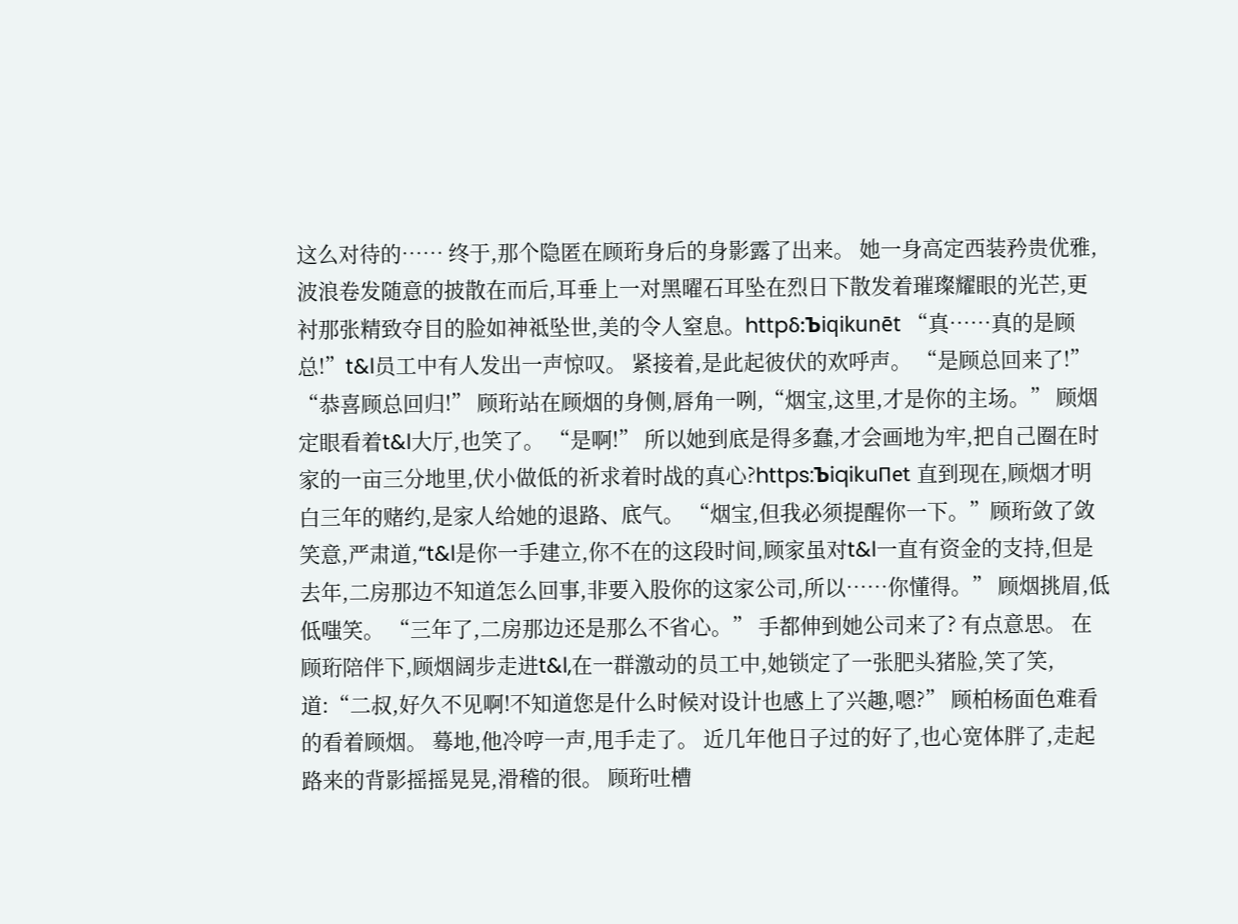这么对待的…… 终于,那个隐匿在顾珩身后的身影露了出来。 她一身高定西装矜贵优雅,波浪卷发随意的披散在而后,耳垂上一对黑曜石耳坠在烈日下散发着璀璨耀眼的光芒,更衬那张精致夺目的脸如神祗坠世,美的令人窒息。httpδ:Ъiqikunēt “真……真的是顾总!”t&l员工中有人发出一声惊叹。 紧接着,是此起彼伏的欢呼声。 “是顾总回来了!” “恭喜顾总回归!” 顾珩站在顾烟的身侧,唇角一咧,“烟宝,这里,才是你的主场。” 顾烟定眼看着t&l大厅,也笑了。 “是啊!” 所以她到底是得多蠢,才会画地为牢,把自己圈在时家的一亩三分地里,伏小做低的祈求着时战的真心?https:ЪiqikuΠet 直到现在,顾烟才明白三年的赌约,是家人给她的退路、底气。 “烟宝,但我必须提醒你一下。”顾珩敛了敛笑意,严肃道,“t&l是你一手建立,你不在的这段时间,顾家虽对t&l一直有资金的支持,但是去年,二房那边不知道怎么回事,非要入股你的这家公司,所以……你懂得。” 顾烟挑眉,低低嗤笑。 “三年了,二房那边还是那么不省心。” 手都伸到她公司来了? 有点意思。 在顾珩陪伴下,顾烟阔步走进t&l,在一群激动的员工中,她锁定了一张肥头猪脸,笑了笑,道:“二叔,好久不见啊!不知道您是什么时候对设计也感上了兴趣,嗯?” 顾柏杨面色难看的看着顾烟。 蓦地,他冷哼一声,甩手走了。 近几年他日子过的好了,也心宽体胖了,走起路来的背影摇摇晃晃,滑稽的很。 顾珩吐槽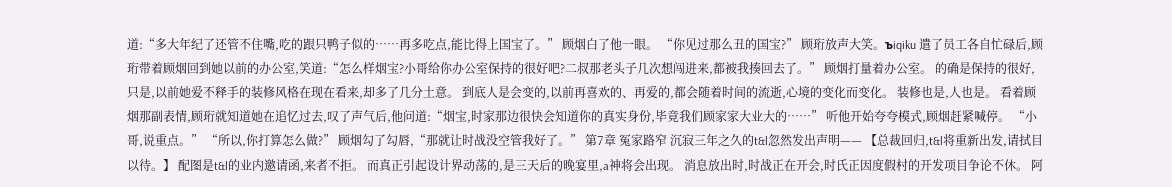道:“多大年纪了还管不住嘴,吃的跟只鸭子似的……再多吃点,能比得上国宝了。” 顾烟白了他一眼。 “你见过那么丑的国宝?” 顾珩放声大笑。ъiqiku 遣了员工各自忙碌后,顾珩带着顾烟回到她以前的办公室,笑道:“怎么样烟宝?小哥给你办公室保持的很好吧?二叔那老头子几次想闯进来,都被我揍回去了。” 顾烟打量着办公室。 的确是保持的很好,只是,以前她爱不释手的装修风格在现在看来,却多了几分土意。 到底人是会变的,以前再喜欢的、再爱的,都会随着时间的流逝,心境的变化而变化。 装修也是,人也是。 看着顾烟那副表情,顾珩就知道她在追忆过去,叹了声气后,他问道:“烟宝,时家那边很快会知道你的真实身份,毕竟我们顾家家大业大的……” 听他开始夸夸模式,顾烟赶紧喊停。 “小哥,说重点。” “所以,你打算怎么做?” 顾烟勾了勾唇,“那就让时战没空管我好了。” 第7章 冤家路窄 沉寂三年之久的t&l忽然发出声明—— 【总裁回归,t&l将重新出发,请拭目以待。】 配图是t&l的业内邀请函,来者不拒。 而真正引起设计界动荡的,是三天后的晚宴里,a神将会出现。 消息放出时,时战正在开会,时氏正因度假村的开发项目争论不休。 阿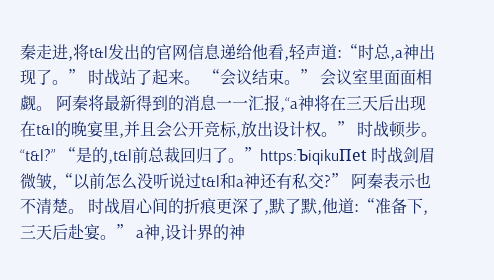秦走进,将t&l发出的官网信息递给他看,轻声道:“时总,a神出现了。” 时战站了起来。 “会议结束。” 会议室里面面相觑。 阿秦将最新得到的消息一一汇报,“a神将在三天后出现在t&l的晚宴里,并且会公开竞标,放出设计权。” 时战顿步。 “t&l?” “是的,t&l前总裁回归了。”https:ЪiqikuΠet 时战剑眉微皱,“以前怎么没听说过t&l和a神还有私交?” 阿秦表示也不清楚。 时战眉心间的折痕更深了,默了默,他道:“准备下,三天后赴宴。” a神,设计界的神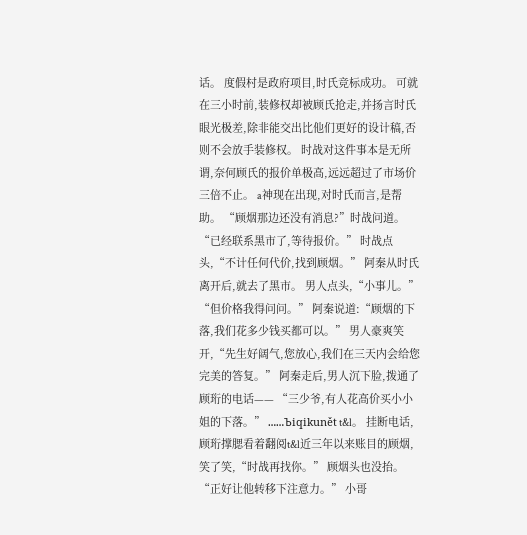话。 度假村是政府项目,时氏竞标成功。 可就在三小时前,装修权却被顾氏抢走,并扬言时氏眼光极差,除非能交出比他们更好的设计稿,否则不会放手装修权。 时战对这件事本是无所谓,奈何顾氏的报价单极高,远远超过了市场价三倍不止。 a神现在出现,对时氏而言,是帮助。 “顾烟那边还没有消息?”时战问道。 “已经联系黑市了,等待报价。” 时战点头,“不计任何代价,找到顾烟。” 阿秦从时氏离开后,就去了黑市。 男人点头,“小事儿。” “但价格我得问问。” 阿秦说道:“顾烟的下落,我们花多少钱买都可以。” 男人豪爽笑开,“先生好阔气,您放心,我们在三天内会给您完美的答复。” 阿秦走后,男人沉下脸,拨通了顾珩的电话—— “三少爷,有人花高价买小小姐的下落。” ……Ъiqikunět t&l。 挂断电话,顾珩撑腮看着翻阅t&l近三年以来账目的顾烟,笑了笑,“时战再找你。” 顾烟头也没抬。 “正好让他转移下注意力。” 小哥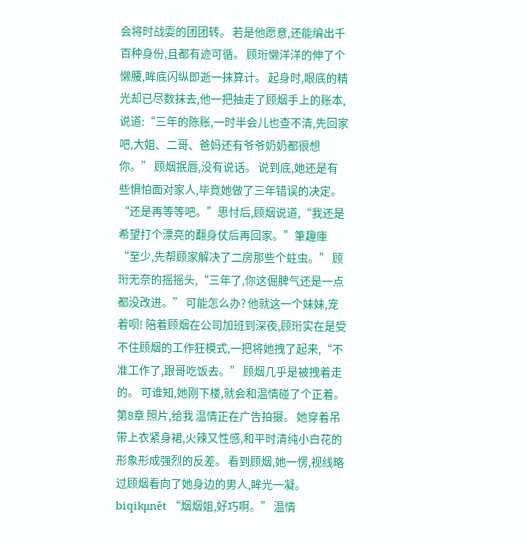会将时战耍的团团转。 若是他愿意,还能编出千百种身份,且都有迹可循。 顾珩懒洋洋的伸了个懒腰,眸底闪纵即逝一抹算计。 起身时,眼底的精光却已尽数抹去,他一把抽走了顾烟手上的账本,说道:“三年的陈账,一时半会儿也查不清,先回家吧,大姐、二哥、爸妈还有爷爷奶奶都很想你。” 顾烟抿唇,没有说话。 说到底,她还是有些惧怕面对家人,毕竟她做了三年错误的决定。 “还是再等等吧。”思忖后,顾烟说道,“我还是希望打个漂亮的翻身仗后再回家。”筆趣庫 “至少,先帮顾家解决了二房那些个蛀虫。” 顾珩无奈的摇摇头,“三年了,你这倔脾气还是一点都没改进。” 可能怎么办? 他就这一个妹妹,宠着呗! 陪着顾烟在公司加班到深夜,顾珩实在是受不住顾烟的工作狂模式,一把将她拽了起来,“不准工作了,跟哥吃饭去。” 顾烟几乎是被拽着走的。 可谁知,她刚下楼,就会和温情碰了个正着。 第8章 照片,给我 温情正在广告拍摄。 她穿着吊带上衣紧身裙,火辣又性感,和平时清纯小白花的形象形成强烈的反差。 看到顾烟,她一愣,视线略过顾烟看向了她身边的男人,眸光一凝。biqikμnět “烟烟姐,好巧啊。” 温情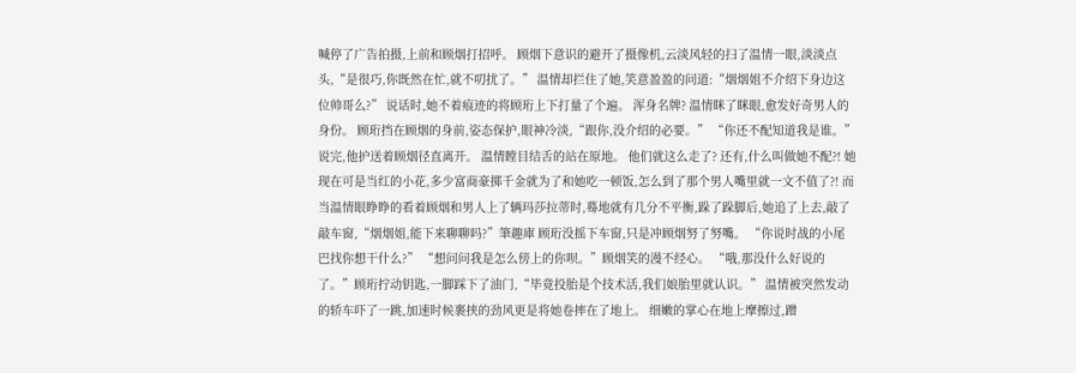喊停了广告拍摄,上前和顾烟打招呼。 顾烟下意识的避开了摄像机,云淡风轻的扫了温情一眼,淡淡点头,“是很巧,你既然在忙,就不叨扰了。” 温情却拦住了她,笑意盈盈的问道:“烟烟姐不介绍下身边这位帅哥么?” 说话时,她不着痕迹的将顾珩上下打量了个遍。 浑身名牌? 温情眯了眯眼,愈发好奇男人的身份。 顾珩挡在顾烟的身前,姿态保护,眼神冷淡,“跟你,没介绍的必要。” “你还不配知道我是谁。” 说完,他护送着顾烟径直离开。 温情瞠目结舌的站在原地。 他们就这么走了? 还有,什么叫做她不配?! 她现在可是当红的小花,多少富商豪掷千金就为了和她吃一顿饭,怎么到了那个男人嘴里就一文不值了?! 而当温情眼睁睁的看着顾烟和男人上了辆玛莎拉蒂时,蓦地就有几分不平衡,跺了跺脚后,她追了上去,敲了敲车窗,“烟烟姐,能下来聊聊吗?”筆趣庫 顾珩没摇下车窗,只是冲顾烟努了努嘴。 “你说时战的小尾巴找你想干什么?” “想问问我是怎么傍上的你呗。”顾烟笑的漫不经心。 “哦,那没什么好说的了。”顾珩拧动钥匙,一脚踩下了油门,“毕竟投胎是个技术活,我们娘胎里就认识。” 温情被突然发动的轿车吓了一跳,加速时候裹挟的劲风更是将她卷摔在了地上。 细嫩的掌心在地上摩擦过,蹭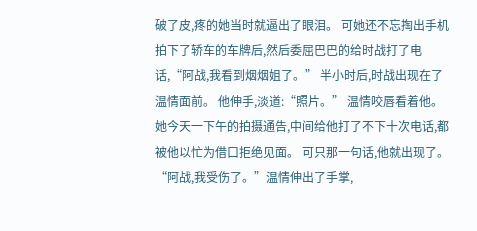破了皮,疼的她当时就逼出了眼泪。 可她还不忘掏出手机拍下了轿车的车牌后,然后委屈巴巴的给时战打了电话,“阿战,我看到烟烟姐了。” 半小时后,时战出现在了温情面前。 他伸手,淡道:“照片。” 温情咬唇看着他。 她今天一下午的拍摄通告,中间给他打了不下十次电话,都被他以忙为借口拒绝见面。 可只那一句话,他就出现了。 “阿战,我受伤了。”温情伸出了手掌,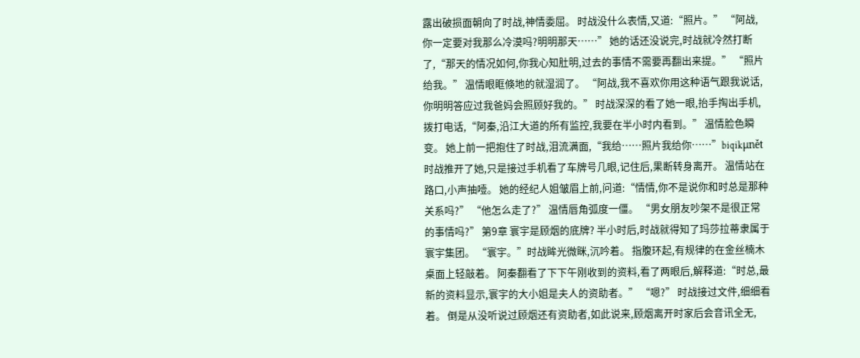露出破损面朝向了时战,神情委屈。 时战没什么表情,又道:“照片。” “阿战,你一定要对我那么冷漠吗?明明那天……” 她的话还没说完,时战就冷然打断了,“那天的情况如何,你我心知肚明,过去的事情不需要再翻出来提。” “照片给我。” 温情眼眶倏地的就湿润了。 “阿战,我不喜欢你用这种语气跟我说话,你明明答应过我爸妈会照顾好我的。” 时战深深的看了她一眼,抬手掏出手机,拨打电话,“阿秦,沿江大道的所有监控,我要在半小时内看到。” 温情脸色瞬变。 她上前一把抱住了时战,泪流满面,“我给……照片我给你……”biqikμnět 时战推开了她,只是接过手机看了车牌号几眼,记住后,果断转身离开。 温情站在路口,小声抽噎。 她的经纪人姐皱眉上前,问道:“情情,你不是说你和时总是那种关系吗?” “他怎么走了?” 温情唇角弧度一僵。 “男女朋友吵架不是很正常的事情吗?” 第9章 寰宇是顾烟的底牌? 半小时后,时战就得知了玛莎拉蒂隶属于寰宇集团。 “寰宇。”时战眸光微眯,沉吟着。 指腹环起,有规律的在金丝楠木桌面上轻敲着。 阿秦翻看了下下午刚收到的资料,看了两眼后,解释道:“时总,最新的资料显示,寰宇的大小姐是夫人的资助者。” “嗯?” 时战接过文件,细细看着。 倒是从没听说过顾烟还有资助者,如此说来,顾烟离开时家后会音讯全无,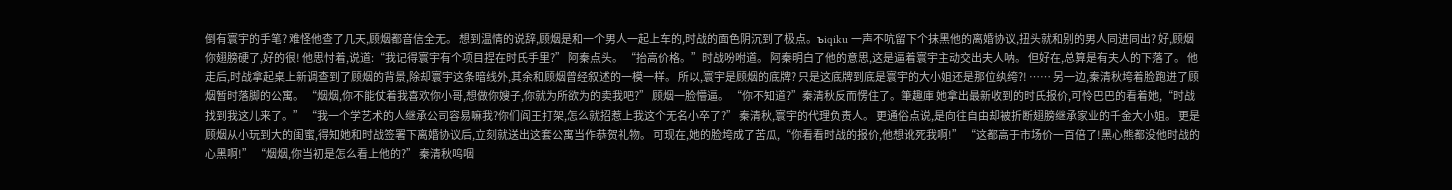倒有寰宇的手笔? 难怪他查了几天,顾烟都音信全无。 想到温情的说辞,顾烟是和一个男人一起上车的,时战的面色阴沉到了极点。ъiqiku 一声不吭留下个抹黑他的离婚协议,扭头就和别的男人同进同出? 好,顾烟你翅膀硬了,好的很! 他思忖着,说道:“我记得寰宇有个项目捏在时氏手里?” 阿秦点头。 “抬高价格。”时战吩咐道。 阿秦明白了他的意思,这是逼着寰宇主动交出夫人呐。 但好在,总算是有夫人的下落了。 他走后,时战拿起桌上新调查到了顾烟的背景,除却寰宇这条暗线外,其余和顾烟曾经叙述的一模一样。 所以,寰宇是顾烟的底牌? 只是这底牌到底是寰宇的大小姐还是那位纨绔?! …… 另一边,秦清秋垮着脸跑进了顾烟暂时落脚的公寓。 “烟烟,你不能仗着我喜欢你小哥,想做你嫂子,你就为所欲为的卖我吧?” 顾烟一脸懵逼。 “你不知道?”秦清秋反而愣住了。筆趣庫 她拿出最新收到的时氏报价,可怜巴巴的看着她,“时战找到我这儿来了。” “我一个学艺术的人继承公司容易嘛我?你们阎王打架,怎么就招惹上我这个无名小卒了?” 秦清秋,寰宇的代理负责人。 更通俗点说,是向往自由却被折断翅膀继承家业的千金大小姐。 更是顾烟从小玩到大的闺蜜,得知她和时战签署下离婚协议后,立刻就送出这套公寓当作恭贺礼物。 可现在,她的脸垮成了苦瓜,“你看看时战的报价,他想讹死我啊!” “这都高于市场价一百倍了!黑心熊都没他时战的心黑啊!” “烟烟,你当初是怎么看上他的?” 秦清秋呜咽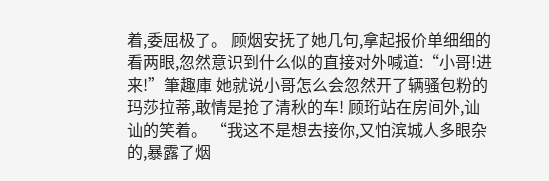着,委屈极了。 顾烟安抚了她几句,拿起报价单细细的看两眼,忽然意识到什么似的直接对外喊道:“小哥!进来!”筆趣庫 她就说小哥怎么会忽然开了辆骚包粉的玛莎拉蒂,敢情是抢了清秋的车! 顾珩站在房间外,讪讪的笑着。 “我这不是想去接你,又怕滨城人多眼杂的,暴露了烟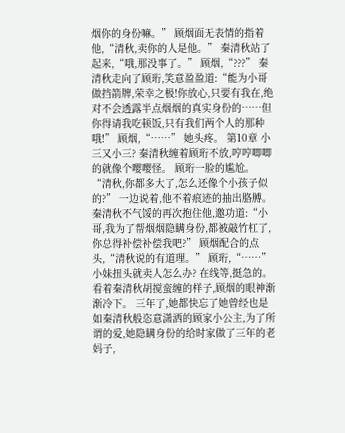烟你的身份嘛。” 顾烟面无表情的指着他,“清秋,卖你的人是他。” 秦清秋站了起来,“哦,那没事了。” 顾烟,“???” 秦清秋走向了顾珩,笑意盈盈道:“能为小哥做挡箭牌,荣幸之极!你放心,只要有我在,绝对不会透露半点烟烟的真实身份的……但你得请我吃顿饭,只有我们两个人的那种哦!” 顾烟,“……” 她头疼。 第10章 小三又小三? 秦清秋缠着顾珩不放,哼哼唧唧的就像个嘤嘤怪。 顾珩一脸的尴尬。 “清秋,你都多大了,怎么还像个小孩子似的?” 一边说着,他不着痕迹的抽出胳膊。 秦清秋不气馁的再次抱住他,邀功道:“小哥,我为了帮烟烟隐瞒身份,都被敲竹杠了,你总得补偿补偿我吧?” 顾烟配合的点头,“清秋说的有道理。” 顾珩,“……” 小妹扭头就卖人怎么办? 在线等,挺急的。 看着秦清秋胡搅蛮缠的样子,顾烟的眼神渐渐冷下。 三年了,她都快忘了她曾经也是如秦清秋般恣意潇洒的顾家小公主,为了所谓的爱,她隐瞒身份的给时家做了三年的老妈子,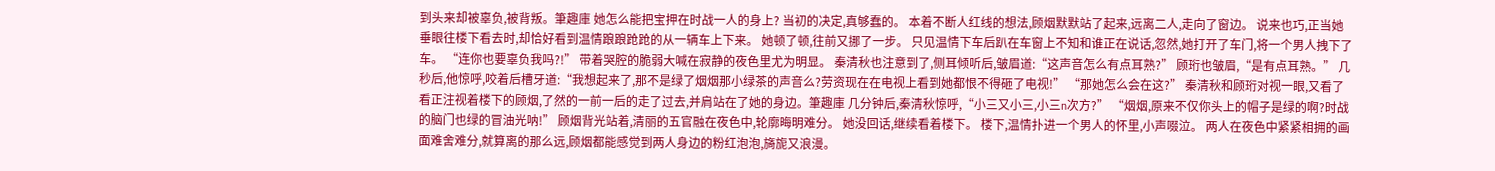到头来却被辜负,被背叛。筆趣庫 她怎么能把宝押在时战一人的身上? 当初的决定,真够蠢的。 本着不断人红线的想法,顾烟默默站了起来,远离二人,走向了窗边。 说来也巧,正当她垂眼往楼下看去时,却恰好看到温情踉踉跄跄的从一辆车上下来。 她顿了顿,往前又挪了一步。 只见温情下车后趴在车窗上不知和谁正在说话,忽然,她打开了车门,将一个男人拽下了车。 “连你也要辜负我吗?!” 带着哭腔的脆弱大喊在寂静的夜色里尤为明显。 秦清秋也注意到了,侧耳倾听后,皱眉道:“这声音怎么有点耳熟?” 顾珩也皱眉,“是有点耳熟。” 几秒后,他惊呼,咬着后槽牙道:“我想起来了,那不是绿了烟烟那小绿茶的声音么?劳资现在在电视上看到她都恨不得砸了电视!” “那她怎么会在这?” 秦清秋和顾珩对视一眼,又看了看正注视着楼下的顾烟,了然的一前一后的走了过去,并肩站在了她的身边。筆趣庫 几分钟后,秦清秋惊呼,“小三又小三,小三n次方?” “烟烟,原来不仅你头上的帽子是绿的啊?时战的脑门也绿的冒油光呐!” 顾烟背光站着,清丽的五官融在夜色中,轮廓晦明难分。 她没回话,继续看着楼下。 楼下,温情扑进一个男人的怀里,小声啜泣。 两人在夜色中紧紧相拥的画面难舍难分,就算离的那么远,顾烟都能感觉到两人身边的粉红泡泡,旖旎又浪漫。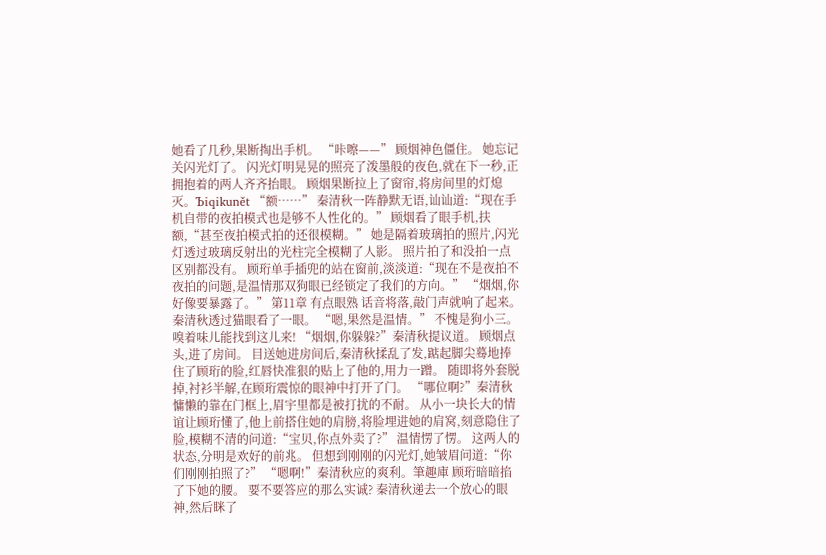她看了几秒,果断掏出手机。 “咔嚓——” 顾烟神色僵住。 她忘记关闪光灯了。 闪光灯明晃晃的照亮了泼墨般的夜色,就在下一秒,正拥抱着的两人齐齐抬眼。 顾烟果断拉上了窗帘,将房间里的灯熄灭。Ъiqikunět “额……” 秦清秋一阵静默无语,讪讪道:“现在手机自带的夜拍模式也是够不人性化的。” 顾烟看了眼手机,扶额,“甚至夜拍模式拍的还很模糊。” 她是隔着玻璃拍的照片,闪光灯透过玻璃反射出的光柱完全模糊了人影。 照片拍了和没拍一点区别都没有。 顾珩单手插兜的站在窗前,淡淡道:“现在不是夜拍不夜拍的问题,是温情那双狗眼已经锁定了我们的方向。” “烟烟,你好像要暴露了。” 第11章 有点眼熟 话音将落,敲门声就响了起来。 秦清秋透过猫眼看了一眼。 “嗯,果然是温情。” 不愧是狗小三。 嗅着味儿能找到这儿来! “烟烟,你躲躲?”秦清秋提议道。 顾烟点头,进了房间。 目送她进房间后,秦清秋揉乱了发,踮起脚尖蓦地捧住了顾珩的脸,红唇快准狠的贴上了他的,用力一蹭。 随即将外套脱掉,衬衫半解,在顾珩震惊的眼神中打开了门。 “哪位啊?”秦清秋慵懒的靠在门框上,眉宇里都是被打扰的不耐。 从小一块长大的情谊让顾珩懂了,他上前搭住她的肩膀,将脸埋进她的肩窝,刻意隐住了脸,模糊不清的问道:“宝贝,你点外卖了?” 温情愣了愣。 这两人的状态,分明是欢好的前兆。 但想到刚刚的闪光灯,她皱眉问道:“你们刚刚拍照了?” “嗯啊!”秦清秋应的爽利。筆趣庫 顾珩暗暗掐了下她的腰。 要不要答应的那么实诚? 秦清秋递去一个放心的眼神,然后眯了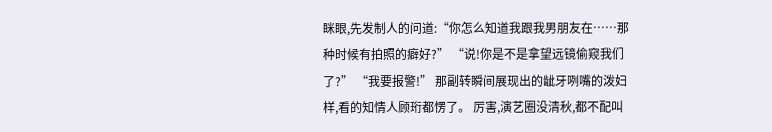眯眼,先发制人的问道:“你怎么知道我跟我男朋友在……那种时候有拍照的癖好?” “说!你是不是拿望远镜偷窥我们了?” “我要报警!” 那副转瞬间展现出的龇牙咧嘴的泼妇样,看的知情人顾珩都愣了。 厉害,演艺圈没清秋,都不配叫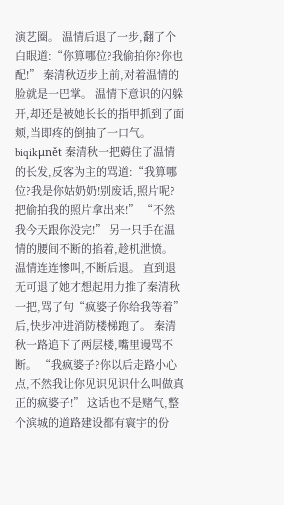演艺圈。 温情后退了一步,翻了个白眼道:“你算哪位?我偷拍你?你也配!” 秦清秋迈步上前,对着温情的脸就是一巴掌。 温情下意识的闪躲开,却还是被她长长的指甲抓到了面颊,当即疼的倒抽了一口气。biqikμnět 秦清秋一把薅住了温情的长发,反客为主的骂道:“我算哪位?我是你姑奶奶!别废话,照片呢?把偷拍我的照片拿出来!” “不然我今天跟你没完!” 另一只手在温情的腰间不断的掐着,趁机泄愤。 温情连连惨叫,不断后退。 直到退无可退了她才想起用力推了秦清秋一把,骂了句“疯婆子你给我等着”后,快步冲进消防楼梯跑了。 秦清秋一路追下了两层楼,嘴里谩骂不断。 “我疯婆子?你以后走路小心点,不然我让你见识见识什么叫做真正的疯婆子!” 这话也不是赌气,整个滨城的道路建设都有寰宇的份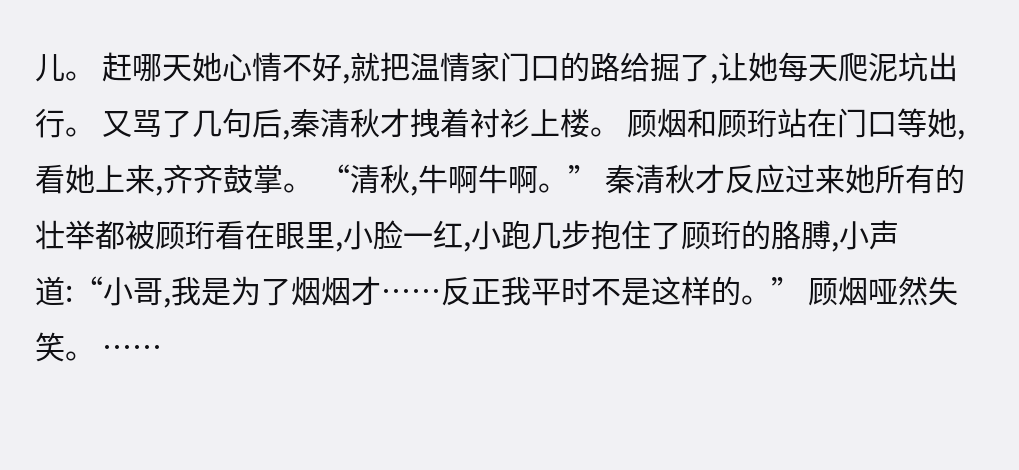儿。 赶哪天她心情不好,就把温情家门口的路给掘了,让她每天爬泥坑出行。 又骂了几句后,秦清秋才拽着衬衫上楼。 顾烟和顾珩站在门口等她,看她上来,齐齐鼓掌。 “清秋,牛啊牛啊。” 秦清秋才反应过来她所有的壮举都被顾珩看在眼里,小脸一红,小跑几步抱住了顾珩的胳膊,小声道:“小哥,我是为了烟烟才……反正我平时不是这样的。” 顾烟哑然失笑。 ……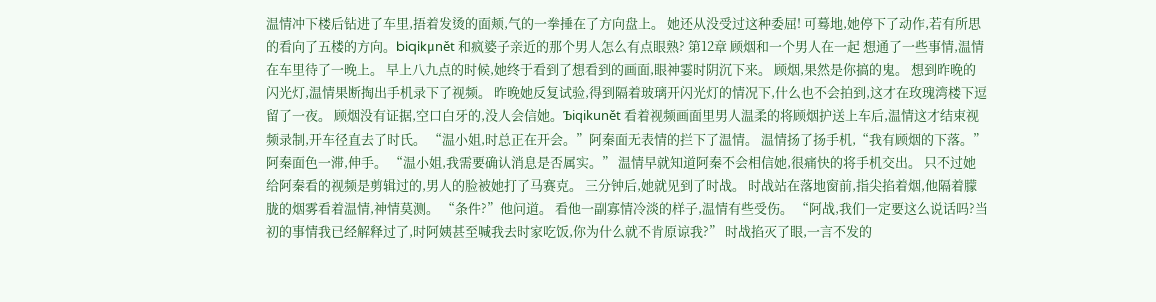温情冲下楼后钻进了车里,捂着发烫的面颊,气的一拳捶在了方向盘上。 她还从没受过这种委屈! 可蓦地,她停下了动作,若有所思的看向了五楼的方向。biqikμnět 和疯婆子亲近的那个男人怎么有点眼熟? 第12章 顾烟和一个男人在一起 想通了一些事情,温情在车里待了一晚上。 早上八九点的时候,她终于看到了想看到的画面,眼神霎时阴沉下来。 顾烟,果然是你搞的鬼。 想到昨晚的闪光灯,温情果断掏出手机录下了视频。 昨晚她反复试验,得到隔着玻璃开闪光灯的情况下,什么也不会拍到,这才在玫瑰湾楼下逗留了一夜。 顾烟没有证据,空口白牙的,没人会信她。Ъiqikunět 看着视频画面里男人温柔的将顾烟护送上车后,温情这才结束视频录制,开车径直去了时氏。 “温小姐,时总正在开会。”阿秦面无表情的拦下了温情。 温情扬了扬手机,“我有顾烟的下落。” 阿秦面色一滞,伸手。 “温小姐,我需要确认消息是否属实。” 温情早就知道阿秦不会相信她,很痛快的将手机交出。 只不过她给阿秦看的视频是剪辑过的,男人的脸被她打了马赛克。 三分钟后,她就见到了时战。 时战站在落地窗前,指尖掐着烟,他隔着朦胧的烟雾看着温情,神情莫测。 “条件?”他问道。 看他一副寡情冷淡的样子,温情有些受伤。 “阿战,我们一定要这么说话吗?当初的事情我已经解释过了,时阿姨甚至喊我去时家吃饭,你为什么就不肯原谅我?” 时战掐灭了眼,一言不发的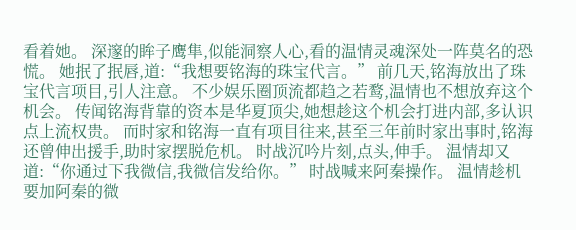看着她。 深邃的眸子鹰隼,似能洞察人心,看的温情灵魂深处一阵莫名的恐慌。 她抿了抿唇,道:“我想要铭海的珠宝代言。” 前几天,铭海放出了珠宝代言项目,引人注意。 不少娱乐圈顶流都趋之若鹜,温情也不想放弃这个机会。 传闻铭海背靠的资本是华夏顶尖,她想趁这个机会打进内部,多认识点上流权贵。 而时家和铭海一直有项目往来,甚至三年前时家出事时,铭海还曾伸出援手,助时家摆脱危机。 时战沉吟片刻,点头,伸手。 温情却又道:“你通过下我微信,我微信发给你。” 时战喊来阿秦操作。 温情趁机要加阿秦的微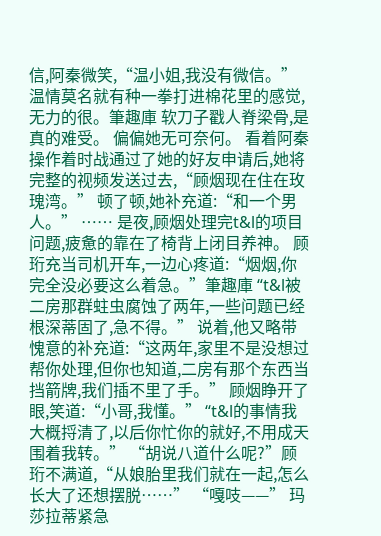信,阿秦微笑,“温小姐,我没有微信。” 温情莫名就有种一拳打进棉花里的感觉,无力的很。筆趣庫 软刀子戳人脊梁骨,是真的难受。 偏偏她无可奈何。 看着阿秦操作着时战通过了她的好友申请后,她将完整的视频发送过去,“顾烟现在住在玫瑰湾。” 顿了顿,她补充道:“和一个男人。” …… 是夜,顾烟处理完t&l的项目问题,疲惫的靠在了椅背上闭目养神。 顾珩充当司机开车,一边心疼道:“烟烟,你完全没必要这么着急。”筆趣庫 “t&l被二房那群蛀虫腐蚀了两年,一些问题已经根深蒂固了,急不得。” 说着,他又略带愧意的补充道:“这两年,家里不是没想过帮你处理,但你也知道,二房有那个东西当挡箭牌,我们插不里了手。” 顾烟睁开了眼,笑道:“小哥,我懂。” “t&l的事情我大概捋清了,以后你忙你的就好,不用成天围着我转。” “胡说八道什么呢?”顾珩不满道,“从娘胎里我们就在一起,怎么长大了还想摆脱……” “嘎吱——” 玛莎拉蒂紧急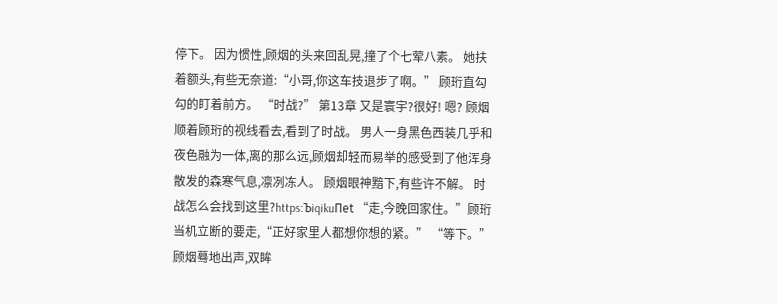停下。 因为惯性,顾烟的头来回乱晃,撞了个七荤八素。 她扶着额头,有些无奈道:“小哥,你这车技退步了啊。” 顾珩直勾勾的盯着前方。 “时战?” 第13章 又是寰宇?很好! 嗯? 顾烟顺着顾珩的视线看去,看到了时战。 男人一身黑色西装几乎和夜色融为一体,离的那么远,顾烟却轻而易举的感受到了他浑身散发的森寒气息,凛冽冻人。 顾烟眼神黯下,有些许不解。 时战怎么会找到这里?https:ЪiqikuΠet “走,今晚回家住。”顾珩当机立断的要走,“正好家里人都想你想的紧。” “等下。”顾烟蓦地出声,双眸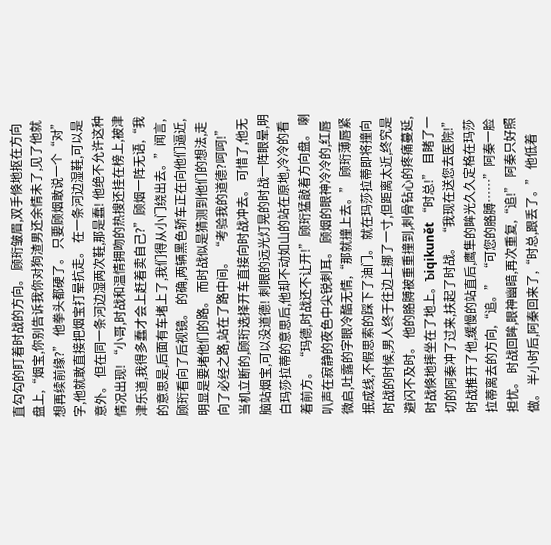直勾勾的盯着时战的方向。 顾珩皱眉,双手倏地抠在方向盘上,“烟宝,你别告诉我你对狗渣男还余情未了,见了他就想再续前缘?” 他拳头都硬了。 只要顾烟敢说一个“对”字,他就敢直接把烟宝打晕抗走。 在一条河边湿鞋,可以是意外。 但在同一条河边湿两次鞋,那是蠢! 他绝不允许这种情况出现! “小哥,时战和温情拥吻的热搜还挂在榜上,被津津乐道,我得多蠢才会上赶着卖自己?”顾烟一阵无语,“我的意思是,后面有车堵上了,我们得从小门绕出去。”闻言,顾珩看向了后视镜。 的确,两辆黑色轿车正在向他们逼近,明显是要堵他们的路。 而时战似是猜测到他们的想法,走向了必经之路,站在了路中间。 “考验我的道德?呵呵!” 当机立断的,顾珩选择开车直接向时战冲去。 可惜了,他无脑站烟宝,可以没道德! 刺眼的远光灯晃的时战一阵眼晕,明白玛莎拉蒂的意思后,他却不动如山的站在原地,冷冷的看着前方。 “玛德,时战还不让开!”顾珩猛敲着方向盘。 喇叭声在寂静的夜色中尖锐刺耳。 顾烟的眼神冷冷的,红唇微启,吐露的字眼冷酷无情,“那就撞上去。” 顾珩薄唇紧抿成线,不假思索的踩下了油门。 就在玛莎拉蒂即将撞向时战的时候,男人终于往边上挪了一寸,但距离太近,终究是避闪不及时。 他的胳膊被重重撞到,刺骨钻心的疼痛蔓延,时战倏地摔坐在了地上。Ъiqikunět “时总!” 目睹了一切的阿秦冲了过来,扶起了时战。 “我现在送您去医院!” 时战推开了他,缓慢的站直后,鹰隼的眸光久久定格在玛莎拉蒂离去的方向,“追。” “可您的胳膊……”阿秦一脸担忧。 时战回眸,眼神幽暗,再次重复,“追!” 阿秦只好照做。 半小时后,阿秦回来了,“时总,跟丢了。” 他低着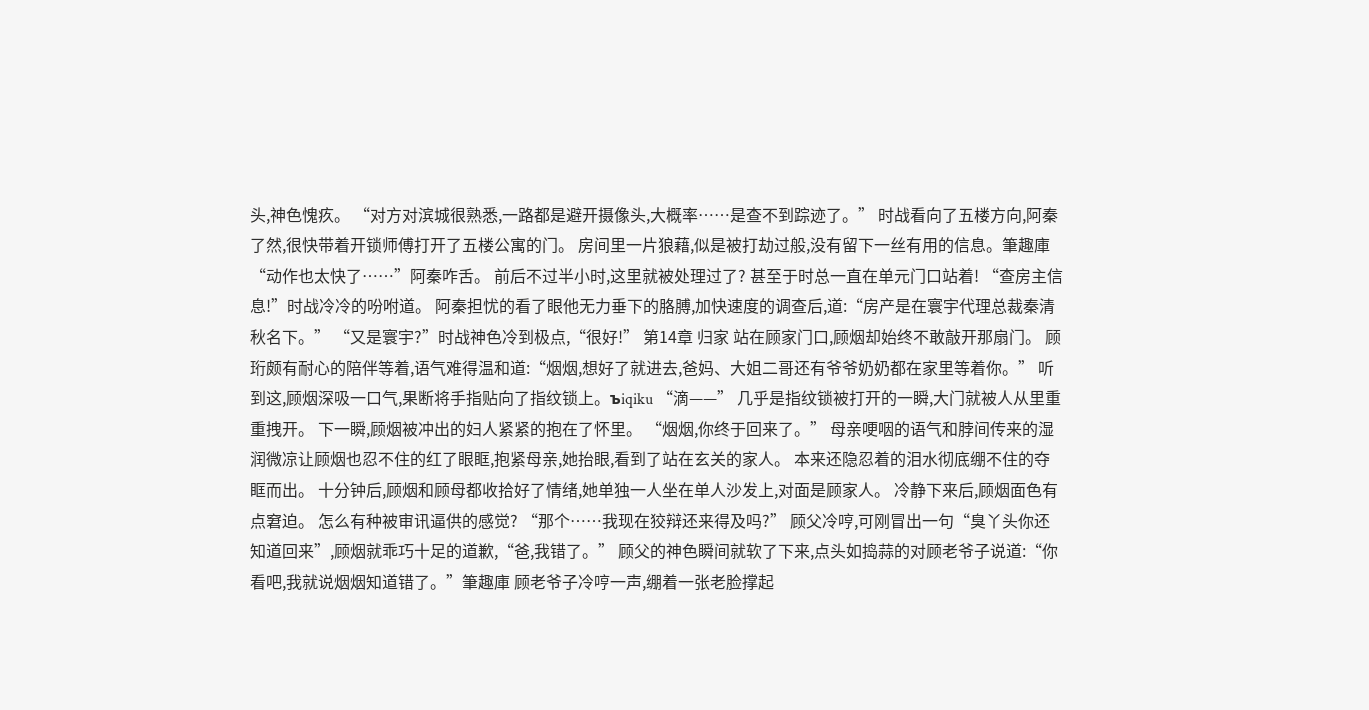头,神色愧疚。 “对方对滨城很熟悉,一路都是避开摄像头,大概率……是查不到踪迹了。” 时战看向了五楼方向,阿秦了然,很快带着开锁师傅打开了五楼公寓的门。 房间里一片狼藉,似是被打劫过般,没有留下一丝有用的信息。筆趣庫 “动作也太快了……”阿秦咋舌。 前后不过半小时,这里就被处理过了? 甚至于时总一直在单元门口站着! “查房主信息!”时战冷冷的吩咐道。 阿秦担忧的看了眼他无力垂下的胳膊,加快速度的调查后,道:“房产是在寰宇代理总裁秦清秋名下。” “又是寰宇?”时战神色冷到极点,“很好!” 第14章 归家 站在顾家门口,顾烟却始终不敢敲开那扇门。 顾珩颇有耐心的陪伴等着,语气难得温和道:“烟烟,想好了就进去,爸妈、大姐二哥还有爷爷奶奶都在家里等着你。” 听到这,顾烟深吸一口气,果断将手指贴向了指纹锁上。ъiqiku “滴——” 几乎是指纹锁被打开的一瞬,大门就被人从里重重拽开。 下一瞬,顾烟被冲出的妇人紧紧的抱在了怀里。 “烟烟,你终于回来了。” 母亲哽咽的语气和脖间传来的湿润微凉让顾烟也忍不住的红了眼眶,抱紧母亲,她抬眼,看到了站在玄关的家人。 本来还隐忍着的泪水彻底绷不住的夺眶而出。 十分钟后,顾烟和顾母都收拾好了情绪,她单独一人坐在单人沙发上,对面是顾家人。 冷静下来后,顾烟面色有点窘迫。 怎么有种被审讯逼供的感觉? “那个……我现在狡辩还来得及吗?” 顾父冷哼,可刚冒出一句“臭丫头你还知道回来”,顾烟就乖巧十足的道歉,“爸,我错了。” 顾父的神色瞬间就软了下来,点头如捣蒜的对顾老爷子说道:“你看吧,我就说烟烟知道错了。”筆趣庫 顾老爷子冷哼一声,绷着一张老脸撑起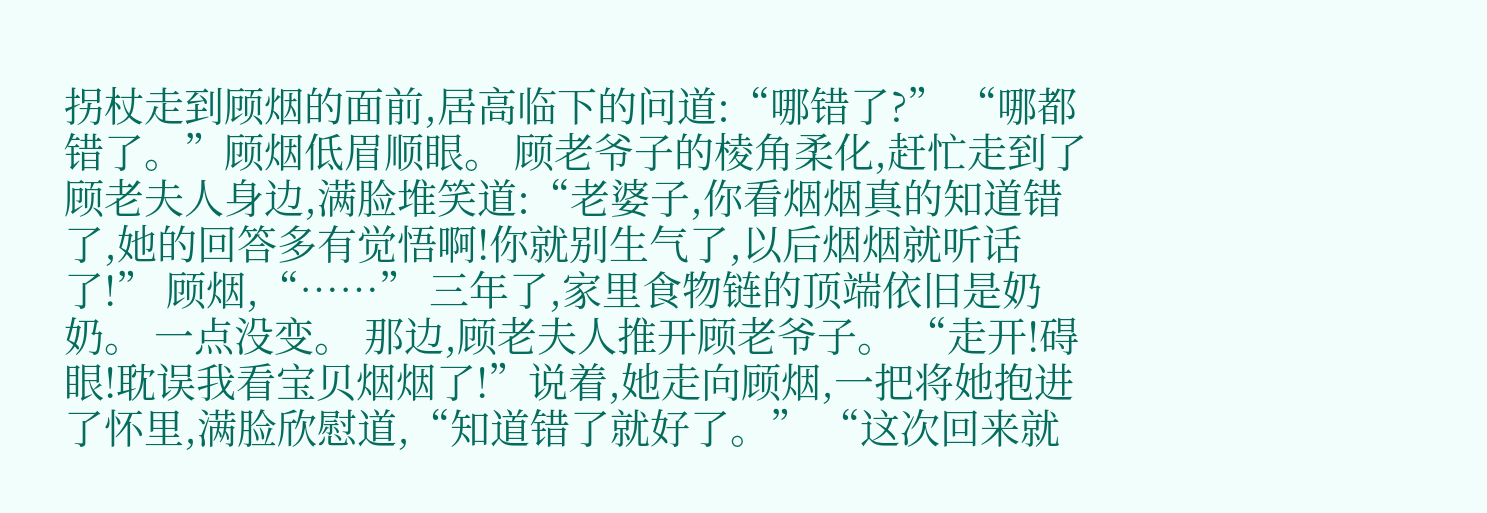拐杖走到顾烟的面前,居高临下的问道:“哪错了?” “哪都错了。”顾烟低眉顺眼。 顾老爷子的棱角柔化,赶忙走到了顾老夫人身边,满脸堆笑道:“老婆子,你看烟烟真的知道错了,她的回答多有觉悟啊!你就别生气了,以后烟烟就听话了!” 顾烟,“……” 三年了,家里食物链的顶端依旧是奶奶。 一点没变。 那边,顾老夫人推开顾老爷子。 “走开!碍眼!耽误我看宝贝烟烟了!”说着,她走向顾烟,一把将她抱进了怀里,满脸欣慰道,“知道错了就好了。” “这次回来就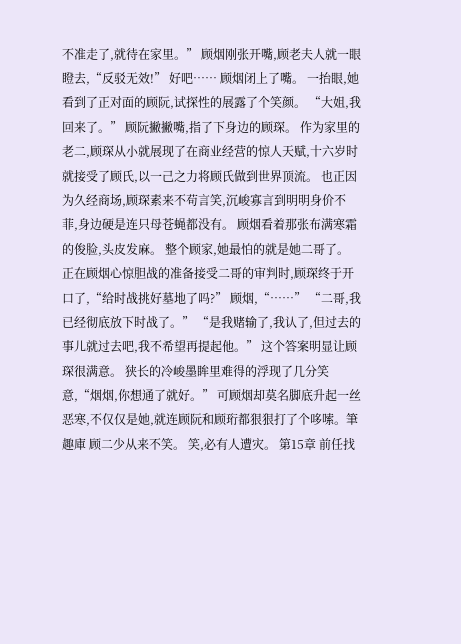不准走了,就待在家里。” 顾烟刚张开嘴,顾老夫人就一眼瞪去,“反驳无效!” 好吧…… 顾烟闭上了嘴。 一抬眼,她看到了正对面的顾阮,试探性的展露了个笑颜。 “大姐,我回来了。” 顾阮撇撇嘴,指了下身边的顾琛。 作为家里的老二,顾琛从小就展现了在商业经营的惊人天赋,十六岁时就接受了顾氏,以一己之力将顾氏做到世界顶流。 也正因为久经商场,顾琛素来不苟言笑,沉峻寡言到明明身价不菲,身边硬是连只母苍蝇都没有。 顾烟看着那张布满寒霜的俊脸,头皮发麻。 整个顾家,她最怕的就是她二哥了。 正在顾烟心惊胆战的准备接受二哥的审判时,顾琛终于开口了,“给时战挑好墓地了吗?” 顾烟,“……” “二哥,我已经彻底放下时战了。” “是我赌输了,我认了,但过去的事儿就过去吧,我不希望再提起他。” 这个答案明显让顾琛很满意。 狭长的冷峻墨眸里难得的浮现了几分笑意,“烟烟,你想通了就好。” 可顾烟却莫名脚底升起一丝恶寒,不仅仅是她,就连顾阮和顾珩都狠狠打了个哆嗦。筆趣庫 顾二少从来不笑。 笑,必有人遭灾。 第15章 前任找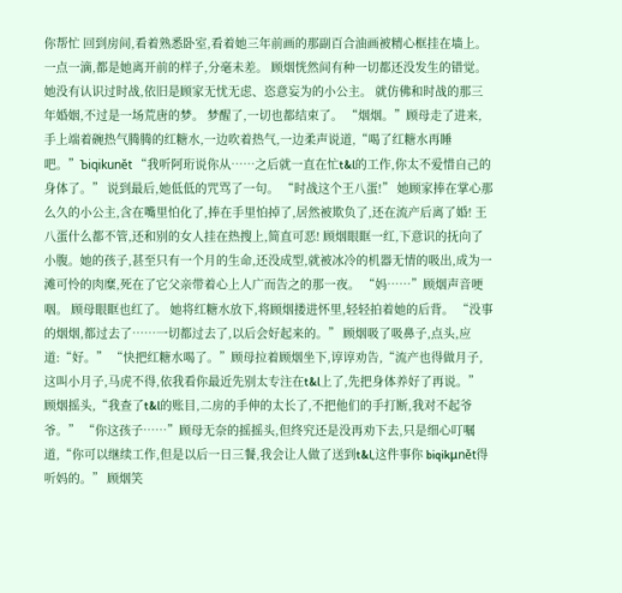你帮忙 回到房间,看着熟悉卧室,看着她三年前画的那副百合油画被精心框挂在墙上。 一点一滴,都是她离开前的样子,分毫未差。 顾烟恍然间有种一切都还没发生的错觉。 她没有认识过时战,依旧是顾家无忧无虑、恣意妄为的小公主。 就仿佛和时战的那三年婚姻,不过是一场荒唐的梦。 梦醒了,一切也都结束了。 “烟烟。”顾母走了进来,手上端着碗热气腾腾的红糖水,一边吹着热气,一边柔声说道,“喝了红糖水再睡吧。”Ъiqikunět “我听阿珩说你从……之后就一直在忙t&l的工作,你太不爱惜自己的身体了。” 说到最后,她低低的咒骂了一句。 “时战这个王八蛋!” 她顾家捧在掌心那么久的小公主,含在嘴里怕化了,捧在手里怕掉了,居然被欺负了,还在流产后离了婚! 王八蛋什么都不管,还和别的女人挂在热搜上,简直可恶! 顾烟眼眶一红,下意识的抚向了小腹。她的孩子,甚至只有一个月的生命,还没成型,就被冰冷的机器无情的吸出,成为一滩可怜的肉糜,死在了它父亲带着心上人广而告之的那一夜。 “妈……”顾烟声音哽咽。 顾母眼眶也红了。 她将红糖水放下,将顾烟搂进怀里,轻轻拍着她的后背。 “没事的烟烟,都过去了……一切都过去了,以后会好起来的。” 顾烟吸了吸鼻子,点头,应道:“好。” “快把红糖水喝了。”顾母拉着顾烟坐下,谆谆劝告,“流产也得做月子,这叫小月子,马虎不得,依我看你最近先别太专注在t&l上了,先把身体养好了再说。” 顾烟摇头,“我查了t&l的账目,二房的手伸的太长了,不把他们的手打断,我对不起爷爷。” “你这孩子……”顾母无奈的摇摇头,但终究还是没再劝下去,只是细心叮嘱道,“你可以继续工作,但是以后一日三餐,我会让人做了送到t&l,这件事你 biqikμnět得听妈的。” 顾烟笑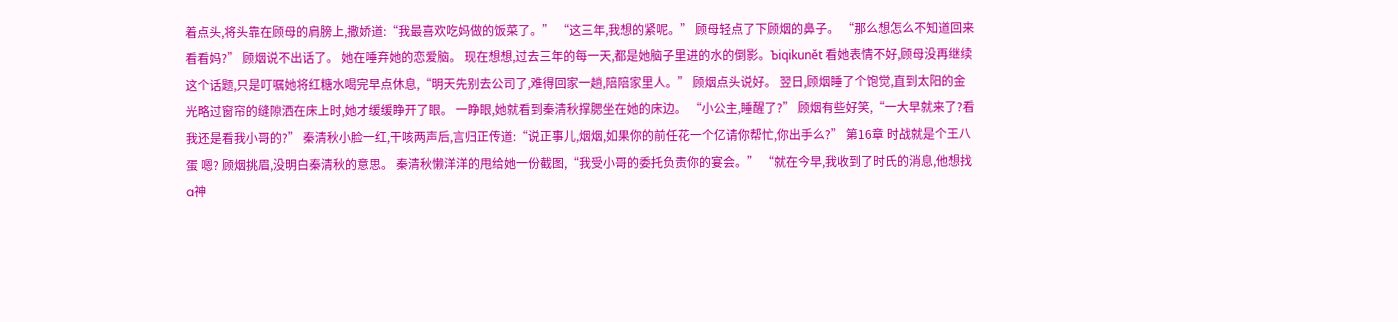着点头,将头靠在顾母的肩膀上,撒娇道:“我最喜欢吃妈做的饭菜了。” “这三年,我想的紧呢。” 顾母轻点了下顾烟的鼻子。 “那么想怎么不知道回来看看妈?” 顾烟说不出话了。 她在唾弃她的恋爱脑。 现在想想,过去三年的每一天,都是她脑子里进的水的倒影。Ъiqikunět 看她表情不好,顾母没再继续这个话题,只是叮嘱她将红糖水喝完早点休息,“明天先别去公司了,难得回家一趟,陪陪家里人。” 顾烟点头说好。 翌日,顾烟睡了个饱觉,直到太阳的金光略过窗帘的缝隙洒在床上时,她才缓缓睁开了眼。 一睁眼,她就看到秦清秋撑腮坐在她的床边。 “小公主,睡醒了?” 顾烟有些好笑,“一大早就来了?看我还是看我小哥的?” 秦清秋小脸一红,干咳两声后,言归正传道:“说正事儿,烟烟,如果你的前任花一个亿请你帮忙,你出手么?” 第16章 时战就是个王八蛋 嗯? 顾烟挑眉,没明白秦清秋的意思。 秦清秋懒洋洋的甩给她一份截图,“我受小哥的委托负责你的宴会。” “就在今早,我收到了时氏的消息,他想找a神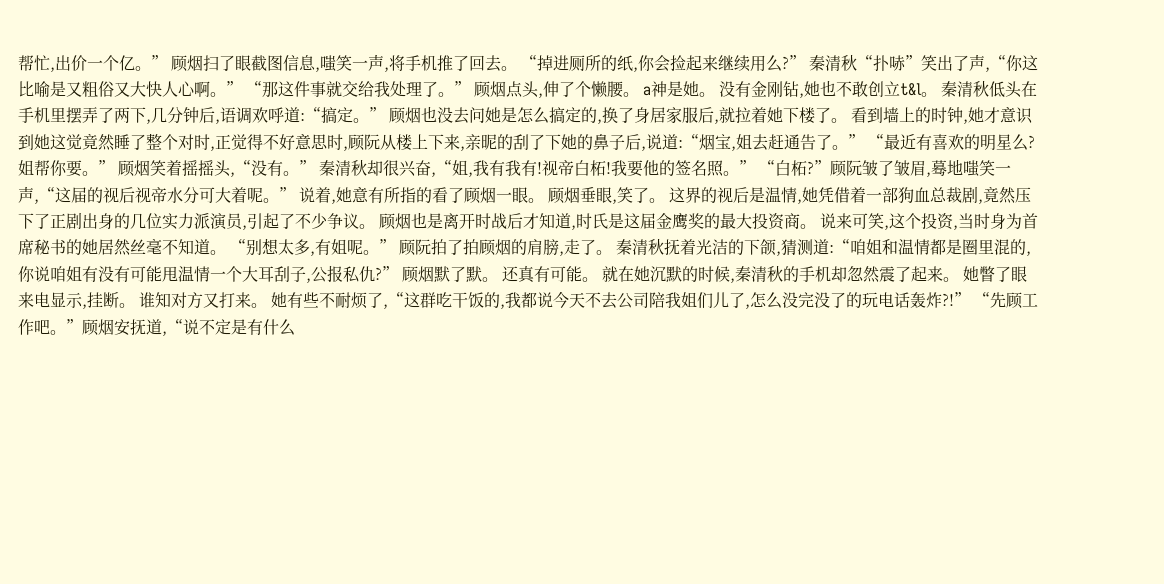帮忙,出价一个亿。” 顾烟扫了眼截图信息,嗤笑一声,将手机推了回去。 “掉进厕所的纸,你会捡起来继续用么?” 秦清秋“扑哧”笑出了声,“你这比喻是又粗俗又大快人心啊。” “那这件事就交给我处理了。” 顾烟点头,伸了个懒腰。 a神是她。 没有金刚钻,她也不敢创立t&l。 秦清秋低头在手机里摆弄了两下,几分钟后,语调欢呼道:“搞定。” 顾烟也没去问她是怎么搞定的,换了身居家服后,就拉着她下楼了。 看到墙上的时钟,她才意识到她这觉竟然睡了整个对时,正觉得不好意思时,顾阮从楼上下来,亲昵的刮了下她的鼻子后,说道:“烟宝,姐去赶通告了。” “最近有喜欢的明星么?姐帮你要。” 顾烟笑着摇摇头,“没有。” 秦清秋却很兴奋,“姐,我有我有!视帝白柘!我要他的签名照。” “白柘?”顾阮皱了皱眉,蓦地嗤笑一声,“这届的视后视帝水分可大着呢。” 说着,她意有所指的看了顾烟一眼。 顾烟垂眼,笑了。 这界的视后是温情,她凭借着一部狗血总裁剧,竟然压下了正剧出身的几位实力派演员,引起了不少争议。 顾烟也是离开时战后才知道,时氏是这届金鹰奖的最大投资商。 说来可笑,这个投资,当时身为首席秘书的她居然丝毫不知道。 “别想太多,有姐呢。” 顾阮拍了拍顾烟的肩膀,走了。 秦清秋抚着光洁的下颌,猜测道:“咱姐和温情都是圈里混的,你说咱姐有没有可能甩温情一个大耳刮子,公报私仇?” 顾烟默了默。 还真有可能。 就在她沉默的时候,秦清秋的手机却忽然震了起来。 她瞥了眼来电显示,挂断。 谁知对方又打来。 她有些不耐烦了,“这群吃干饭的,我都说今天不去公司陪我姐们儿了,怎么没完没了的玩电话轰炸?!” “先顾工作吧。”顾烟安抚道,“说不定是有什么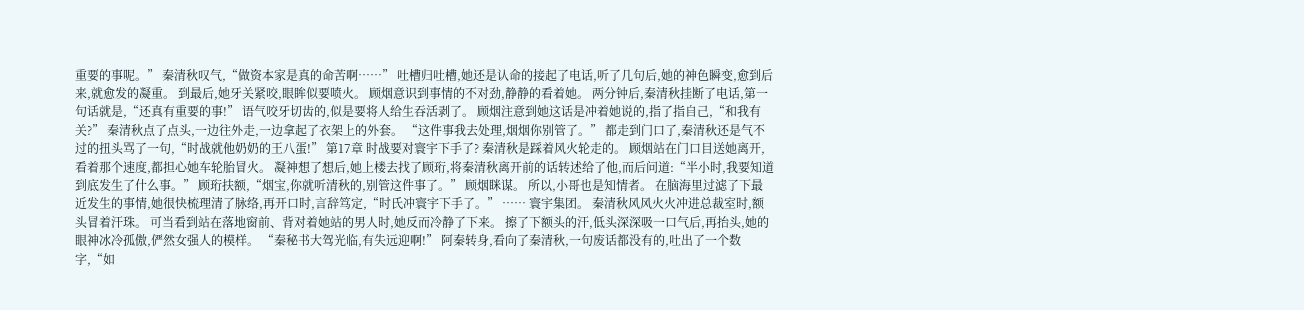重要的事呢。” 秦清秋叹气,“做资本家是真的命苦啊……” 吐槽归吐槽,她还是认命的接起了电话,听了几句后,她的神色瞬变,愈到后来,就愈发的凝重。 到最后,她牙关紧咬,眼眸似要喷火。 顾烟意识到事情的不对劲,静静的看着她。 两分钟后,秦清秋挂断了电话,第一句话就是,“还真有重要的事!” 语气咬牙切齿的,似是要将人给生吞活剥了。 顾烟注意到她这话是冲着她说的,指了指自己,“和我有关?” 秦清秋点了点头,一边往外走,一边拿起了衣架上的外套。 “这件事我去处理,烟烟你别管了。” 都走到门口了,秦清秋还是气不过的扭头骂了一句,“时战就他奶奶的王八蛋!” 第17章 时战要对寰宇下手了? 秦清秋是踩着风火轮走的。 顾烟站在门口目送她离开,看着那个速度,都担心她车轮胎冒火。 凝神想了想后,她上楼去找了顾珩,将秦清秋离开前的话转述给了他,而后问道:“半小时,我要知道到底发生了什么事。” 顾珩扶额,“烟宝,你就听清秋的,别管这件事了。” 顾烟眯谋。 所以,小哥也是知情者。 在脑海里过滤了下最近发生的事情,她很快梳理清了脉络,再开口时,言辞笃定,“时氏冲寰宇下手了。” …… 寰宇集团。 秦清秋风风火火冲进总裁室时,额头冒着汗珠。 可当看到站在落地窗前、背对着她站的男人时,她反而冷静了下来。 擦了下额头的汗,低头深深吸一口气后,再抬头,她的眼神冰冷孤傲,俨然女强人的模样。 “秦秘书大驾光临,有失远迎啊!” 阿秦转身,看向了秦清秋,一句废话都没有的,吐出了一个数字,“如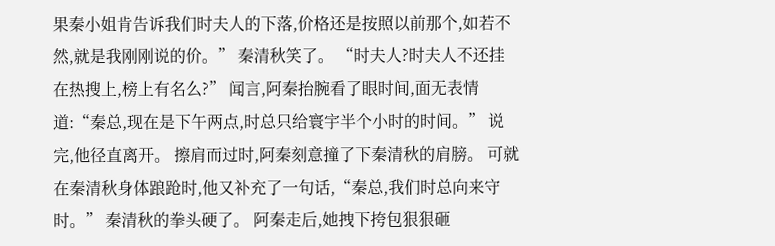果秦小姐肯告诉我们时夫人的下落,价格还是按照以前那个,如若不然,就是我刚刚说的价。” 秦清秋笑了。 “时夫人?时夫人不还挂在热搜上,榜上有名么?” 闻言,阿秦抬腕看了眼时间,面无表情道:“秦总,现在是下午两点,时总只给寰宇半个小时的时间。” 说完,他径直离开。 擦肩而过时,阿秦刻意撞了下秦清秋的肩膀。 可就在秦清秋身体踉跄时,他又补充了一句话,“秦总,我们时总向来守时。” 秦清秋的拳头硬了。 阿秦走后,她拽下挎包狠狠砸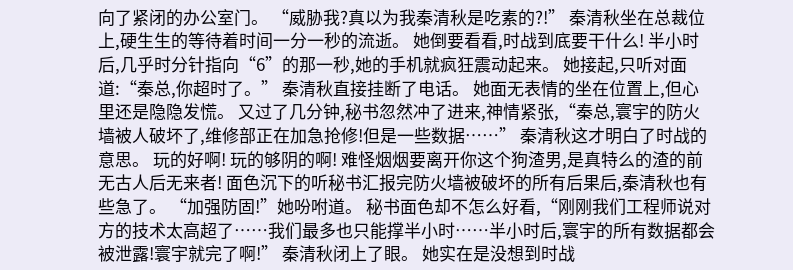向了紧闭的办公室门。 “威胁我?真以为我秦清秋是吃素的?!” 秦清秋坐在总裁位上,硬生生的等待着时间一分一秒的流逝。 她倒要看看,时战到底要干什么! 半小时后,几乎时分针指向“6”的那一秒,她的手机就疯狂震动起来。 她接起,只听对面道:“秦总,你超时了。” 秦清秋直接挂断了电话。 她面无表情的坐在位置上,但心里还是隐隐发慌。 又过了几分钟,秘书忽然冲了进来,神情紧张,“秦总,寰宇的防火墙被人破坏了,维修部正在加急抢修!但是一些数据……” 秦清秋这才明白了时战的意思。 玩的好啊! 玩的够阴的啊! 难怪烟烟要离开你这个狗渣男,是真特么的渣的前无古人后无来者! 面色沉下的听秘书汇报完防火墙被破坏的所有后果后,秦清秋也有些急了。 “加强防固!”她吩咐道。 秘书面色却不怎么好看,“刚刚我们工程师说对方的技术太高超了……我们最多也只能撑半小时……半小时后,寰宇的所有数据都会被泄露!寰宇就完了啊!” 秦清秋闭上了眼。 她实在是没想到时战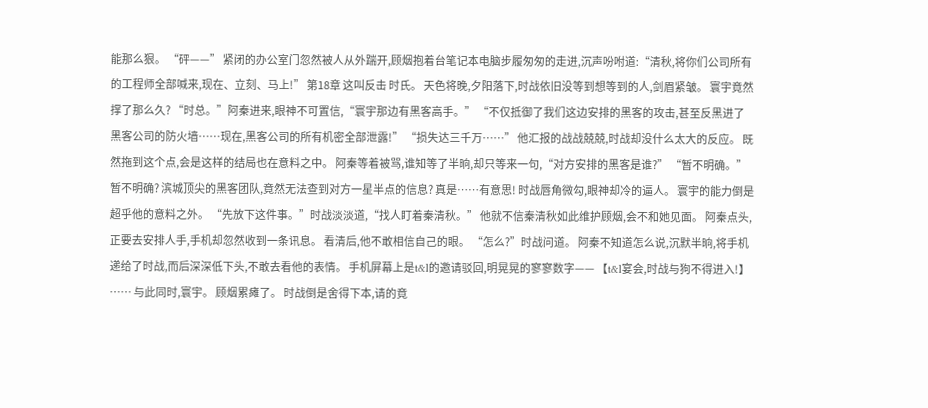能那么狠。 “砰——” 紧闭的办公室门忽然被人从外踹开,顾烟抱着台笔记本电脑步履匆匆的走进,沉声吩咐道:“清秋,将你们公司所有的工程师全部喊来,现在、立刻、马上!” 第18章 这叫反击 时氏。 天色将晚,夕阳落下,时战依旧没等到想等到的人,剑眉紧皱。 寰宇竟然撑了那么久? “时总。”阿秦进来,眼神不可置信,“寰宇那边有黑客高手。” “不仅抵御了我们这边安排的黑客的攻击,甚至反黑进了黑客公司的防火墙……现在,黑客公司的所有机密全部泄露!” “损失达三千万……” 他汇报的战战兢兢,时战却没什么太大的反应。 既然拖到这个点,会是这样的结局也在意料之中。 阿秦等着被骂,谁知等了半晌,却只等来一句,“对方安排的黑客是谁?” “暂不明确。” 暂不明确? 滨城顶尖的黑客团队,竟然无法查到对方一星半点的信息? 真是……有意思! 时战唇角微勾,眼神却冷的逼人。 寰宇的能力倒是超乎他的意料之外。 “先放下这件事。”时战淡淡道,“找人盯着秦清秋。” 他就不信秦清秋如此维护顾烟,会不和她见面。 阿秦点头,正要去安排人手,手机却忽然收到一条讯息。 看清后,他不敢相信自己的眼。 “怎么?”时战问道。 阿秦不知道怎么说,沉默半晌,将手机递给了时战,而后深深低下头,不敢去看他的表情。 手机屏幕上是t&l的邀请驳回,明晃晃的寥寥数字—— 【t&l宴会,时战与狗不得进入!】 …… 与此同时,寰宇。 顾烟累瘫了。 时战倒是舍得下本,请的竟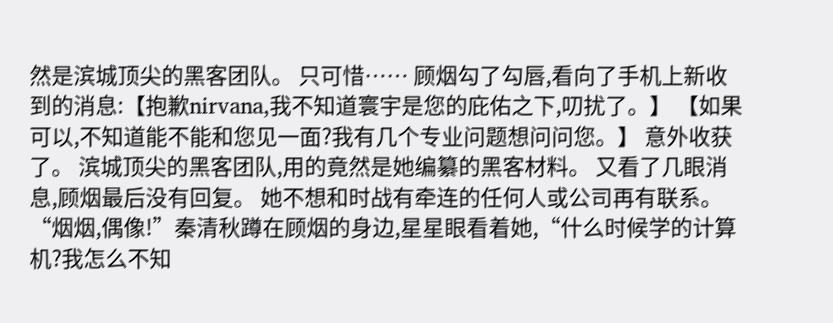然是滨城顶尖的黑客团队。 只可惜…… 顾烟勾了勾唇,看向了手机上新收到的消息:【抱歉nirvana,我不知道寰宇是您的庇佑之下,叨扰了。】 【如果可以,不知道能不能和您见一面?我有几个专业问题想问问您。】 意外收获了。 滨城顶尖的黑客团队,用的竟然是她编纂的黑客材料。 又看了几眼消息,顾烟最后没有回复。 她不想和时战有牵连的任何人或公司再有联系。 “烟烟,偶像!”秦清秋蹲在顾烟的身边,星星眼看着她,“什么时候学的计算机?我怎么不知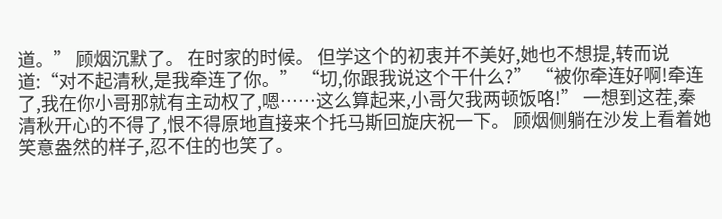道。” 顾烟沉默了。 在时家的时候。 但学这个的初衷并不美好,她也不想提,转而说道:“对不起清秋,是我牵连了你。” “切,你跟我说这个干什么?” “被你牵连好啊!牵连了,我在你小哥那就有主动权了,嗯……这么算起来,小哥欠我两顿饭咯!” 一想到这茬,秦清秋开心的不得了,恨不得原地直接来个托马斯回旋庆祝一下。 顾烟侧躺在沙发上看着她笑意盎然的样子,忍不住的也笑了。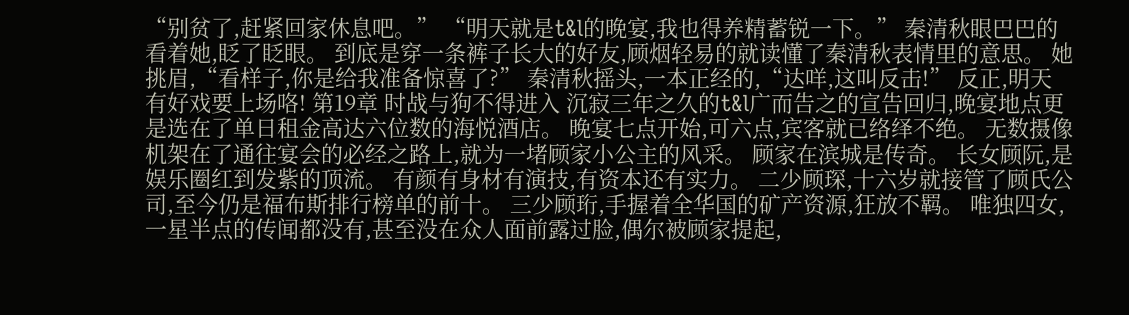“别贫了,赶紧回家休息吧。” “明天就是t&l的晚宴,我也得养精蓄锐一下。” 秦清秋眼巴巴的看着她,眨了眨眼。 到底是穿一条裤子长大的好友,顾烟轻易的就读懂了秦清秋表情里的意思。 她挑眉,“看样子,你是给我准备惊喜了?” 秦清秋摇头,一本正经的,“达咩,这叫反击!” 反正,明天有好戏要上场咯! 第19章 时战与狗不得进入 沉寂三年之久的t&l广而告之的宣告回归,晚宴地点更是选在了单日租金高达六位数的海悦酒店。 晚宴七点开始,可六点,宾客就已络绎不绝。 无数摄像机架在了通往宴会的必经之路上,就为一堵顾家小公主的风采。 顾家在滨城是传奇。 长女顾阮,是娱乐圈红到发紫的顶流。 有颜有身材有演技,有资本还有实力。 二少顾琛,十六岁就接管了顾氏公司,至今仍是福布斯排行榜单的前十。 三少顾珩,手握着全华国的矿产资源,狂放不羁。 唯独四女,一星半点的传闻都没有,甚至没在众人面前露过脸,偶尔被顾家提起,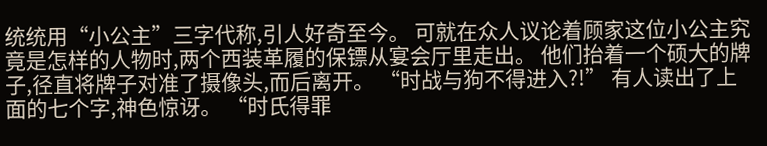统统用“小公主”三字代称,引人好奇至今。 可就在众人议论着顾家这位小公主究竟是怎样的人物时,两个西装革履的保镖从宴会厅里走出。 他们抬着一个硕大的牌子,径直将牌子对准了摄像头,而后离开。 “时战与狗不得进入?!” 有人读出了上面的七个字,神色惊讶。 “时氏得罪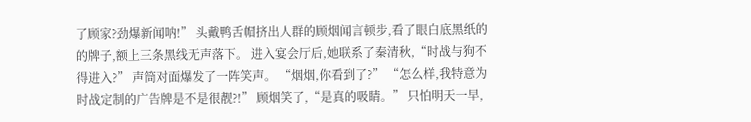了顾家?劲爆新闻呐!” 头戴鸭舌帽挤出人群的顾烟闻言顿步,看了眼白底黑纸的的牌子,额上三条黑线无声落下。 进入宴会厅后,她联系了秦清秋,“时战与狗不得进入?” 声筒对面爆发了一阵笑声。 “烟烟,你看到了?” “怎么样,我特意为时战定制的广告牌是不是很靓?!” 顾烟笑了,“是真的吸睛。” 只怕明天一早,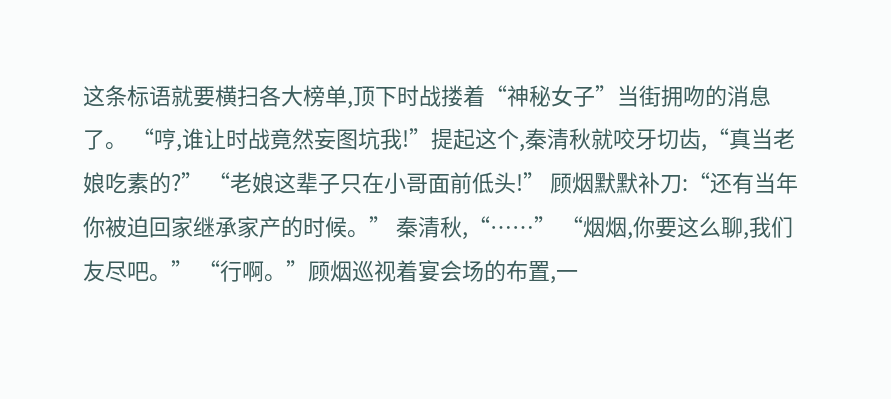这条标语就要横扫各大榜单,顶下时战搂着“神秘女子”当街拥吻的消息了。 “哼,谁让时战竟然妄图坑我!”提起这个,秦清秋就咬牙切齿,“真当老娘吃素的?” “老娘这辈子只在小哥面前低头!” 顾烟默默补刀:“还有当年你被迫回家继承家产的时候。” 秦清秋,“……” “烟烟,你要这么聊,我们友尽吧。” “行啊。”顾烟巡视着宴会场的布置,一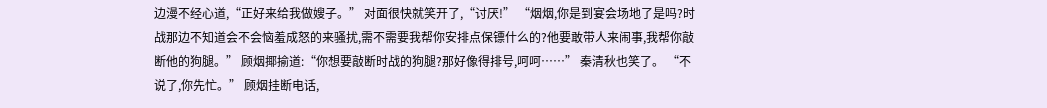边漫不经心道,“正好来给我做嫂子。” 对面很快就笑开了,“讨厌!” “烟烟,你是到宴会场地了是吗?时战那边不知道会不会恼羞成怒的来骚扰,需不需要我帮你安排点保镖什么的?他要敢带人来闹事,我帮你敲断他的狗腿。” 顾烟揶揄道:“你想要敲断时战的狗腿?那好像得排号,呵呵……” 秦清秋也笑了。 “不说了,你先忙。” 顾烟挂断电话,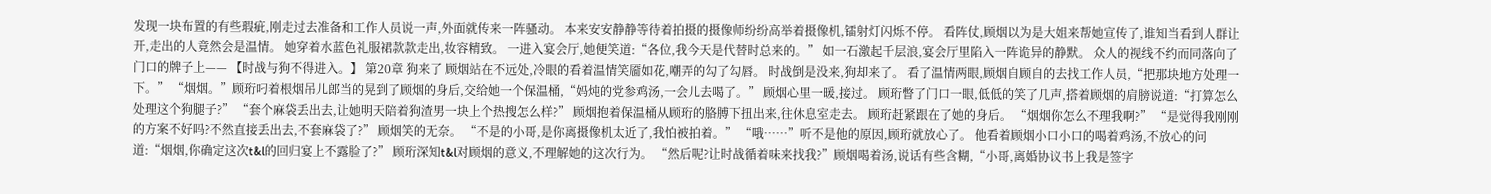发现一块布置的有些瑕疵,刚走过去准备和工作人员说一声,外面就传来一阵骚动。 本来安安静静等待着拍摄的摄像师纷纷高举着摄像机,镭射灯闪烁不停。 看阵仗,顾烟以为是大姐来帮她宣传了,谁知当看到人群让开,走出的人竟然会是温情。 她穿着水蓝色礼服裙款款走出,妆容精致。 一进入宴会厅,她便笑道:“各位,我今天是代替时总来的。” 如一石激起千层浪,宴会厅里陷入一阵诡异的静默。 众人的视线不约而同落向了门口的牌子上—— 【时战与狗不得进入。】 第20章 狗来了 顾烟站在不远处,冷眼的看着温情笑靥如花,嘲弄的勾了勾唇。 时战倒是没来,狗却来了。 看了温情两眼,顾烟自顾自的去找工作人员,“把那块地方处理一下。” “烟烟。”顾珩叼着根烟吊儿郎当的晃到了顾烟的身后,交给她一个保温桶,“妈炖的党参鸡汤,一会儿去喝了。” 顾烟心里一暖,接过。 顾珩瞥了门口一眼,低低的笑了几声,搭着顾烟的肩膀说道:“打算怎么处理这个狗腿子?” “套个麻袋丢出去,让她明天陪着狗渣男一块上个热搜怎么样?” 顾烟抱着保温桶从顾珩的胳膊下扭出来,往休息室走去。 顾珩赶紧跟在了她的身后。 “烟烟你怎么不理我啊?” “是觉得我刚刚的方案不好吗?不然直接丢出去,不套麻袋了?” 顾烟笑的无奈。 “不是的小哥,是你离摄像机太近了,我怕被拍着。” “哦……”听不是他的原因,顾珩就放心了。 他看着顾烟小口小口的喝着鸡汤,不放心的问道:“烟烟,你确定这次t&l的回归宴上不露脸了?” 顾珩深知t&l对顾烟的意义,不理解她的这次行为。 “然后呢?让时战循着味来找我?”顾烟喝着汤,说话有些含糊,“小哥,离婚协议书上我是签字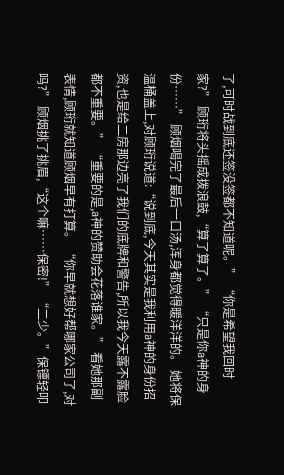了,可时战到底还签没签都不知道呢。” “你是希望我回时家?” 顾珩将头摇成拨浪鼓,“算了算了。” “只是你a神的身份……” 顾烟喝完了最后一口汤,浑身都觉得暖洋洋的。 她将保温桶盖上,对顾珩说道:“说到底,今天其实是我利用a神的身份招资,也是给二房那边亮了我们的底牌和警告,所以我今天露不露脸都不重要。” “重要的是,a神的赞助会花落谁家。” 看她那副表情,顾珩就知道顾烟早有打算。 “你早就想好帮哪家公司了,对吗?” 顾烟挑了挑眉,“这个嘛……保密!” “二少。”保镖轻叩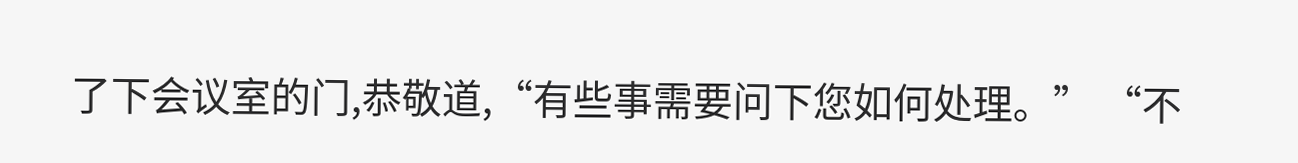了下会议室的门,恭敬道,“有些事需要问下您如何处理。” “不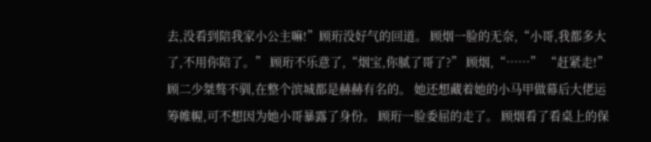去,没看到陪我家小公主嘛!”顾珩没好气的回道。 顾烟一脸的无奈,“小哥,我都多大了,不用你陪了。” 顾珩不乐意了,“烟宝,你腻了哥了?” 顾烟,“……” “赶紧走!” 顾二少桀骜不驯,在整个滨城都是赫赫有名的。 她还想藏着她的小马甲做幕后大佬运筹帷幄,可不想因为她小哥暴露了身份。 顾珩一脸委屈的走了。 顾烟看了看桌上的保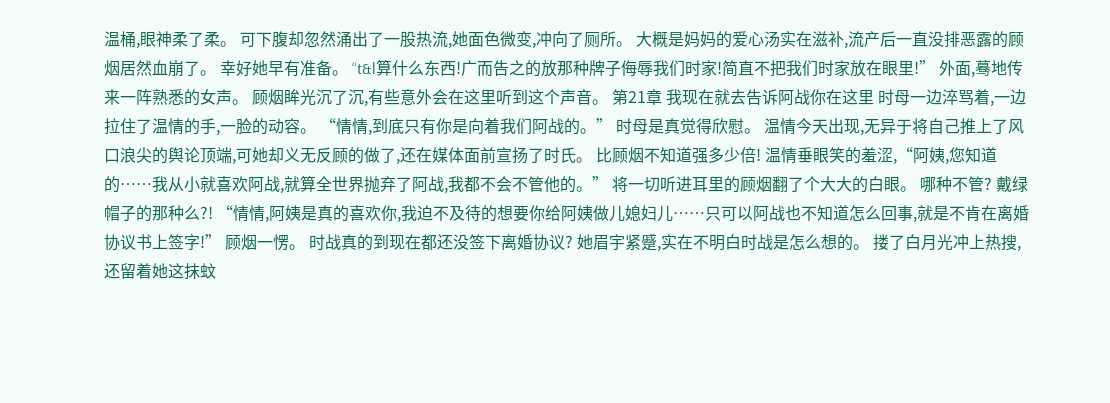温桶,眼神柔了柔。 可下腹却忽然涌出了一股热流,她面色微变,冲向了厕所。 大概是妈妈的爱心汤实在滋补,流产后一直没排恶露的顾烟居然血崩了。 幸好她早有准备。 “t&l算什么东西!广而告之的放那种牌子侮辱我们时家!简直不把我们时家放在眼里!” 外面,蓦地传来一阵熟悉的女声。 顾烟眸光沉了沉,有些意外会在这里听到这个声音。 第21章 我现在就去告诉阿战你在这里 时母一边淬骂着,一边拉住了温情的手,一脸的动容。 “情情,到底只有你是向着我们阿战的。” 时母是真觉得欣慰。 温情今天出现,无异于将自己推上了风口浪尖的舆论顶端,可她却义无反顾的做了,还在媒体面前宣扬了时氏。 比顾烟不知道强多少倍! 温情垂眼笑的羞涩,“阿姨,您知道的……我从小就喜欢阿战,就算全世界抛弃了阿战,我都不会不管他的。” 将一切听进耳里的顾烟翻了个大大的白眼。 哪种不管? 戴绿帽子的那种么?! “情情,阿姨是真的喜欢你,我迫不及待的想要你给阿姨做儿媳妇儿……只可以阿战也不知道怎么回事,就是不肯在离婚协议书上签字!” 顾烟一愣。 时战真的到现在都还没签下离婚协议? 她眉宇紧蹙,实在不明白时战是怎么想的。 搂了白月光冲上热搜,还留着她这抹蚊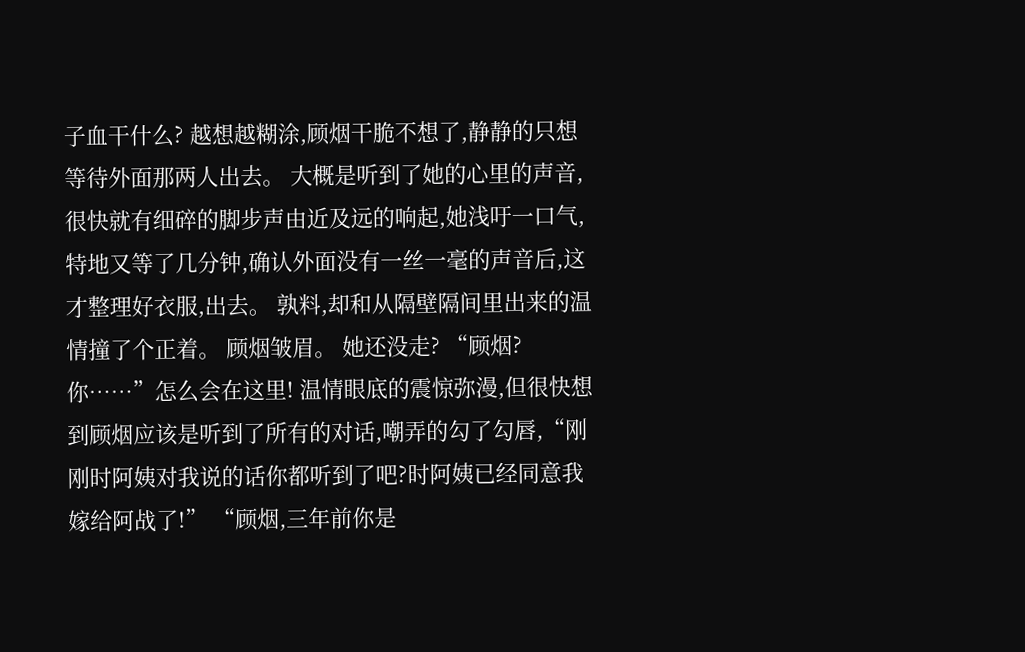子血干什么? 越想越糊涂,顾烟干脆不想了,静静的只想等待外面那两人出去。 大概是听到了她的心里的声音,很快就有细碎的脚步声由近及远的响起,她浅吁一口气,特地又等了几分钟,确认外面没有一丝一毫的声音后,这才整理好衣服,出去。 孰料,却和从隔壁隔间里出来的温情撞了个正着。 顾烟皱眉。 她还没走? “顾烟?你……”怎么会在这里! 温情眼底的震惊弥漫,但很快想到顾烟应该是听到了所有的对话,嘲弄的勾了勾唇,“刚刚时阿姨对我说的话你都听到了吧?时阿姨已经同意我嫁给阿战了!” “顾烟,三年前你是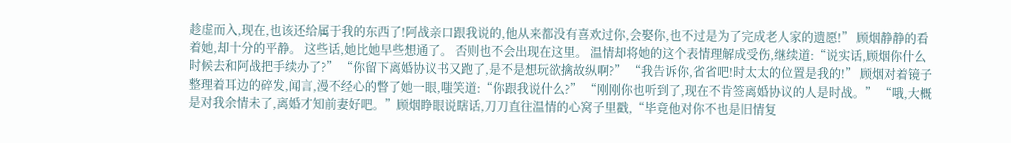趁虚而入,现在,也该还给属于我的东西了!阿战亲口跟我说的,他从来都没有喜欢过你,会娶你,也不过是为了完成老人家的遗愿!” 顾烟静静的看着她,却十分的平静。 这些话,她比她早些想通了。 否则也不会出现在这里。 温情却将她的这个表情理解成受伤,继续道:“说实话,顾烟你什么时候去和阿战把手续办了?” “你留下离婚协议书又跑了,是不是想玩欲擒故纵啊?” “我告诉你,省省吧!时太太的位置是我的!” 顾烟对着镜子整理着耳边的碎发,闻言,漫不经心的瞥了她一眼,嗤笑道:“你跟我说什么?” “刚刚你也听到了,现在不肯签离婚协议的人是时战。” “哦,大概是对我余情未了,离婚才知前妻好吧。”顾烟睁眼说瞎话,刀刀直往温情的心窝子里戳,“毕竟他对你不也是旧情复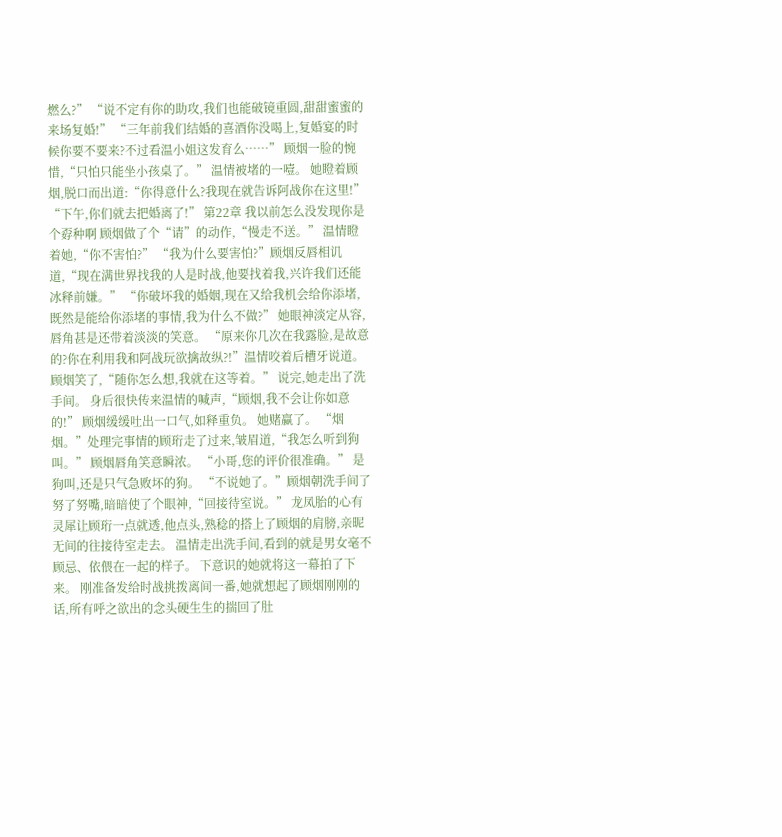燃么?” “说不定有你的助攻,我们也能破镜重圆,甜甜蜜蜜的来场复婚!” “三年前我们结婚的喜酒你没喝上,复婚宴的时候你要不要来?不过看温小姐这发育么……” 顾烟一脸的惋惜,“只怕只能坐小孩桌了。” 温情被堵的一噎。 她瞪着顾烟,脱口而出道:“你得意什么?我现在就告诉阿战你在这里!” “下午,你们就去把婚离了!” 第22章 我以前怎么没发现你是个孬种啊 顾烟做了个“请”的动作,“慢走不送。” 温情瞪着她,“你不害怕?” “我为什么要害怕?”顾烟反唇相讥道,“现在满世界找我的人是时战,他要找着我,兴许我们还能冰释前嫌。” “你破坏我的婚姻,现在又给我机会给你添堵,既然是能给你添堵的事情,我为什么不做?” 她眼神淡定从容,唇角甚是还带着淡淡的笑意。 “原来你几次在我露脸,是故意的?你在利用我和阿战玩欲擒故纵?!”温情咬着后槽牙说道。 顾烟笑了,“随你怎么想,我就在这等着。” 说完,她走出了洗手间。 身后很快传来温情的喊声,“顾烟,我不会让你如意的!” 顾烟缓缓吐出一口气,如释重负。 她赌赢了。 “烟烟。”处理完事情的顾珩走了过来,皱眉道,“我怎么听到狗叫。” 顾烟唇角笑意瞬浓。 “小哥,您的评价很准确。” 是狗叫,还是只气急败坏的狗。 “不说她了。”顾烟朝洗手间了努了努嘴,暗暗使了个眼神,“回接待室说。” 龙凤胎的心有灵犀让顾珩一点就透,他点头,熟稔的搭上了顾烟的肩膀,亲昵无间的往接待室走去。 温情走出洗手间,看到的就是男女毫不顾忌、依偎在一起的样子。 下意识的她就将这一幕拍了下来。 刚准备发给时战挑拨离间一番,她就想起了顾烟刚刚的话,所有呼之欲出的念头硬生生的揣回了肚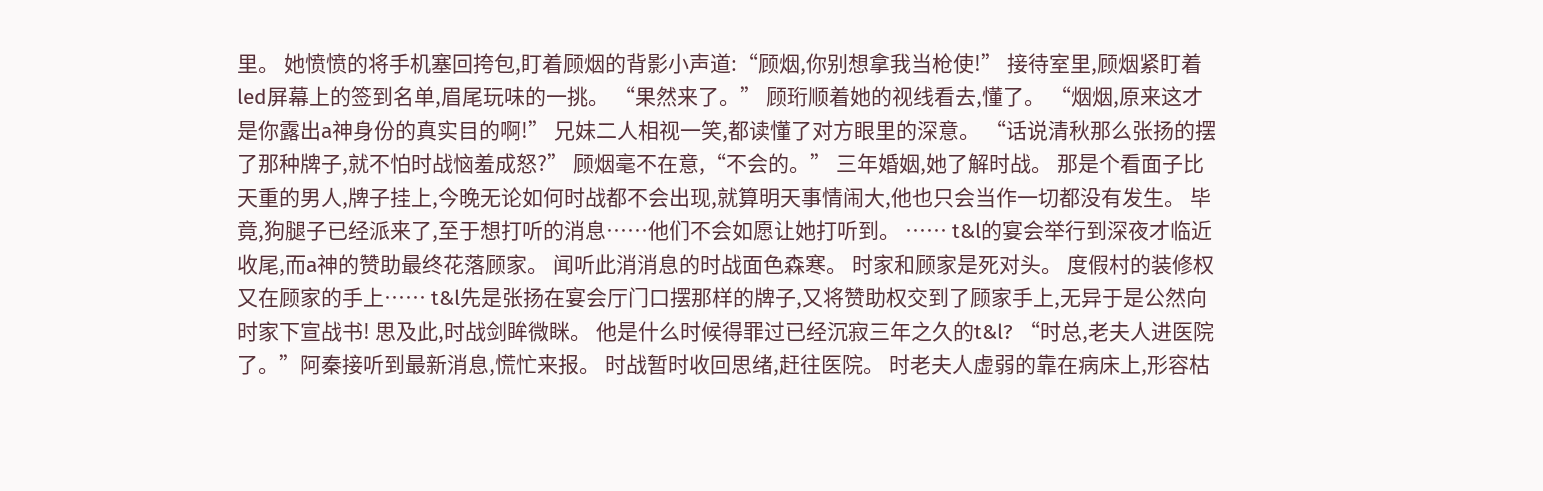里。 她愤愤的将手机塞回挎包,盯着顾烟的背影小声道:“顾烟,你别想拿我当枪使!” 接待室里,顾烟紧盯着led屏幕上的签到名单,眉尾玩味的一挑。 “果然来了。” 顾珩顺着她的视线看去,懂了。 “烟烟,原来这才是你露出a神身份的真实目的啊!” 兄妹二人相视一笑,都读懂了对方眼里的深意。 “话说清秋那么张扬的摆了那种牌子,就不怕时战恼羞成怒?” 顾烟毫不在意,“不会的。” 三年婚姻,她了解时战。 那是个看面子比天重的男人,牌子挂上,今晚无论如何时战都不会出现,就算明天事情闹大,他也只会当作一切都没有发生。 毕竟,狗腿子已经派来了,至于想打听的消息……他们不会如愿让她打听到。 …… t&l的宴会举行到深夜才临近收尾,而a神的赞助最终花落顾家。 闻听此消消息的时战面色森寒。 时家和顾家是死对头。 度假村的装修权又在顾家的手上…… t&l先是张扬在宴会厅门口摆那样的牌子,又将赞助权交到了顾家手上,无异于是公然向时家下宣战书! 思及此,时战剑眸微眯。 他是什么时候得罪过已经沉寂三年之久的t&l? “时总,老夫人进医院了。”阿秦接听到最新消息,慌忙来报。 时战暂时收回思绪,赶往医院。 时老夫人虚弱的靠在病床上,形容枯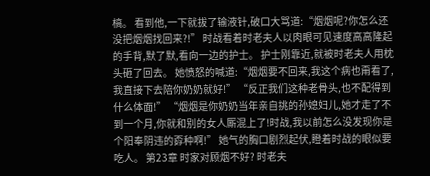槁。 看到他,一下就拔了输液针,破口大骂道:“烟烟呢?你怎么还没把烟烟找回来?!” 时战看着时老夫人以肉眼可见速度高高隆起的手背,默了默,看向一边的护士。 护士刚靠近,就被时老夫人用枕头砸了回去。 她愤怒的喊道:“烟烟要不回来,我这个病也甭看了,我直接下去陪你奶奶就好!” “反正我们这种老骨头,也不配得到什么体面!” “烟烟是你奶奶当年亲自挑的孙媳妇儿,她才走了不到一个月,你就和别的女人厮混上了!时战,我以前怎么没发现你是个阳奉阴违的孬种啊!” 她气的胸口剧烈起伏,瞪着时战的眼似要吃人。 第23章 时家对顾烟不好? 时老夫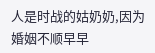人是时战的姑奶奶,因为婚姻不顺早早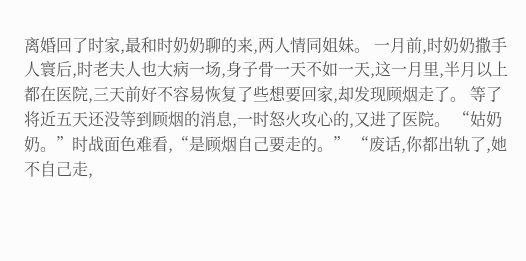离婚回了时家,最和时奶奶聊的来,两人情同姐妹。 一月前,时奶奶撒手人寰后,时老夫人也大病一场,身子骨一天不如一天,这一月里,半月以上都在医院,三天前好不容易恢复了些想要回家,却发现顾烟走了。 等了将近五天还没等到顾烟的消息,一时怒火攻心的,又进了医院。 “姑奶奶。”时战面色难看,“是顾烟自己要走的。” “废话,你都出轨了,她不自己走,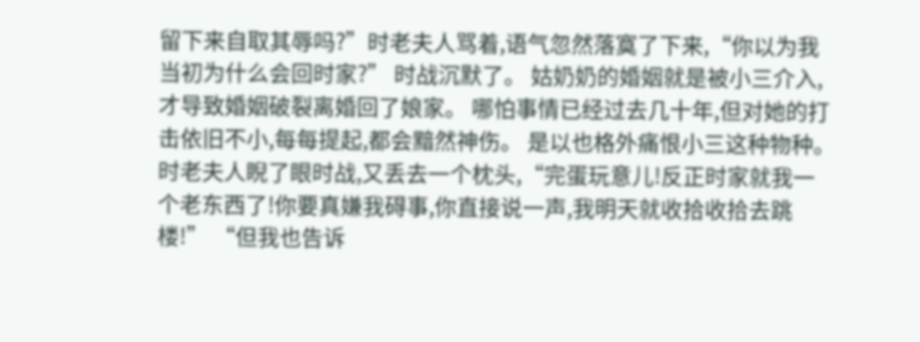留下来自取其辱吗?”时老夫人骂着,语气忽然落寞了下来,“你以为我当初为什么会回时家?” 时战沉默了。 姑奶奶的婚姻就是被小三介入,才导致婚姻破裂离婚回了娘家。 哪怕事情已经过去几十年,但对她的打击依旧不小,每每提起,都会黯然神伤。 是以也格外痛恨小三这种物种。 时老夫人睨了眼时战,又丢去一个枕头,“完蛋玩意儿!反正时家就我一个老东西了!你要真嫌我碍事,你直接说一声,我明天就收拾收拾去跳楼!” “但我也告诉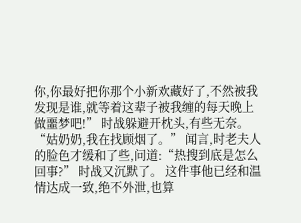你,你最好把你那个小新欢藏好了,不然被我发现是谁,就等着这辈子被我缠的每天晚上做噩梦吧!” 时战躲避开枕头,有些无奈。 “姑奶奶,我在找顾烟了。” 闻言,时老夫人的脸色才缓和了些,问道:“热搜到底是怎么回事?” 时战又沉默了。 这件事他已经和温情达成一致,绝不外泄,也算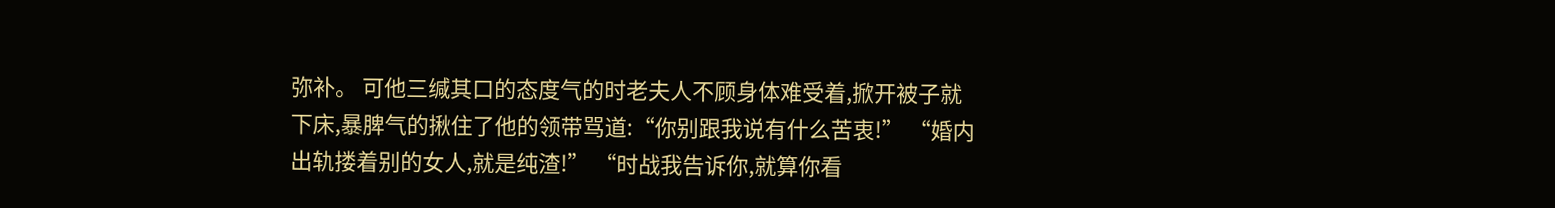弥补。 可他三缄其口的态度气的时老夫人不顾身体难受着,掀开被子就下床,暴脾气的揪住了他的领带骂道:“你别跟我说有什么苦衷!” “婚内出轨搂着别的女人,就是纯渣!” “时战我告诉你,就算你看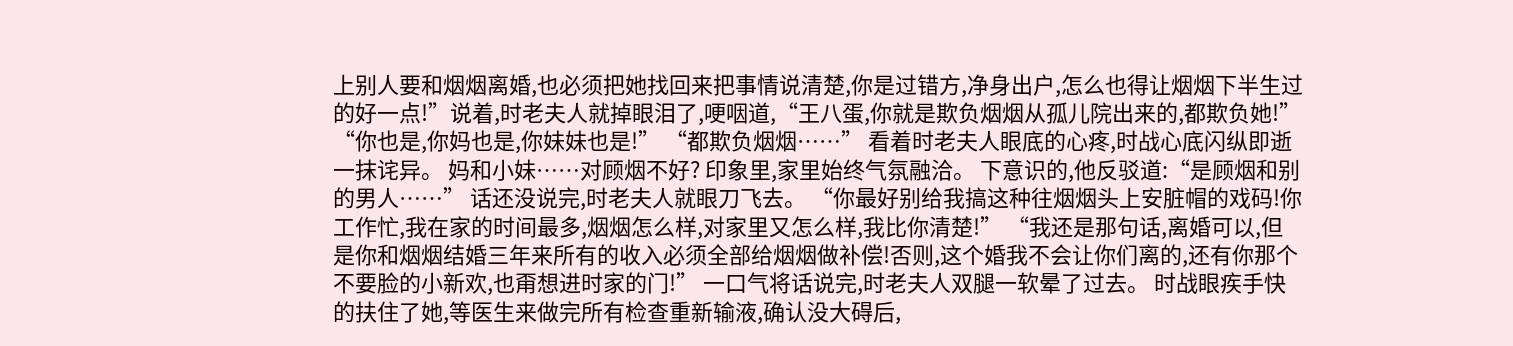上别人要和烟烟离婚,也必须把她找回来把事情说清楚,你是过错方,净身出户,怎么也得让烟烟下半生过的好一点!”说着,时老夫人就掉眼泪了,哽咽道,“王八蛋,你就是欺负烟烟从孤儿院出来的,都欺负她!” “你也是,你妈也是,你妹妹也是!” “都欺负烟烟……” 看着时老夫人眼底的心疼,时战心底闪纵即逝一抹诧异。 妈和小妹……对顾烟不好? 印象里,家里始终气氛融洽。 下意识的,他反驳道:“是顾烟和别的男人……” 话还没说完,时老夫人就眼刀飞去。 “你最好别给我搞这种往烟烟头上安脏帽的戏码!你工作忙,我在家的时间最多,烟烟怎么样,对家里又怎么样,我比你清楚!” “我还是那句话,离婚可以,但是你和烟烟结婚三年来所有的收入必须全部给烟烟做补偿!否则,这个婚我不会让你们离的,还有你那个不要脸的小新欢,也甭想进时家的门!” 一口气将话说完,时老夫人双腿一软晕了过去。 时战眼疾手快的扶住了她,等医生来做完所有检查重新输液,确认没大碍后,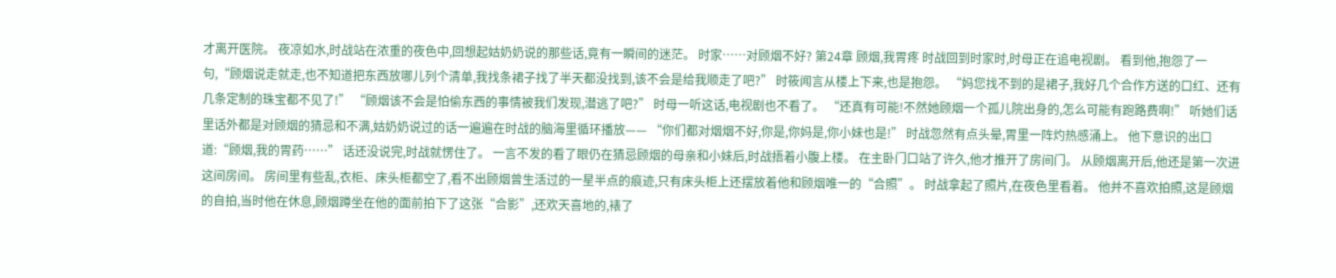才离开医院。 夜凉如水,时战站在浓重的夜色中,回想起姑奶奶说的那些话,竟有一瞬间的迷茫。 时家……对顾烟不好? 第24章 顾烟,我胃疼 时战回到时家时,时母正在追电视剧。 看到他,抱怨了一句,“顾烟说走就走,也不知道把东西放哪儿列个清单,我找条裙子找了半天都没找到,该不会是给我顺走了吧?” 时筱闻言从楼上下来,也是抱怨。 “妈您找不到的是裙子,我好几个合作方送的口红、还有几条定制的珠宝都不见了!” “顾烟该不会是怕偷东西的事情被我们发现,潜逃了吧?” 时母一听这话,电视剧也不看了。 “还真有可能!不然她顾烟一个孤儿院出身的,怎么可能有跑路费啊!” 听她们话里话外都是对顾烟的猜忌和不满,姑奶奶说过的话一遍遍在时战的脑海里循环播放—— “你们都对烟烟不好,你是,你妈是,你小妹也是!” 时战忽然有点头晕,胃里一阵灼热感涌上。 他下意识的出口道:“顾烟,我的胃药……” 话还没说完,时战就愣住了。 一言不发的看了眼仍在猜忌顾烟的母亲和小妹后,时战捂着小腹上楼。 在主卧门口站了许久,他才推开了房间门。 从顾烟离开后,他还是第一次进这间房间。 房间里有些乱,衣柜、床头柜都空了,看不出顾烟曾生活过的一星半点的痕迹,只有床头柜上还摆放着他和顾烟唯一的“合照”。 时战拿起了照片,在夜色里看着。 他并不喜欢拍照,这是顾烟的自拍,当时他在休息,顾烟蹲坐在他的面前拍下了这张“合影”,还欢天喜地的,裱了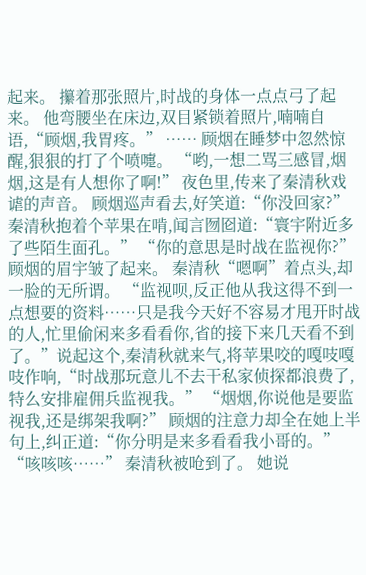起来。 攥着那张照片,时战的身体一点点弓了起来。 他弯腰坐在床边,双目紧锁着照片,喃喃自语,“顾烟,我胃疼。” …… 顾烟在睡梦中忽然惊醒,狠狠的打了个喷嚏。 “哟,一想二骂三感冒,烟烟,这是有人想你了啊!” 夜色里,传来了秦清秋戏谑的声音。 顾烟巡声看去,好笑道:“你没回家?” 秦清秋抱着个苹果在啃,闻言囫囵道:“寰宇附近多了些陌生面孔。” “你的意思是时战在监视你?”顾烟的眉宇皱了起来。 秦清秋“嗯啊”着点头,却一脸的无所谓。 “监视呗,反正他从我这得不到一点想要的资料……只是我今天好不容易才甩开时战的人,忙里偷闲来多看看你,省的接下来几天看不到了。”说起这个,秦清秋就来气,将苹果咬的嘎吱嘎吱作响,“时战那玩意儿不去干私家侦探都浪费了,特么安排雇佣兵监视我。” “烟烟,你说他是要监视我,还是绑架我啊?” 顾烟的注意力却全在她上半句上,纠正道:“你分明是来多看看我小哥的。” “咳咳咳……” 秦清秋被呛到了。 她说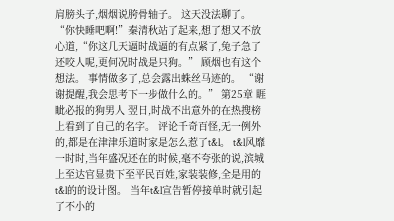肩膀头子,烟烟说胯骨轴子。 这天没法聊了。 “你快睡吧啊!”秦清秋站了起来,想了想又不放心道,“你这几天逼时战逼的有点紧了,兔子急了还咬人呢,更何况时战是只狗。” 顾烟也有这个想法。 事情做多了,总会露出蛛丝马迹的。 “谢谢提醒,我会思考下一步做什么的。” 第25章 睚眦必报的狗男人 翌日,时战不出意外的在热搜榜上看到了自己的名字。 评论千奇百怪,无一例外的,都是在津津乐道时家是怎么惹了t&l。 t&l风靡一时时,当年盛况还在的时候,毫不夸张的说,滨城上至达官显贵下至平民百姓,家装装修,全是用的t&l的的设计图。 当年t&l宣告暂停接单时就引起了不小的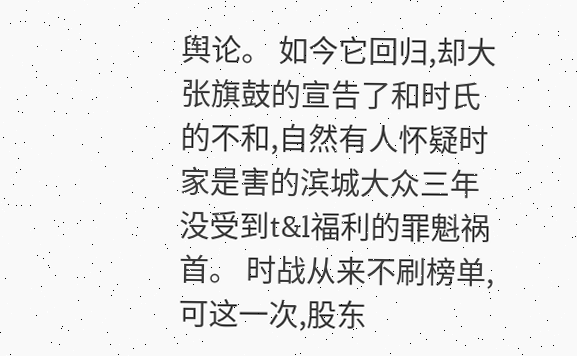舆论。 如今它回归,却大张旗鼓的宣告了和时氏的不和,自然有人怀疑时家是害的滨城大众三年没受到t&l福利的罪魁祸首。 时战从来不刷榜单,可这一次,股东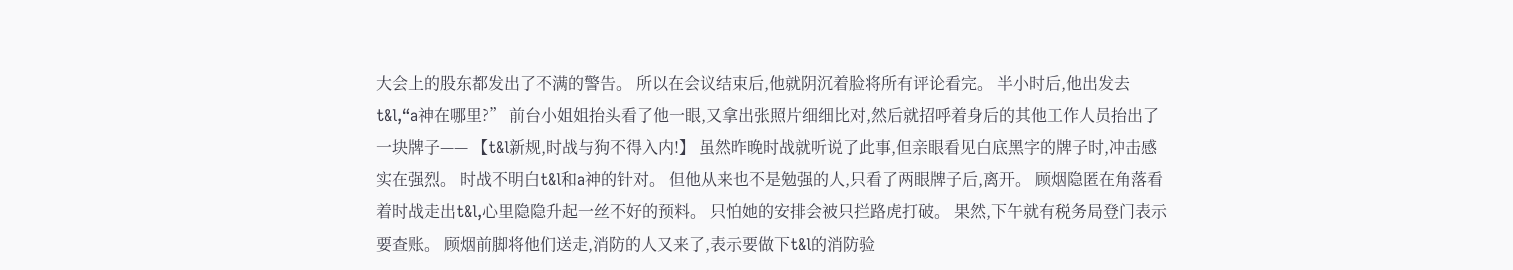大会上的股东都发出了不满的警告。 所以在会议结束后,他就阴沉着脸将所有评论看完。 半小时后,他出发去t&l,“a神在哪里?” 前台小姐姐抬头看了他一眼,又拿出张照片细细比对,然后就招呼着身后的其他工作人员抬出了一块牌子—— 【t&l新规,时战与狗不得入内!】 虽然昨晚时战就听说了此事,但亲眼看见白底黑字的牌子时,冲击感实在强烈。 时战不明白t&l和a神的针对。 但他从来也不是勉强的人,只看了两眼牌子后,离开。 顾烟隐匿在角落看着时战走出t&l,心里隐隐升起一丝不好的预料。 只怕她的安排会被只拦路虎打破。 果然,下午就有税务局登门表示要查账。 顾烟前脚将他们送走,消防的人又来了,表示要做下t&l的消防验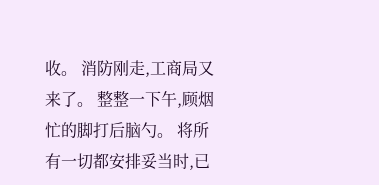收。 消防刚走,工商局又来了。 整整一下午,顾烟忙的脚打后脑勺。 将所有一切都安排妥当时,已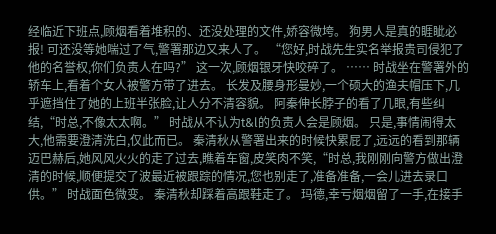经临近下班点,顾烟看着堆积的、还没处理的文件,娇容微垮。 狗男人是真的睚眦必报! 可还没等她喘过了气,警署那边又来人了。 “您好,时战先生实名举报贵司侵犯了他的名誉权,你们负责人在吗?” 这一次,顾烟银牙快咬碎了。 …… 时战坐在警署外的轿车上,看着个女人被警方带了进去。 长发及腰身形曼妙,一个硕大的渔夫帽压下,几乎遮挡住了她的上班半张脸,让人分不清容貌。 阿秦伸长脖子的看了几眼,有些纠结,“时总,不像太太啊。” 时战从不认为t&l的负责人会是顾烟。 只是,事情闹得太大,他需要澄清洗白,仅此而已。 秦清秋从警署出来的时候快累屁了,远远的看到那辆迈巴赫后,她风风火火的走了过去,瞧着车窗,皮笑肉不笑,“时总,我刚刚向警方做出澄清的时候,顺便提交了波最近被跟踪的情况,您也别走了,准备准备,一会儿进去录口供。” 时战面色微变。 秦清秋却踩着高跟鞋走了。 玛德,幸亏烟烟留了一手,在接手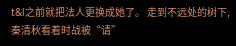t&l之前就把法人更换成她了。 走到不远处的树下,秦清秋看着时战被“请”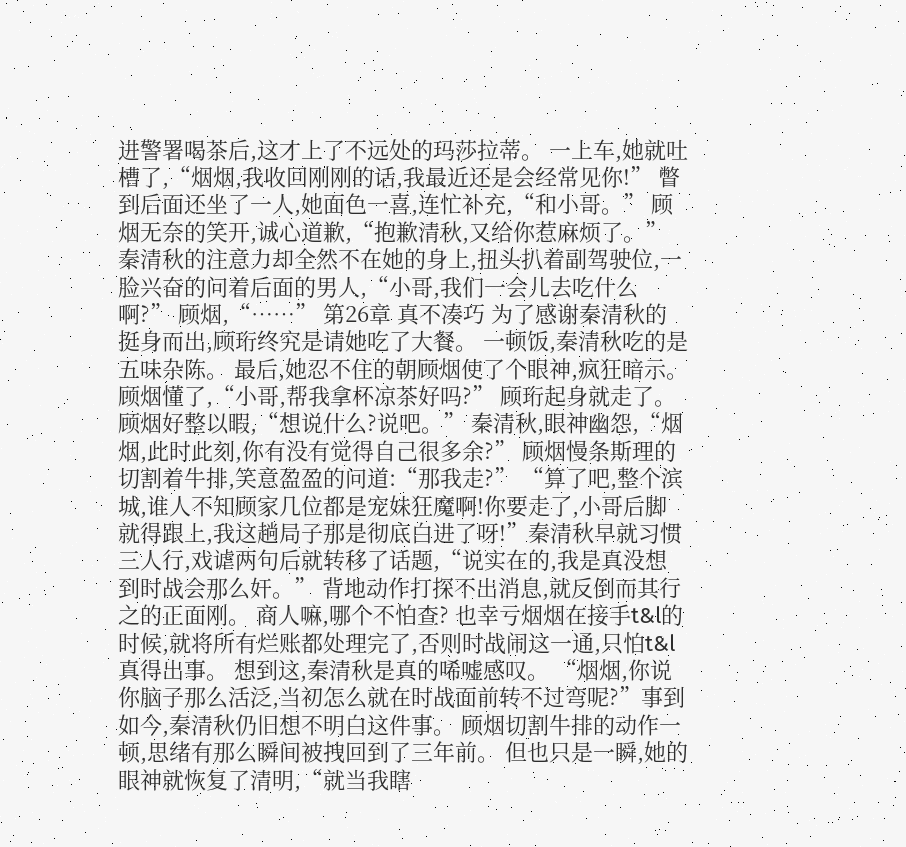进警署喝茶后,这才上了不远处的玛莎拉蒂。 一上车,她就吐槽了,“烟烟,我收回刚刚的话,我最近还是会经常见你!” 瞥到后面还坐了一人,她面色一喜,连忙补充,“和小哥。” 顾烟无奈的笑开,诚心道歉,“抱歉清秋,又给你惹麻烦了。” 秦清秋的注意力却全然不在她的身上,扭头扒着副驾驶位,一脸兴奋的问着后面的男人,“小哥,我们一会儿去吃什么啊?” 顾烟,“……” 第26章 真不凑巧 为了感谢秦清秋的挺身而出,顾珩终究是请她吃了大餐。 一顿饭,秦清秋吃的是五味杂陈。 最后,她忍不住的朝顾烟使了个眼神,疯狂暗示。 顾烟懂了,“小哥,帮我拿杯凉茶好吗?” 顾珩起身就走了。 顾烟好整以暇,“想说什么?说吧。” 秦清秋,眼神幽怨,“烟烟,此时此刻,你有没有觉得自己很多余?” 顾烟慢条斯理的切割着牛排,笑意盈盈的问道:“那我走?” “算了吧,整个滨城,谁人不知顾家几位都是宠妹狂魔啊!你要走了,小哥后脚就得跟上,我这趟局子那是彻底白进了呀!”秦清秋早就习惯三人行,戏谑两句后就转移了话题,“说实在的,我是真没想到时战会那么奸。” 背地动作打探不出消息,就反倒而其行之的正面刚。 商人嘛,哪个不怕查? 也幸亏烟烟在接手t&l的时候,就将所有烂账都处理完了,否则时战闹这一通,只怕t&l真得出事。 想到这,秦清秋是真的唏嘘感叹。 “烟烟,你说你脑子那么活泛,当初怎么就在时战面前转不过弯呢?”事到如今,秦清秋仍旧想不明白这件事。 顾烟切割牛排的动作一顿,思绪有那么瞬间被拽回到了三年前。 但也只是一瞬,她的眼神就恢复了清明,“就当我瞎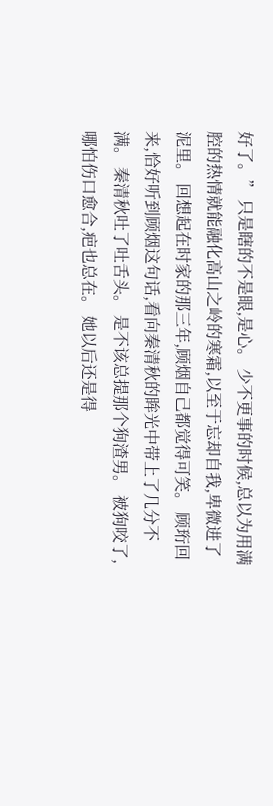好了。” 只是瞎的不是眼,是心。 少不更事的时候,总以为用满腔的热情就能融化高山之岭的寒霜,以至于忘却自我,卑微进了泥里。 回想起在时家的那三年,顾烟自己都觉得可笑。 顾珩回来,恰好听到顾烟这句话,看向秦清秋的眸光中带上了几分不满。 秦清秋吐了吐舌头。 是不该总提那个狗渣男。 被狗咬了,哪怕伤口愈合,疤也总在。 她以后还是得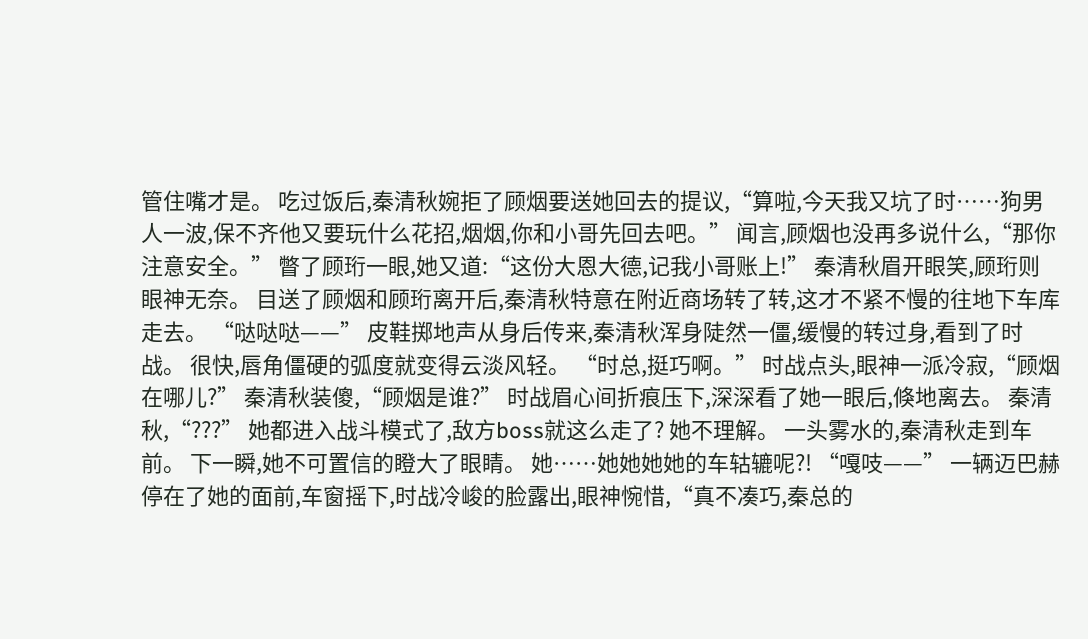管住嘴才是。 吃过饭后,秦清秋婉拒了顾烟要送她回去的提议,“算啦,今天我又坑了时……狗男人一波,保不齐他又要玩什么花招,烟烟,你和小哥先回去吧。” 闻言,顾烟也没再多说什么,“那你注意安全。” 瞥了顾珩一眼,她又道:“这份大恩大德,记我小哥账上!” 秦清秋眉开眼笑,顾珩则眼神无奈。 目送了顾烟和顾珩离开后,秦清秋特意在附近商场转了转,这才不紧不慢的往地下车库走去。 “哒哒哒——” 皮鞋掷地声从身后传来,秦清秋浑身陡然一僵,缓慢的转过身,看到了时战。 很快,唇角僵硬的弧度就变得云淡风轻。 “时总,挺巧啊。” 时战点头,眼神一派冷寂,“顾烟在哪儿?” 秦清秋装傻,“顾烟是谁?” 时战眉心间折痕压下,深深看了她一眼后,倏地离去。 秦清秋,“???” 她都进入战斗模式了,敌方boss就这么走了? 她不理解。 一头雾水的,秦清秋走到车前。 下一瞬,她不可置信的瞪大了眼睛。 她……她她她她的车轱辘呢?! “嘎吱——” 一辆迈巴赫停在了她的面前,车窗摇下,时战冷峻的脸露出,眼神惋惜,“真不凑巧,秦总的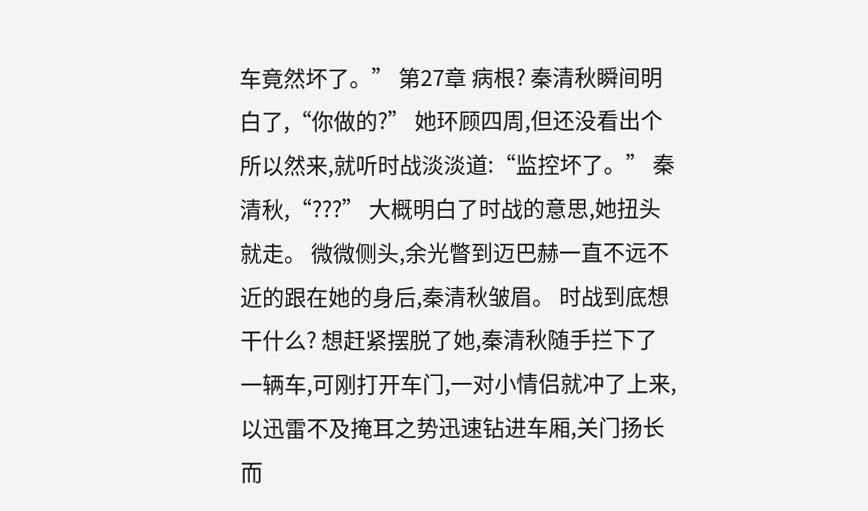车竟然坏了。” 第27章 病根? 秦清秋瞬间明白了,“你做的?” 她环顾四周,但还没看出个所以然来,就听时战淡淡道:“监控坏了。” 秦清秋,“???” 大概明白了时战的意思,她扭头就走。 微微侧头,余光瞥到迈巴赫一直不远不近的跟在她的身后,秦清秋皱眉。 时战到底想干什么? 想赶紧摆脱了她,秦清秋随手拦下了一辆车,可刚打开车门,一对小情侣就冲了上来,以迅雷不及掩耳之势迅速钻进车厢,关门扬长而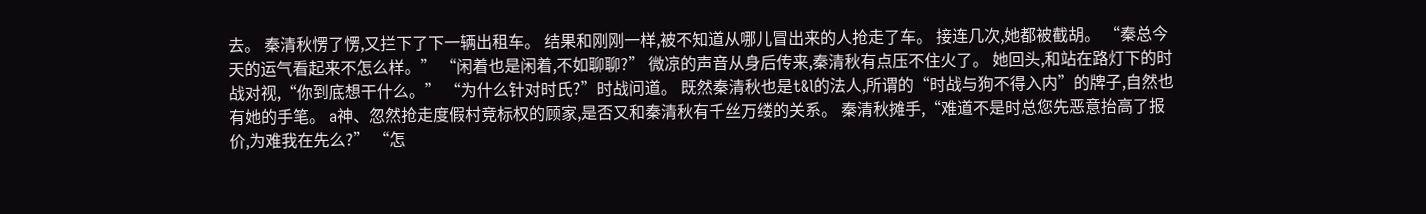去。 秦清秋愣了愣,又拦下了下一辆出租车。 结果和刚刚一样,被不知道从哪儿冒出来的人抢走了车。 接连几次,她都被截胡。 “秦总今天的运气看起来不怎么样。” “闲着也是闲着,不如聊聊?” 微凉的声音从身后传来,秦清秋有点压不住火了。 她回头,和站在路灯下的时战对视,“你到底想干什么。” “为什么针对时氏?”时战问道。 既然秦清秋也是t&l的法人,所谓的“时战与狗不得入内”的牌子,自然也有她的手笔。 a神、忽然抢走度假村竞标权的顾家,是否又和秦清秋有千丝万缕的关系。 秦清秋摊手,“难道不是时总您先恶意抬高了报价,为难我在先么?” “怎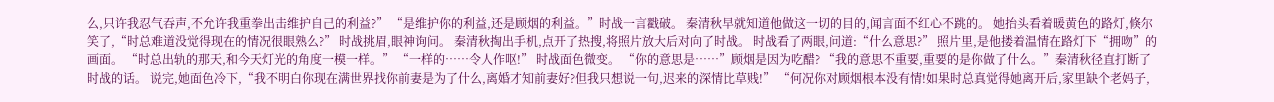么,只许我忍气吞声,不允许我重拳出击维护自己的利益?” “是维护你的利益,还是顾烟的利益。”时战一言戳破。 秦清秋早就知道他做这一切的目的,闻言面不红心不跳的。 她抬头看着暖黄色的路灯,倏尔笑了,“时总难道没觉得现在的情况很眼熟么?” 时战挑眉,眼神询问。 秦清秋掏出手机,点开了热搜,将照片放大后对向了时战。 时战看了两眼,问道:“什么意思?” 照片里,是他搂着温情在路灯下“拥吻”的画面。 “时总出轨的那天,和今天灯光的角度一模一样。” “一样的……令人作呕!” 时战面色微变。 “你的意思是……”顾烟是因为吃醋? “我的意思不重要,重要的是你做了什么。”秦清秋径直打断了时战的话。 说完,她面色冷下,“我不明白你现在满世界找你前妻是为了什么,离婚才知前妻好?但我只想说一句,迟来的深情比草贱!” “何况你对顾烟根本没有情!如果时总真觉得她离开后,家里缺个老妈子,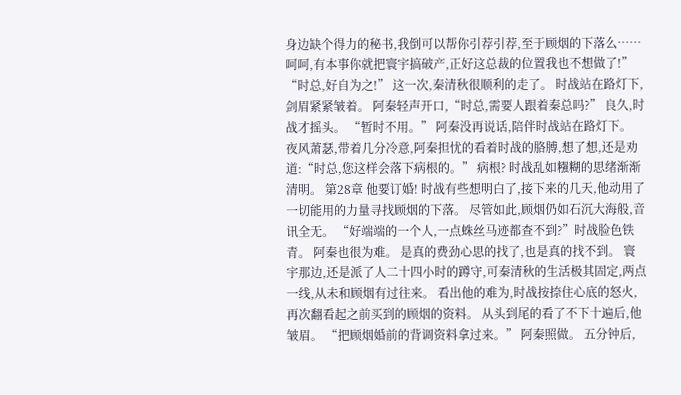身边缺个得力的秘书,我倒可以帮你引荐引荐,至于顾烟的下落么……呵呵,有本事你就把寰宇搞破产,正好这总裁的位置我也不想做了!” “时总,好自为之!” 这一次,秦清秋很顺利的走了。 时战站在路灯下,剑眉紧紧皱着。 阿秦轻声开口,“时总,需要人跟着秦总吗?” 良久,时战才摇头。 “暂时不用。” 阿秦没再说话,陪伴时战站在路灯下。 夜风萧瑟,带着几分冷意,阿秦担忧的看着时战的胳膊,想了想,还是劝道:“时总,您这样会落下病根的。” 病根? 时战乱如糨糊的思绪渐渐清明。 第28章 他要订婚! 时战有些想明白了,接下来的几天,他动用了一切能用的力量寻找顾烟的下落。 尽管如此,顾烟仍如石沉大海般,音讯全无。 “好端端的一个人,一点蛛丝马迹都查不到?”时战脸色铁青。 阿秦也很为难。 是真的费劲心思的找了,也是真的找不到。 寰宇那边,还是派了人二十四小时的蹲守,可秦清秋的生活极其固定,两点一线,从未和顾烟有过往来。 看出他的难为,时战按捺住心底的怒火,再次翻看起之前买到的顾烟的资料。 从头到尾的看了不下十遍后,他皱眉。 “把顾烟婚前的背调资料拿过来。” 阿秦照做。 五分钟后,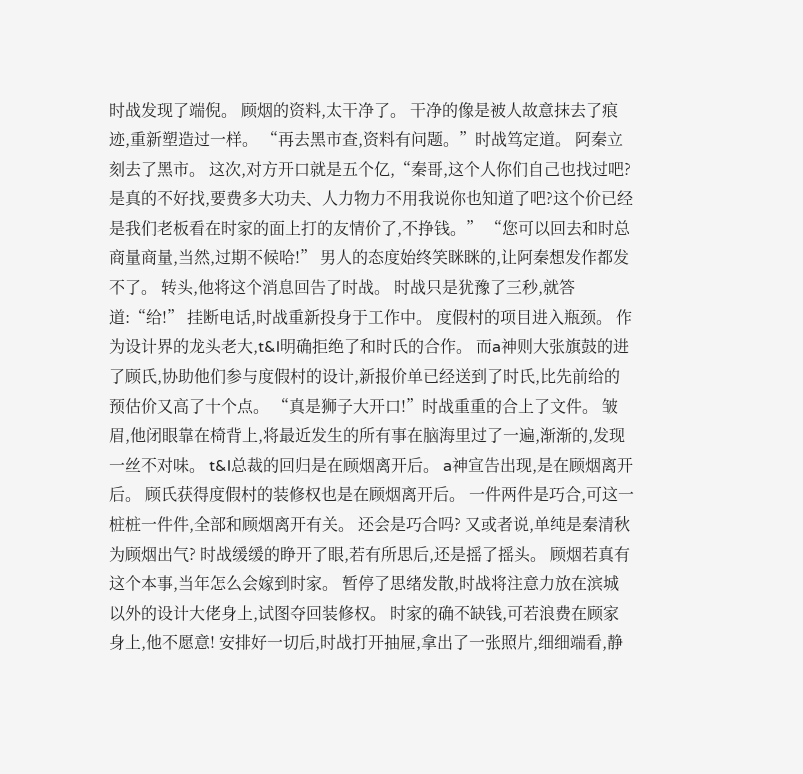时战发现了端倪。 顾烟的资料,太干净了。 干净的像是被人故意抹去了痕迹,重新塑造过一样。 “再去黑市查,资料有问题。”时战笃定道。 阿秦立刻去了黑市。 这次,对方开口就是五个亿,“秦哥,这个人你们自己也找过吧?是真的不好找,要费多大功夫、人力物力不用我说你也知道了吧?这个价已经是我们老板看在时家的面上打的友情价了,不挣钱。” “您可以回去和时总商量商量,当然,过期不候哈!” 男人的态度始终笑眯眯的,让阿秦想发作都发不了。 转头,他将这个消息回告了时战。 时战只是犹豫了三秒,就答道:“给!” 挂断电话,时战重新投身于工作中。 度假村的项目进入瓶颈。 作为设计界的龙头老大,t&l明确拒绝了和时氏的合作。 而a神则大张旗鼓的进了顾氏,协助他们参与度假村的设计,新报价单已经送到了时氏,比先前给的预估价又高了十个点。 “真是狮子大开口!”时战重重的合上了文件。 皱眉,他闭眼靠在椅背上,将最近发生的所有事在脑海里过了一遍,渐渐的,发现一丝不对味。 t&l总裁的回归是在顾烟离开后。 a神宣告出现,是在顾烟离开后。 顾氏获得度假村的装修权也是在顾烟离开后。 一件两件是巧合,可这一桩桩一件件,全部和顾烟离开有关。 还会是巧合吗? 又或者说,单纯是秦清秋为顾烟出气? 时战缓缓的睁开了眼,若有所思后,还是摇了摇头。 顾烟若真有这个本事,当年怎么会嫁到时家。 暂停了思绪发散,时战将注意力放在滨城以外的设计大佬身上,试图夺回装修权。 时家的确不缺钱,可若浪费在顾家身上,他不愿意! 安排好一切后,时战打开抽屉,拿出了一张照片,细细端看,静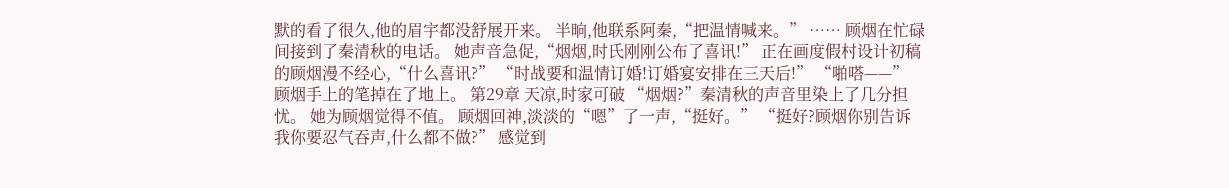默的看了很久,他的眉宇都没舒展开来。 半晌,他联系阿秦,“把温情喊来。” …… 顾烟在忙碌间接到了秦清秋的电话。 她声音急促,“烟烟,时氏刚刚公布了喜讯!” 正在画度假村设计初稿的顾烟漫不经心,“什么喜讯?” “时战要和温情订婚!订婚宴安排在三天后!” “啪嗒——” 顾烟手上的笔掉在了地上。 第29章 天凉,时家可破 “烟烟?”秦清秋的声音里染上了几分担忧。 她为顾烟觉得不值。 顾烟回神,淡淡的“嗯”了一声,“挺好。” “挺好?顾烟你别告诉我你要忍气吞声,什么都不做?” 感觉到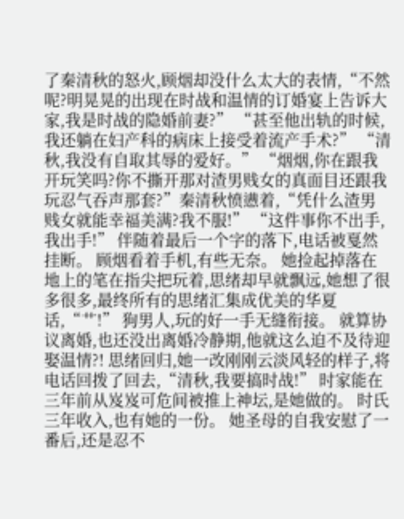了秦清秋的怒火,顾烟却没什么太大的表情,“不然呢?明晃晃的出现在时战和温情的订婚宴上告诉大家,我是时战的隐婚前妻?” “甚至他出轨的时候,我还躺在妇产科的病床上接受着流产手术?” “清秋,我没有自取其辱的爱好。” “烟烟,你在跟我开玩笑吗?你不撕开那对渣男贱女的真面目还跟我玩忍气吞声那套?”秦清秋愤懑着,“凭什么渣男贱女就能幸福美满?我不服!” “这件事你不出手,我出手!” 伴随着最后一个字的落下,电话被戛然挂断。 顾烟看着手机,有些无奈。 她捡起掉落在地上的笔在指尖把玩着,思绪却早就飘远,她想了很多很多,最终所有的思绪汇集成优美的华夏话,“艹!” 狗男人,玩的好一手无缝衔接。 就算协议离婚,也还没出离婚冷静期,他就这么迫不及待迎娶温情?! 思绪回归,她一改刚刚云淡风轻的样子,将电话回拨了回去,“清秋,我要搞时战!” 时家能在三年前从岌岌可危间被推上神坛,是她做的。 时氏三年收入,也有她的一份。 她圣母的自我安慰了一番后,还是忍不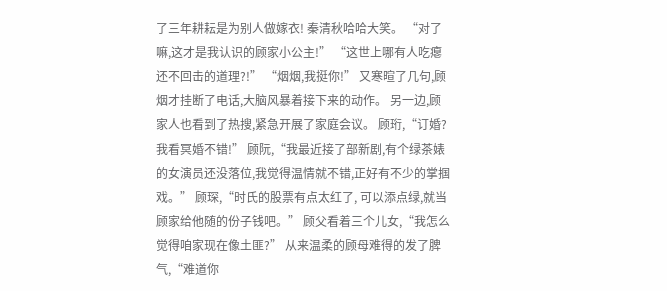了三年耕耘是为别人做嫁衣! 秦清秋哈哈大笑。 “对了嘛,这才是我认识的顾家小公主!” “这世上哪有人吃瘪还不回击的道理?!” “烟烟,我挺你!” 又寒暄了几句,顾烟才挂断了电话,大脑风暴着接下来的动作。 另一边,顾家人也看到了热搜,紧急开展了家庭会议。 顾珩,“订婚?我看冥婚不错!” 顾阮,“我最近接了部新剧,有个绿茶婊的女演员还没落位,我觉得温情就不错,正好有不少的掌掴戏。” 顾琛,“时氏的股票有点太红了, 可以添点绿,就当顾家给他随的份子钱吧。” 顾父看着三个儿女,“我怎么觉得咱家现在像土匪?” 从来温柔的顾母难得的发了脾气,“难道你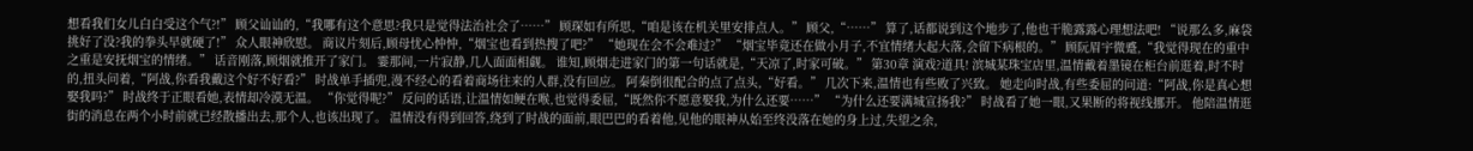想看我们女儿白白受这个气?!” 顾父讪讪的,“我哪有这个意思?我只是觉得法治社会了……” 顾琛如有所思,“咱是该在机关里安排点人。” 顾父,“……” 算了,话都说到这个地步了,他也干脆露露心理想法吧! “说那么多,麻袋挑好了没?我的拳头早就硬了!” 众人眼神欣慰。 商议片刻后,顾母忧心忡忡,“烟宝也看到热搜了吧?” “她现在会不会难过?” “烟宝毕竟还在做小月子,不宜情绪大起大落,会留下病根的。” 顾阮眉宇微蹙,“我觉得现在的重中之重是安抚烟宝的情绪。” 话音刚落,顾烟就推开了家门。 霎那间,一片寂静,几人面面相觑。 谁知,顾烟走进家门的第一句话就是,“天凉了,时家可破。” 第30章 演戏?道具! 滨城某珠宝店里,温情戴着墨镜在柜台前逛着,时不时的,扭头问着,“阿战,你看我戴这个好不好看?” 时战单手插兜,漫不经心的看着商场往来的人群,没有回应。 阿秦倒很配合的点了点头,“好看。” 几次下来,温情也有些败了兴致。 她走向时战,有些委屈的问道:“阿战,你是真心想娶我吗?” 时战终于正眼看她,表情却冷漠无温。 “你觉得呢?” 反问的话语,让温情如鲠在喉,也觉得委屈,“既然你不愿意娶我,为什么还要……” “为什么还要满城宣扬我?” 时战看了她一眼,又果断的将视线挪开。 他陪温情逛街的消息在两个小时前就已经散播出去,那个人,也该出现了。 温情没有得到回答,绕到了时战的面前,眼巴巴的看着他,见他的眼神从始至终没落在她的身上过,失望之余,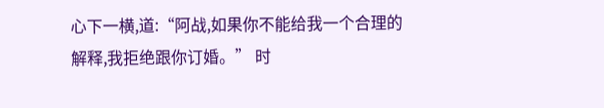心下一横,道:“阿战,如果你不能给我一个合理的解释,我拒绝跟你订婚。” 时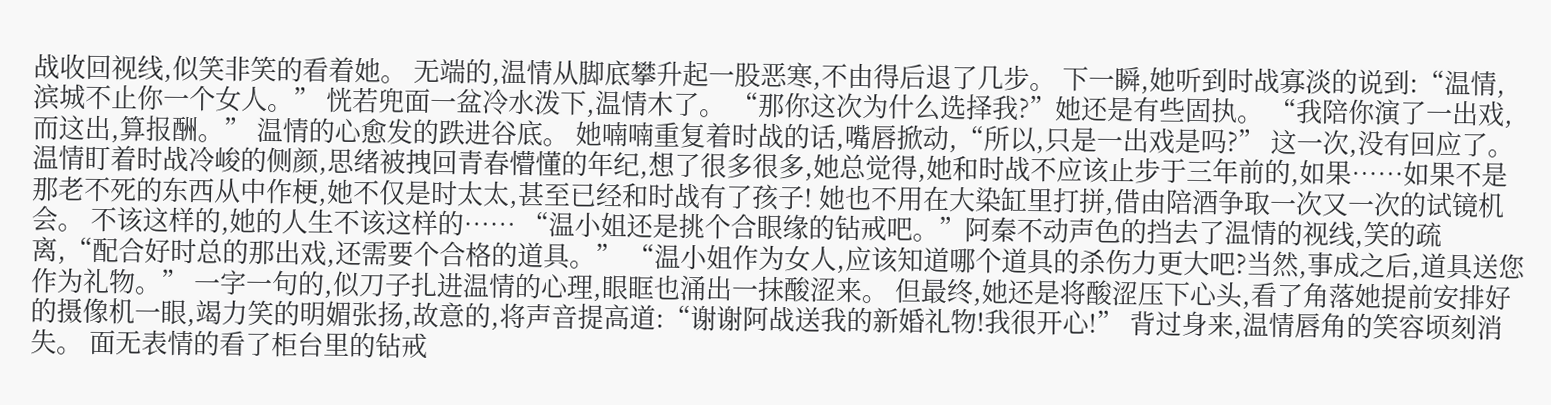战收回视线,似笑非笑的看着她。 无端的,温情从脚底攀升起一股恶寒,不由得后退了几步。 下一瞬,她听到时战寡淡的说到:“温情,滨城不止你一个女人。” 恍若兜面一盆冷水泼下,温情木了。 “那你这次为什么选择我?”她还是有些固执。 “我陪你演了一出戏,而这出,算报酬。” 温情的心愈发的跌进谷底。 她喃喃重复着时战的话,嘴唇掀动,“所以,只是一出戏是吗?” 这一次,没有回应了。 温情盯着时战冷峻的侧颜,思绪被拽回青春懵懂的年纪,想了很多很多,她总觉得,她和时战不应该止步于三年前的,如果……如果不是那老不死的东西从中作梗,她不仅是时太太,甚至已经和时战有了孩子! 她也不用在大染缸里打拼,借由陪酒争取一次又一次的试镜机会。 不该这样的,她的人生不该这样的…… “温小姐还是挑个合眼缘的钻戒吧。”阿秦不动声色的挡去了温情的视线,笑的疏离,“配合好时总的那出戏,还需要个合格的道具。” “温小姐作为女人,应该知道哪个道具的杀伤力更大吧?当然,事成之后,道具送您作为礼物。” 一字一句的,似刀子扎进温情的心理,眼眶也涌出一抹酸涩来。 但最终,她还是将酸涩压下心头,看了角落她提前安排好的摄像机一眼,竭力笑的明媚张扬,故意的,将声音提高道:“谢谢阿战送我的新婚礼物!我很开心!” 背过身来,温情唇角的笑容顷刻消失。 面无表情的看了柜台里的钻戒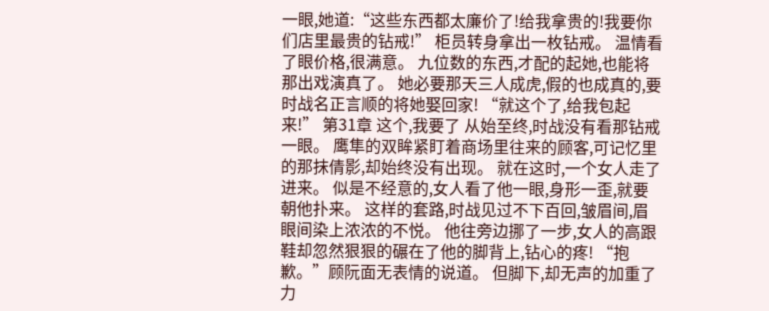一眼,她道:“这些东西都太廉价了!给我拿贵的!我要你们店里最贵的钻戒!” 柜员转身拿出一枚钻戒。 温情看了眼价格,很满意。 九位数的东西,才配的起她,也能将那出戏演真了。 她必要那天三人成虎,假的也成真的,要时战名正言顺的将她娶回家! “就这个了,给我包起来!” 第31章 这个,我要了 从始至终,时战没有看那钻戒一眼。 鹰隼的双眸紧盯着商场里往来的顾客,可记忆里的那抹倩影,却始终没有出现。 就在这时,一个女人走了进来。 似是不经意的,女人看了他一眼,身形一歪,就要朝他扑来。 这样的套路,时战见过不下百回,皱眉间,眉眼间染上浓浓的不悦。 他往旁边挪了一步,女人的高跟鞋却忽然狠狠的碾在了他的脚背上,钻心的疼! “抱歉。”顾阮面无表情的说道。 但脚下,却无声的加重了力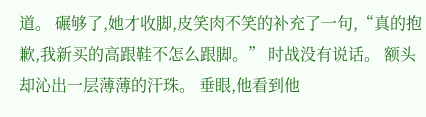道。 碾够了,她才收脚,皮笑肉不笑的补充了一句,“真的抱歉,我新买的高跟鞋不怎么跟脚。” 时战没有说话。 额头却沁出一层薄薄的汗珠。 垂眼,他看到他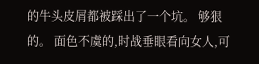的牛头皮屑都被踩出了一个坑。 够狠的。 面色不虞的,时战垂眼看向女人,可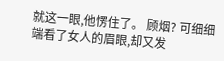就这一眼,他愣住了。 顾烟? 可细细端看了女人的眉眼,却又发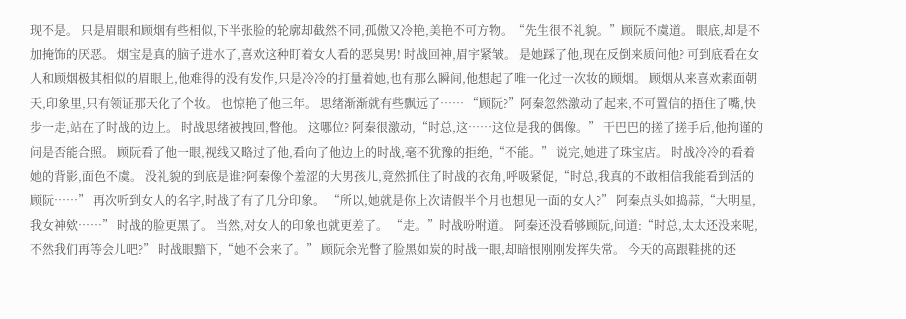现不是。 只是眉眼和顾烟有些相似,下半张脸的轮廓却截然不同,孤傲又冷艳,美艳不可方物。“先生很不礼貌。”顾阮不虞道。 眼底,却是不加掩饰的厌恶。 烟宝是真的脑子进水了,喜欢这种盯着女人看的恶臭男! 时战回神,眉宇紧皱。 是她踩了他,现在反倒来质问他? 可到底看在女人和顾烟极其相似的眉眼上,他难得的没有发作,只是冷冷的打量着她,也有那么瞬间,他想起了唯一化过一次妆的顾烟。 顾烟从来喜欢素面朝天,印象里,只有领证那天化了个妆。 也惊艳了他三年。 思绪渐渐就有些飘远了…… “顾阮?”阿秦忽然激动了起来,不可置信的捂住了嘴,快步一走,站在了时战的边上。 时战思绪被拽回,瞥他。 这哪位? 阿秦很激动,“时总,这……这位是我的偶像。” 干巴巴的搓了搓手后,他拘谨的问是否能合照。 顾阮看了他一眼,视线又略过了他,看向了他边上的时战,毫不犹豫的拒绝,“不能。” 说完,她进了珠宝店。 时战冷冷的看着她的背影,面色不虞。 没礼貌的到底是谁?阿秦像个羞涩的大男孩儿,竟然抓住了时战的衣角,呼吸紧促,“时总,我真的不敢相信我能看到活的顾阮……” 再次听到女人的名字,时战了有了几分印象。 “所以,她就是你上次请假半个月也想见一面的女人?” 阿秦点头如捣蒜,“大明星,我女神欸……” 时战的脸更黑了。 当然,对女人的印象也就更差了。 “走。”时战吩咐道。 阿秦还没看够顾阮,问道:“时总,太太还没来呢,不然我们再等会儿吧?” 时战眼黯下,“她不会来了。” 顾阮余光瞥了脸黑如炭的时战一眼,却暗恨刚刚发挥失常。 今天的高跟鞋挑的还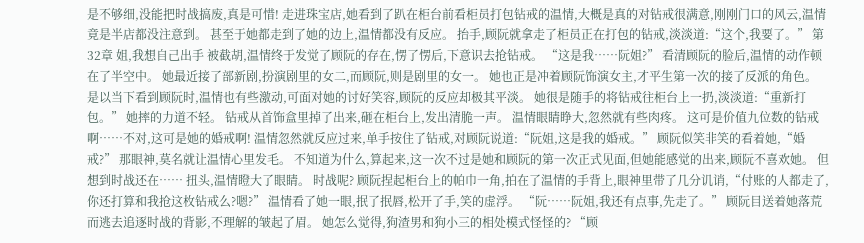是不够细,没能把时战搞废,真是可惜! 走进珠宝店,她看到了趴在柜台前看柜员打包钻戒的温情,大概是真的对钻戒很满意,刚刚门口的风云,温情竟是半店都没注意到。 甚至于她都走到了她的边上,温情都没有反应。 抬手,顾阮就拿走了柜员正在打包的钻戒,淡淡道:“这个,我要了。” 第32章 姐,我想自己出手 被截胡,温情终于发觉了顾阮的存在,愣了愣后,下意识去抢钻戒。 “这是我……阮姐?” 看清顾阮的脸后,温情的动作顿在了半空中。 她最近接了部新剧,扮演剧里的女二,而顾阮,则是剧里的女一。 她也正是冲着顾阮饰演女主,才平生第一次的接了反派的角色。 是以当下看到顾阮时,温情也有些激动,可面对她的讨好笑容,顾阮的反应却极其平淡。 她很是随手的将钻戒往柜台上一扔,淡淡道:“重新打包。” 她摔的力道不轻。 钻戒从首饰盒里掉了出来,砸在柜台上,发出清脆一声。 温情眼睛睁大,忽然就有些肉疼。 这可是价值九位数的钻戒啊……不对,这可是她的婚戒啊! 温情忽然就反应过来,单手按住了钻戒,对顾阮说道:“阮姐,这是我的婚戒。” 顾阮似笑非笑的看着她,“婚戒?” 那眼神,莫名就让温情心里发毛。 不知道为什么,算起来,这一次不过是她和顾阮的第一次正式见面,但她能感觉的出来,顾阮不喜欢她。 但想到时战还在…… 扭头,温情瞪大了眼睛。 时战呢? 顾阮捏起柜台上的帕巾一角,拍在了温情的手背上,眼神里带了几分讥诮,“付账的人都走了,你还打算和我抢这枚钻戒么?嗯?” 温情看了她一眼,抿了抿唇,松开了手,笑的虚浮。 “阮……阮姐,我还有点事,先走了。” 顾阮目送着她落荒而逃去追逐时战的背影,不理解的皱起了眉。 她怎么觉得,狗渣男和狗小三的相处模式怪怪的? “顾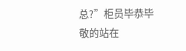总?”柜员毕恭毕敬的站在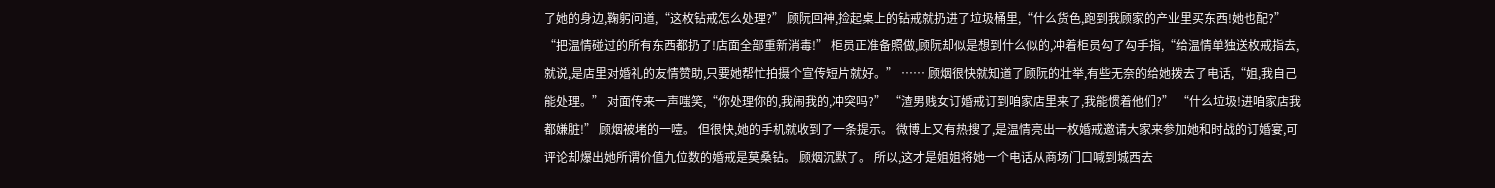了她的身边,鞠躬问道,“这枚钻戒怎么处理?” 顾阮回神,捡起桌上的钻戒就扔进了垃圾桶里,“什么货色,跑到我顾家的产业里买东西!她也配?” “把温情碰过的所有东西都扔了!店面全部重新消毒!” 柜员正准备照做,顾阮却似是想到什么似的,冲着柜员勾了勾手指,“给温情单独送枚戒指去,就说,是店里对婚礼的友情赞助,只要她帮忙拍摄个宣传短片就好。” …… 顾烟很快就知道了顾阮的壮举,有些无奈的给她拨去了电话,“姐,我自己能处理。” 对面传来一声嗤笑,“你处理你的,我闹我的,冲突吗?” “渣男贱女订婚戒订到咱家店里来了,我能惯着他们?” “什么垃圾!进咱家店我都嫌脏!” 顾烟被堵的一噎。 但很快,她的手机就收到了一条提示。 微博上又有热搜了,是温情亮出一枚婚戒邀请大家来参加她和时战的订婚宴,可评论却爆出她所谓价值九位数的婚戒是莫桑钻。 顾烟沉默了。 所以,这才是姐姐将她一个电话从商场门口喊到城西去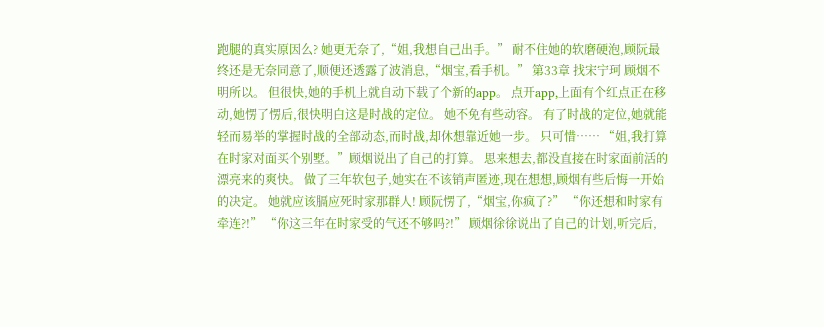跑腿的真实原因么? 她更无奈了,“姐,我想自己出手。” 耐不住她的软磨硬泡,顾阮最终还是无奈同意了,顺便还透露了波消息,“烟宝,看手机。” 第33章 找宋宁珂 顾烟不明所以。 但很快,她的手机上就自动下载了个新的app。 点开app,上面有个红点正在移动,她愣了愣后,很快明白这是时战的定位。 她不免有些动容。 有了时战的定位,她就能轻而易举的掌握时战的全部动态,而时战,却休想靠近她一步。 只可惜…… “姐,我打算在时家对面买个别墅。”顾烟说出了自己的打算。 思来想去,都没直接在时家面前活的漂亮来的爽快。 做了三年软包子,她实在不该销声匿迹,现在想想,顾烟有些后悔一开始的决定。 她就应该膈应死时家那群人! 顾阮愣了,“烟宝,你疯了?” “你还想和时家有牵连?!” “你这三年在时家受的气还不够吗?!” 顾烟徐徐说出了自己的计划,听完后,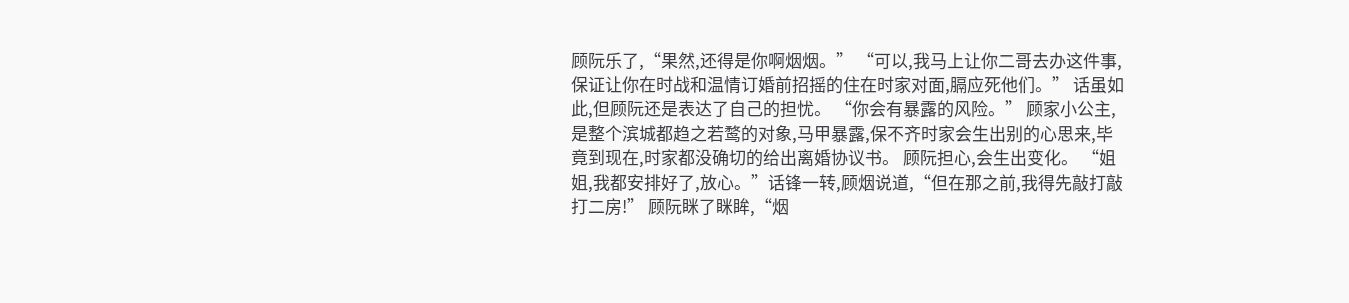顾阮乐了,“果然,还得是你啊烟烟。” “可以,我马上让你二哥去办这件事,保证让你在时战和温情订婚前招摇的住在时家对面,膈应死他们。” 话虽如此,但顾阮还是表达了自己的担忧。 “你会有暴露的风险。” 顾家小公主,是整个滨城都趋之若鹜的对象,马甲暴露,保不齐时家会生出别的心思来,毕竟到现在,时家都没确切的给出离婚协议书。 顾阮担心,会生出变化。 “姐姐,我都安排好了,放心。”话锋一转,顾烟说道,“但在那之前,我得先敲打敲打二房!” 顾阮眯了眯眸,“烟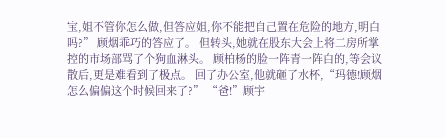宝,姐不管你怎么做,但答应姐,你不能把自己置在危险的地方,明白吗?” 顾烟乖巧的答应了。 但转头,她就在股东大会上将二房所掌控的市场部骂了个狗血淋头。 顾柏杨的脸一阵青一阵白的,等会议散后,更是难看到了极点。 回了办公室,他就砸了水杯,“玛德!顾烟怎么偏偏这个时候回来了?” “爸!”顾宇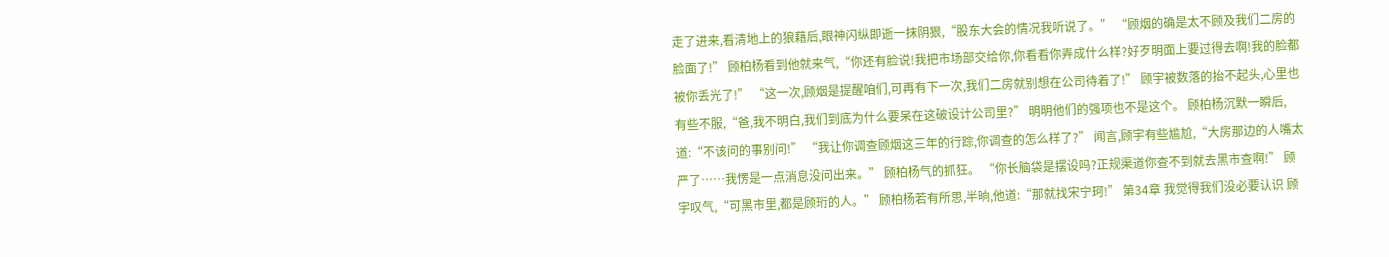走了进来,看清地上的狼藉后,眼神闪纵即逝一抹阴狠,“股东大会的情况我听说了。” “顾烟的确是太不顾及我们二房的脸面了!” 顾柏杨看到他就来气,“你还有脸说!我把市场部交给你,你看看你弄成什么样?好歹明面上要过得去啊!我的脸都被你丢光了!” “这一次,顾烟是提醒咱们,可再有下一次,我们二房就别想在公司待着了!” 顾宇被数落的抬不起头,心里也有些不服,“爸,我不明白,我们到底为什么要呆在这破设计公司里?” 明明他们的强项也不是这个。 顾柏杨沉默一瞬后,道:“不该问的事别问!” “我让你调查顾烟这三年的行踪,你调查的怎么样了?” 闻言,顾宇有些尴尬,“大房那边的人嘴太严了……我愣是一点消息没问出来。” 顾柏杨气的抓狂。 “你长脑袋是摆设吗?正规渠道你查不到就去黑市查啊!” 顾宇叹气,“可黑市里,都是顾珩的人。” 顾柏杨若有所思,半晌,他道:“那就找宋宁珂!” 第34章 我觉得我们没必要认识 顾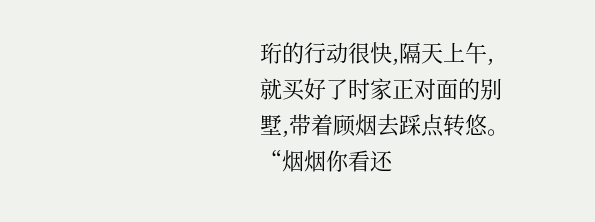珩的行动很快,隔天上午,就买好了时家正对面的别墅,带着顾烟去踩点转悠。 “烟烟你看还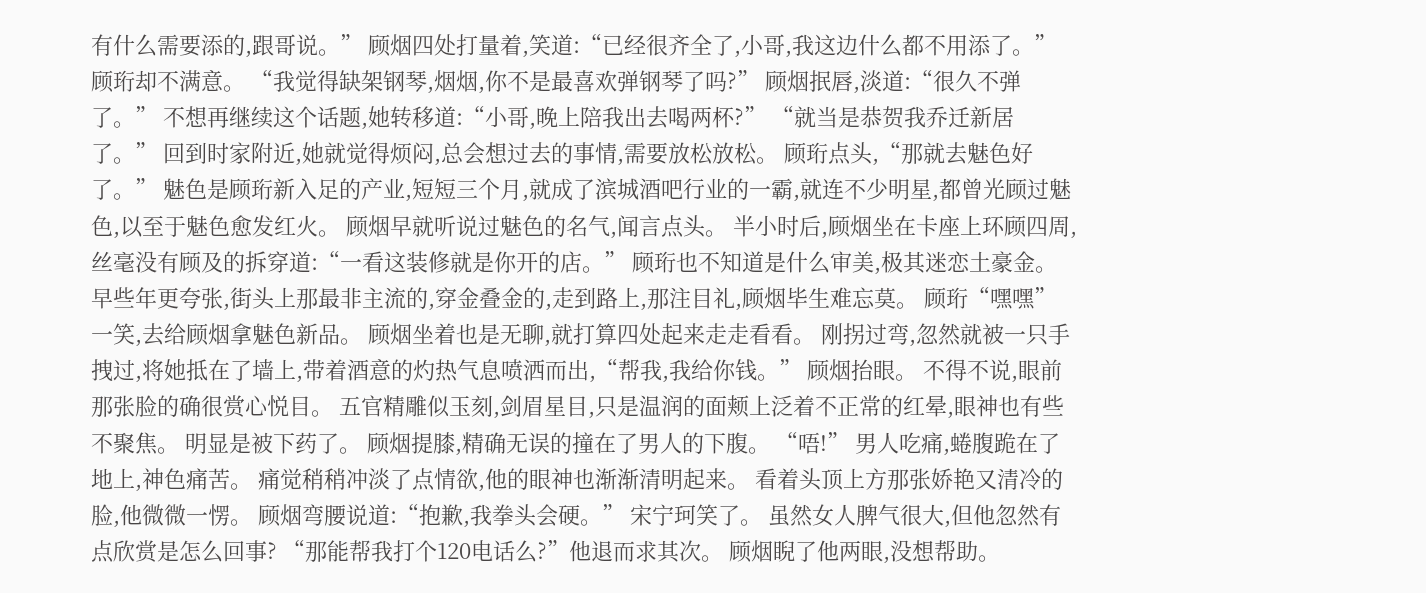有什么需要添的,跟哥说。” 顾烟四处打量着,笑道:“已经很齐全了,小哥,我这边什么都不用添了。” 顾珩却不满意。 “我觉得缺架钢琴,烟烟,你不是最喜欢弹钢琴了吗?” 顾烟抿唇,淡道:“很久不弹了。” 不想再继续这个话题,她转移道:“小哥,晚上陪我出去喝两杯?” “就当是恭贺我乔迁新居了。” 回到时家附近,她就觉得烦闷,总会想过去的事情,需要放松放松。 顾珩点头,“那就去魅色好了。” 魅色是顾珩新入足的产业,短短三个月,就成了滨城酒吧行业的一霸,就连不少明星,都曾光顾过魅色,以至于魅色愈发红火。 顾烟早就听说过魅色的名气,闻言点头。 半小时后,顾烟坐在卡座上环顾四周,丝毫没有顾及的拆穿道:“一看这装修就是你开的店。” 顾珩也不知道是什么审美,极其迷恋土豪金。 早些年更夸张,街头上那最非主流的,穿金叠金的,走到路上,那注目礼,顾烟毕生难忘莫。 顾珩“嘿嘿”一笑,去给顾烟拿魅色新品。 顾烟坐着也是无聊,就打算四处起来走走看看。 刚拐过弯,忽然就被一只手拽过,将她抵在了墙上,带着酒意的灼热气息喷洒而出,“帮我,我给你钱。” 顾烟抬眼。 不得不说,眼前那张脸的确很赏心悦目。 五官精雕似玉刻,剑眉星目,只是温润的面颊上泛着不正常的红晕,眼神也有些不聚焦。 明显是被下药了。 顾烟提膝,精确无误的撞在了男人的下腹。 “唔!” 男人吃痛,蜷腹跪在了地上,神色痛苦。 痛觉稍稍冲淡了点情欲,他的眼神也渐渐清明起来。 看着头顶上方那张娇艳又清冷的脸,他微微一愣。 顾烟弯腰说道:“抱歉,我拳头会硬。” 宋宁珂笑了。 虽然女人脾气很大,但他忽然有点欣赏是怎么回事? “那能帮我打个120电话么?”他退而求其次。 顾烟睨了他两眼,没想帮助。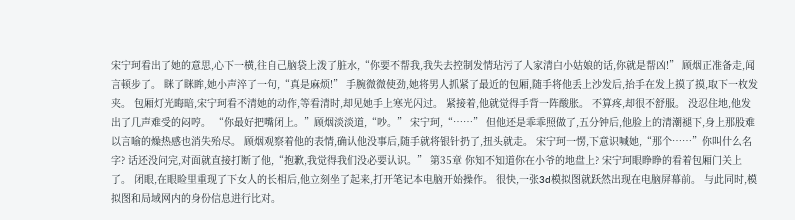宋宁珂看出了她的意思,心下一横,往自己脑袋上泼了脏水,“你要不帮我,我失去控制发情玷污了人家清白小姑娘的话,你就是帮凶!” 顾烟正准备走,闻言顿步了。 眯了眯眸,她小声淬了一句,“真是麻烦!” 手腕微微使劲,她将男人抓紧了最近的包厢,随手将他丢上沙发后,抬手在发上摸了摸,取下一枚发夹。 包厢灯光晦暗,宋宁珂看不清她的动作,等看清时,却见她手上寒光闪过。 紧接着,他就觉得手背一阵酸胀。 不算疼,却很不舒服。 没忍住地,他发出了几声难受的闷哼。 “你最好把嘴闭上。”顾烟淡淡道,“吵。” 宋宁珂,“……” 但他还是乖乖照做了,五分钟后,他脸上的清潮褪下,身上那股难以言喻的燥热感也消失殆尽。 顾烟观察着他的表情,确认他没事后,随手就将银针扔了,扭头就走。 宋宁珂一愣,下意识喊她,“那个……”你叫什么名字? 话还没问完,对面就直接打断了他,“抱歉,我觉得我们没必要认识。” 第35章 你知不知道你在小爷的地盘上? 宋宁珂眼睁睁的看着包厢门关上了。 闭眼,在眼睑里重现了下女人的长相后,他立刻坐了起来,打开笔记本电脑开始操作。 很快,一张3d模拟图就跃然出现在电脑屏幕前。 与此同时,模拟图和局域网内的身份信息进行比对。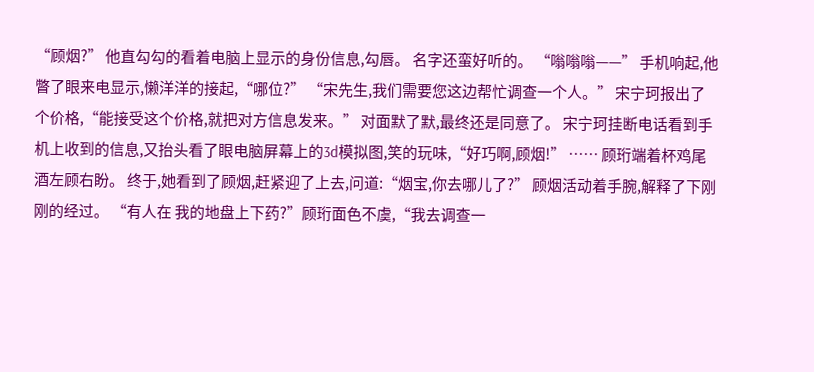“顾烟?” 他直勾勾的看着电脑上显示的身份信息,勾唇。 名字还蛮好听的。 “嗡嗡嗡——” 手机响起,他瞥了眼来电显示,懒洋洋的接起,“哪位?” “宋先生,我们需要您这边帮忙调查一个人。” 宋宁珂报出了个价格,“能接受这个价格,就把对方信息发来。” 对面默了默,最终还是同意了。 宋宁珂挂断电话看到手机上收到的信息,又抬头看了眼电脑屏幕上的3d模拟图,笑的玩味,“好巧啊,顾烟!” …… 顾珩端着杯鸡尾酒左顾右盼。 终于,她看到了顾烟,赶紧迎了上去,问道:“烟宝,你去哪儿了?” 顾烟活动着手腕,解释了下刚刚的经过。 “有人在 我的地盘上下药?”顾珩面色不虞,“我去调查一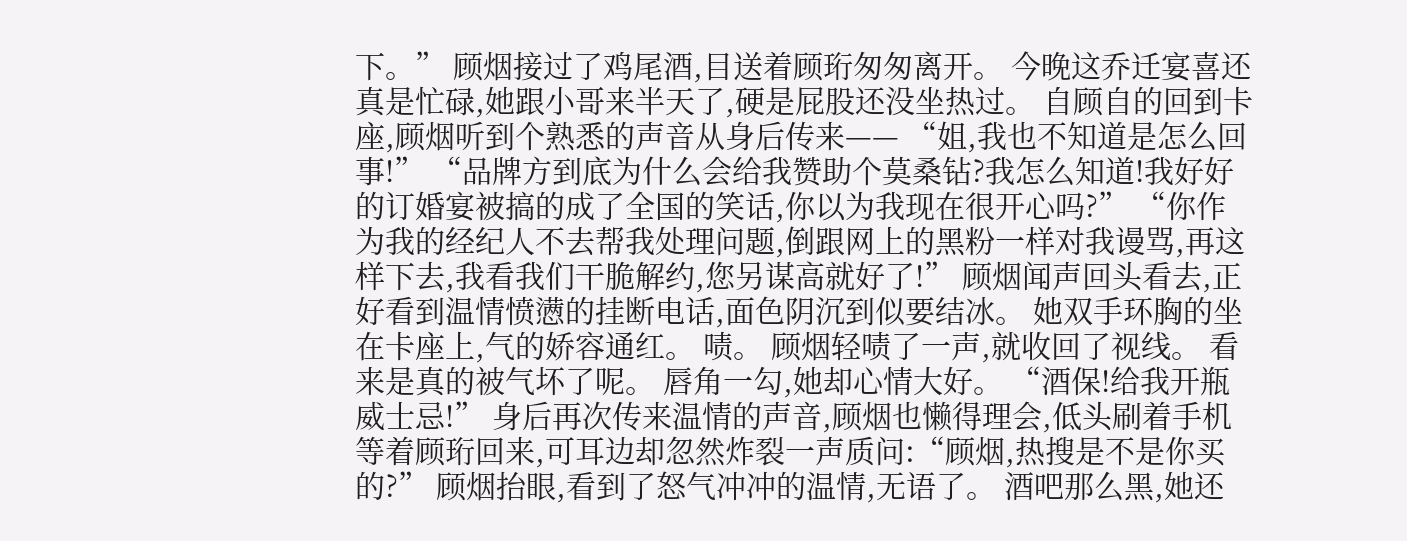下。” 顾烟接过了鸡尾酒,目送着顾珩匆匆离开。 今晚这乔迁宴喜还真是忙碌,她跟小哥来半天了,硬是屁股还没坐热过。 自顾自的回到卡座,顾烟听到个熟悉的声音从身后传来—— “姐,我也不知道是怎么回事!” “品牌方到底为什么会给我赞助个莫桑钻?我怎么知道!我好好的订婚宴被搞的成了全国的笑话,你以为我现在很开心吗?” “你作为我的经纪人不去帮我处理问题,倒跟网上的黑粉一样对我谩骂,再这样下去,我看我们干脆解约,您另谋高就好了!” 顾烟闻声回头看去,正好看到温情愤懑的挂断电话,面色阴沉到似要结冰。 她双手环胸的坐在卡座上,气的娇容通红。 啧。 顾烟轻啧了一声,就收回了视线。 看来是真的被气坏了呢。 唇角一勾,她却心情大好。 “酒保!给我开瓶威士忌!” 身后再次传来温情的声音,顾烟也懒得理会,低头刷着手机等着顾珩回来,可耳边却忽然炸裂一声质问:“顾烟,热搜是不是你买的?” 顾烟抬眼,看到了怒气冲冲的温情,无语了。 酒吧那么黑,她还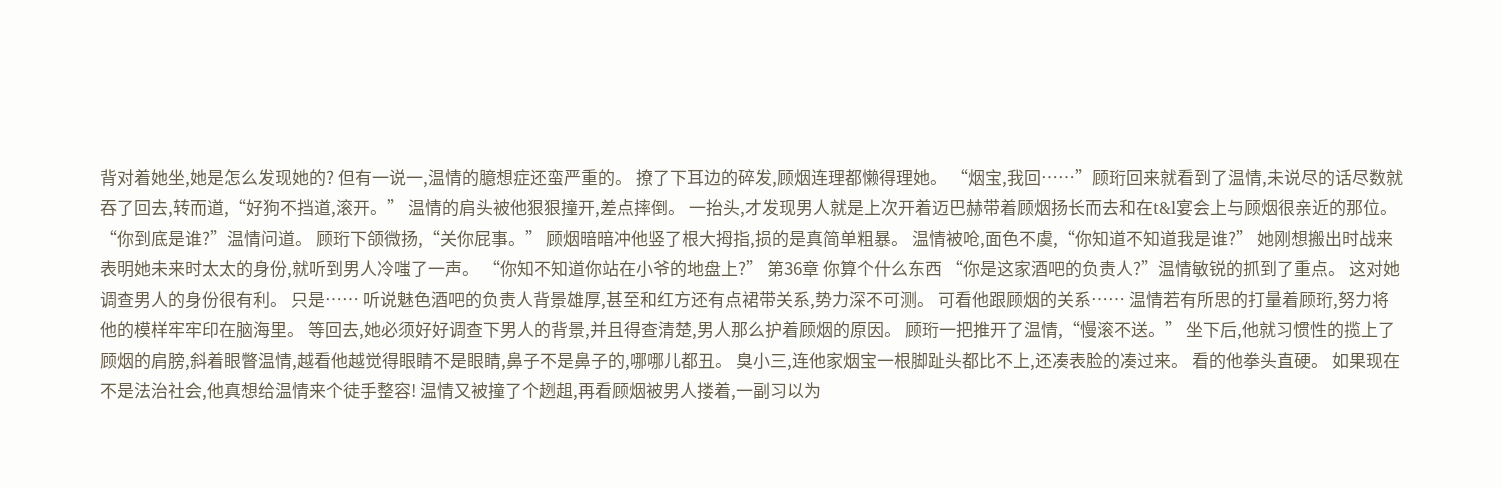背对着她坐,她是怎么发现她的? 但有一说一,温情的臆想症还蛮严重的。 撩了下耳边的碎发,顾烟连理都懒得理她。 “烟宝,我回……”顾珩回来就看到了温情,未说尽的话尽数就吞了回去,转而道,“好狗不挡道,滚开。” 温情的肩头被他狠狠撞开,差点摔倒。 一抬头,才发现男人就是上次开着迈巴赫带着顾烟扬长而去和在t&l宴会上与顾烟很亲近的那位。 “你到底是谁?”温情问道。 顾珩下颌微扬,“关你屁事。” 顾烟暗暗冲他竖了根大拇指,损的是真简单粗暴。 温情被呛,面色不虞,“你知道不知道我是谁?” 她刚想搬出时战来表明她未来时太太的身份,就听到男人冷嗤了一声。 “你知不知道你站在小爷的地盘上?” 第36章 你算个什么东西 “你是这家酒吧的负责人?”温情敏锐的抓到了重点。 这对她调查男人的身份很有利。 只是…… 听说魅色酒吧的负责人背景雄厚,甚至和红方还有点裙带关系,势力深不可测。 可看他跟顾烟的关系…… 温情若有所思的打量着顾珩,努力将他的模样牢牢印在脑海里。 等回去,她必须好好调查下男人的背景,并且得查清楚,男人那么护着顾烟的原因。 顾珩一把推开了温情,“慢滚不送。” 坐下后,他就习惯性的揽上了顾烟的肩膀,斜着眼瞥温情,越看他越觉得眼睛不是眼睛,鼻子不是鼻子的,哪哪儿都丑。 臭小三,连他家烟宝一根脚趾头都比不上,还凑表脸的凑过来。 看的他拳头直硬。 如果现在不是法治社会,他真想给温情来个徒手整容! 温情又被撞了个趔趄,再看顾烟被男人搂着,一副习以为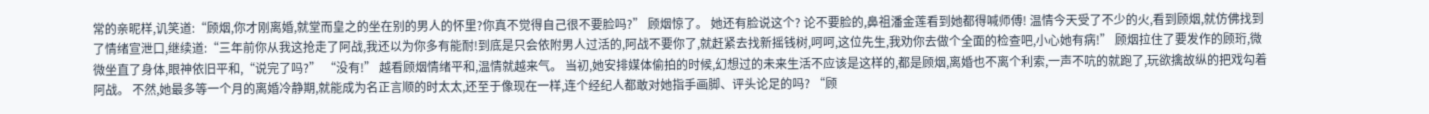常的亲昵样,讥笑道:“顾烟,你才刚离婚,就堂而皇之的坐在别的男人的怀里?你真不觉得自己很不要脸吗?” 顾烟惊了。 她还有脸说这个? 论不要脸的,鼻祖潘金莲看到她都得喊师傅! 温情今天受了不少的火,看到顾烟,就仿佛找到了情绪宣泄口,继续道:“三年前你从我这抢走了阿战,我还以为你多有能耐!到底是只会依附男人过活的,阿战不要你了,就赶紧去找新摇钱树,呵呵,这位先生,我劝你去做个全面的检查吧,小心她有病!” 顾烟拉住了要发作的顾珩,微微坐直了身体,眼神依旧平和,“说完了吗?” “没有!” 越看顾烟情绪平和,温情就越来气。 当初,她安排媒体偷拍的时候,幻想过的未来生活不应该是这样的,都是顾烟,离婚也不离个利索,一声不吭的就跑了,玩欲擒故纵的把戏勾着阿战。 不然,她最多等一个月的离婚冷静期,就能成为名正言顺的时太太,还至于像现在一样,连个经纪人都敢对她指手画脚、评头论足的吗? “顾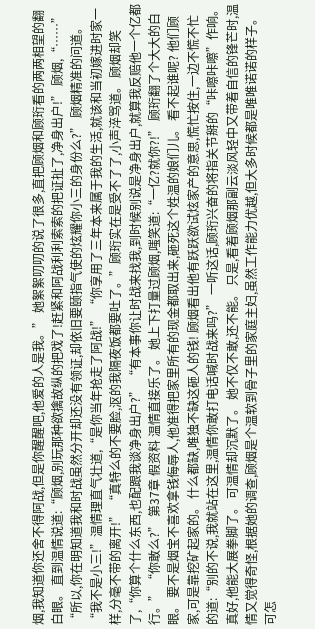烟,我知道你还舍不得阿战,但是你醒醒吧,他爱的人是我。” 她絮絮叨叨的说了很多,直把顾烟和顾珩看的两两相望的翻白眼。 直到温情说道:“顾烟,别玩那种欲擒故纵的把戏了!赶紧和阿战利利索索的把证扯了,净身出户!” 顾烟,“……” “所以,你在明知道我和时战虽然分开却还没有领证,却依旧要颐指气使的炫耀你小三的身份么?” 顾烟精准的问道。 “我不是小三!”温情理直气壮道,“是你当年抢走了阿战!” “你享用了三年本来属于我的生活,就该和当初嫁进时家一样,分毫不带的离开!” “真特么的不要脸,沤的我隔夜饭都要吐了。”顾珩实在是受不了了,小声淬骂道。 顾烟却笑了,“你算个什么东西,也配跟我谈净身出户?” “有本事你让时战来找我,到时候别说是净身出户,就算我反赔他一个亿都行。” “你敢么?” 第37章 假资料 温情直接乐了。 她上下打量过顾烟,嗤笑道:“一亿?就你?!” 顾珩翻了个大大的白眼。 要不是烟宝不喜欢拿钱侮辱人,他准得把家里所有的现金都取出来,砸死这个姓温的娘们儿。 看不起谁呢? 他们顾家,可是靠挖矿起家的。 什么都缺,唯独不缺这砸人的钱! 顾烟看出他有跃跃欲试炫家产的意思,慌忙按住,一边不慌不忙的道:“别的不说,我就站在这里,温情你敢打电话喊时战来吗?” 一听这话,顾珩兴奋的将指关节掰的“咔嚓咔嚓”作响。 真好,他能大展拳脚了。 可温情却沉默了。 她不仅不敢,还不能。 只是,看着顾烟那副云淡风轻中又带着自信的锋芒时,温情又觉得奇怪,根据她的调查,顾烟是个温软到骨子里的家庭主妇,虽然工作能力优越,但大多时候都是唯唯诺诺的样子。 可怎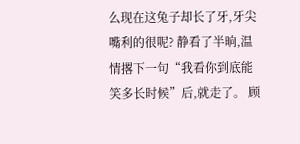么现在这兔子却长了牙,牙尖嘴利的很呢? 静看了半晌,温情撂下一句“我看你到底能笑多长时候”后,就走了。 顾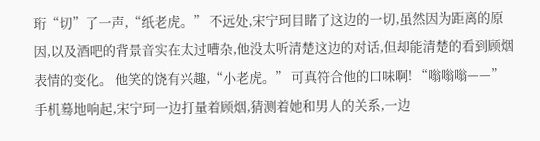珩“切”了一声,“纸老虎。” 不远处,宋宁珂目睹了这边的一切,虽然因为距离的原因,以及酒吧的背景音实在太过嘈杂,他没太听清楚这边的对话,但却能清楚的看到顾烟表情的变化。 他笑的饶有兴趣,“小老虎。” 可真符合他的口味啊! “嗡嗡嗡——” 手机蓦地响起,宋宁珂一边打量着顾烟,猜测着她和男人的关系,一边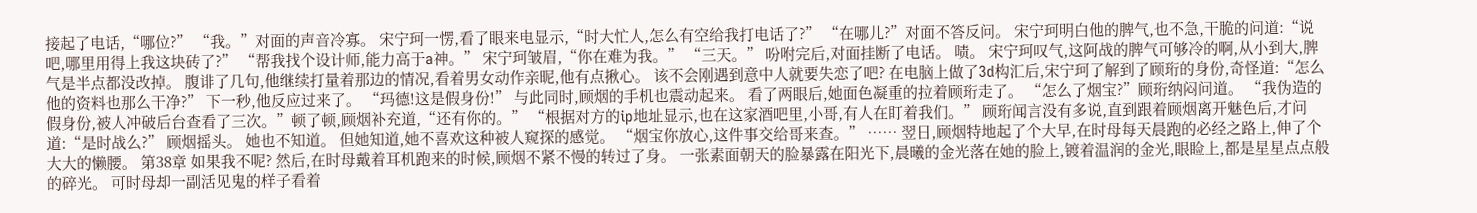接起了电话,“哪位?” “我。”对面的声音冷寡。 宋宁珂一愣,看了眼来电显示,“时大忙人,怎么有空给我打电话了?” “在哪儿?”对面不答反问。 宋宁珂明白他的脾气,也不急,干脆的问道:“说吧,哪里用得上我这块砖了?” “帮我找个设计师,能力高于a神。” 宋宁珂皱眉,“你在难为我。” “三天。” 吩咐完后,对面挂断了电话。 啧。 宋宁珂叹气,这阿战的脾气可够冷的啊,从小到大,脾气是半点都没改掉。 腹诽了几句,他继续打量着那边的情况,看着男女动作亲昵,他有点揪心。 该不会刚遇到意中人就要失恋了吧? 在电脑上做了3d构汇后,宋宁珂了解到了顾珩的身份,奇怪道:“怎么他的资料也那么干净?” 下一秒,他反应过来了。 “玛德!这是假身份!” 与此同时,顾烟的手机也震动起来。 看了两眼后,她面色凝重的拉着顾珩走了。 “怎么了烟宝?”顾珩纳闷问道。 “我伪造的假身份,被人冲破后台查看了三次。”顿了顿,顾烟补充道,“还有你的。” “根据对方的ip地址显示,也在这家酒吧里,小哥,有人在盯着我们。” 顾珩闻言没有多说,直到跟着顾烟离开魅色后,才问道:“是时战么?” 顾烟摇头。 她也不知道。 但她知道,她不喜欢这种被人窥探的感觉。 “烟宝你放心,这件事交给哥来查。” …… 翌日,顾烟特地起了个大早,在时母每天晨跑的必经之路上,伸了个大大的懒腰。 第38章 如果我不呢? 然后,在时母戴着耳机跑来的时候,顾烟不紧不慢的转过了身。 一张素面朝天的脸暴露在阳光下,晨曦的金光落在她的脸上,镀着温润的金光,眼睑上,都是星星点点般的碎光。 可时母却一副活见鬼的样子看着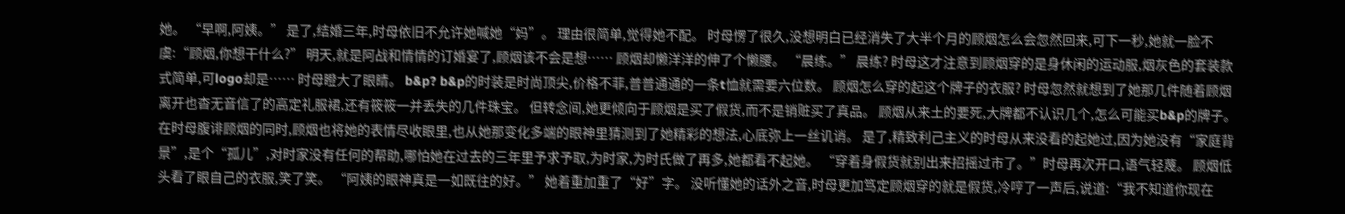她。 “早啊,阿姨。” 是了,结婚三年,时母依旧不允许她喊她“妈”。 理由很简单,觉得她不配。 时母愣了很久,没想明白已经消失了大半个月的顾烟怎么会忽然回来,可下一秒,她就一脸不虞:“顾烟,你想干什么?” 明天,就是阿战和情情的订婚宴了,顾烟该不会是想…… 顾烟却懒洋洋的伸了个懒腰。 “晨练。” 晨练? 时母这才注意到顾烟穿的是身休闲的运动服,烟灰色的套装款式简单,可logo却是…… 时母瞪大了眼睛。 b&p? b&p的时装是时尚顶尖,价格不菲,普普通通的一条t恤就需要六位数。 顾烟怎么穿的起这个牌子的衣服? 时母忽然就想到了她那几件随着顾烟离开也杳无音信了的高定礼服裙,还有筱筱一并丢失的几件珠宝。 但转念间,她更倾向于顾烟是买了假货,而不是销赃买了真品。 顾烟从来土的要死,大牌都不认识几个,怎么可能买b&p的牌子。 在时母腹诽顾烟的同时,顾烟也将她的表情尽收眼里,也从她那变化多端的眼神里猜测到了她精彩的想法,心底弥上一丝讥诮。 是了,精致利己主义的时母从来没看的起她过,因为她没有“家庭背景”,是个“孤儿”,对时家没有任何的帮助,哪怕她在过去的三年里予求予取,为时家,为时氏做了再多,她都看不起她。 “穿着身假货就别出来招摇过市了。”时母再次开口,语气轻蔑。 顾烟低头看了眼自己的衣服,笑了笑。 “阿姨的眼神真是一如既往的好。” 她着重加重了“好”字。 没听懂她的话外之音,时母更加笃定顾烟穿的就是假货,冷哼了一声后,说道:“我不知道你现在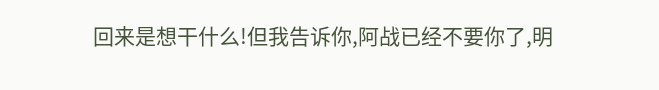回来是想干什么!但我告诉你,阿战已经不要你了,明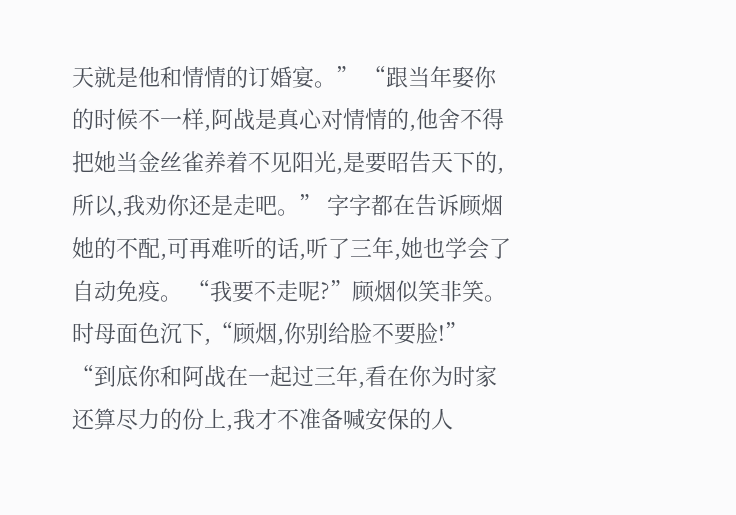天就是他和情情的订婚宴。” “跟当年娶你的时候不一样,阿战是真心对情情的,他舍不得把她当金丝雀养着不见阳光,是要昭告天下的,所以,我劝你还是走吧。” 字字都在告诉顾烟她的不配,可再难听的话,听了三年,她也学会了自动免疫。 “我要不走呢?”顾烟似笑非笑。 时母面色沉下,“顾烟,你别给脸不要脸!” “到底你和阿战在一起过三年,看在你为时家还算尽力的份上,我才不准备喊安保的人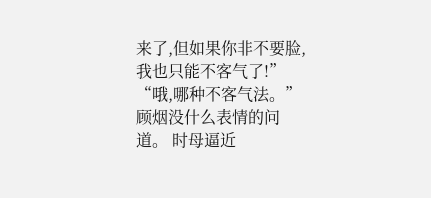来了,但如果你非不要脸,我也只能不客气了!” “哦,哪种不客气法。”顾烟没什么表情的问道。 时母逼近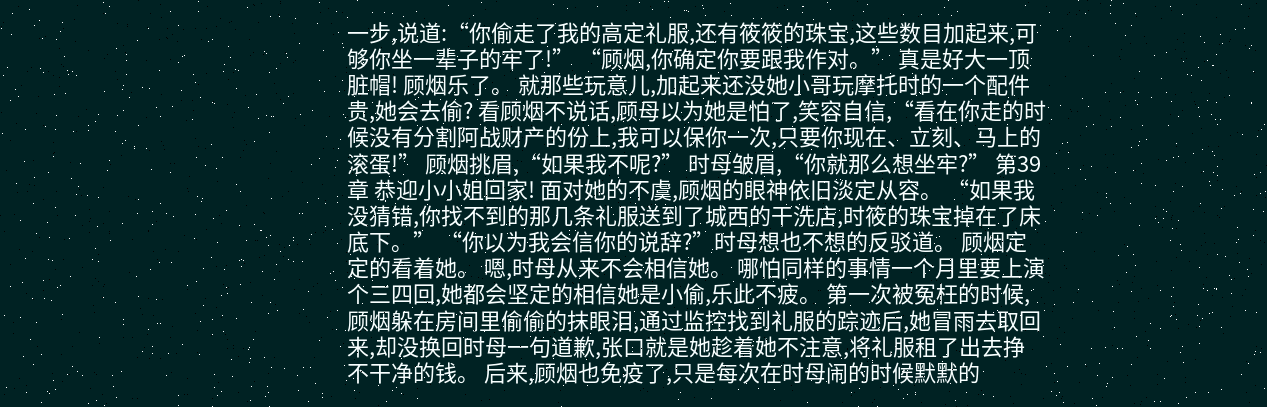一步,说道:“你偷走了我的高定礼服,还有筱筱的珠宝,这些数目加起来,可够你坐一辈子的牢了!” “顾烟,你确定你要跟我作对。” 真是好大一顶脏帽! 顾烟乐了。 就那些玩意儿,加起来还没她小哥玩摩托时的一个配件贵,她会去偷? 看顾烟不说话,顾母以为她是怕了,笑容自信,“看在你走的时候没有分割阿战财产的份上,我可以保你一次,只要你现在、立刻、马上的滚蛋!” 顾烟挑眉,“如果我不呢?” 时母皱眉,“你就那么想坐牢?” 第39章 恭迎小小姐回家! 面对她的不虞,顾烟的眼神依旧淡定从容。 “如果我没猜错,你找不到的那几条礼服送到了城西的干洗店,时筱的珠宝掉在了床底下。” “你以为我会信你的说辞?”时母想也不想的反驳道。 顾烟定定的看着她。 嗯,时母从来不会相信她。 哪怕同样的事情一个月里要上演个三四回,她都会坚定的相信她是小偷,乐此不疲。 第一次被冤枉的时候,顾烟躲在房间里偷偷的抹眼泪,通过监控找到礼服的踪迹后,她冒雨去取回来,却没换回时母一句道歉,张口就是她趁着她不注意,将礼服租了出去挣不干净的钱。 后来,顾烟也免疫了,只是每次在时母闹的时候默默的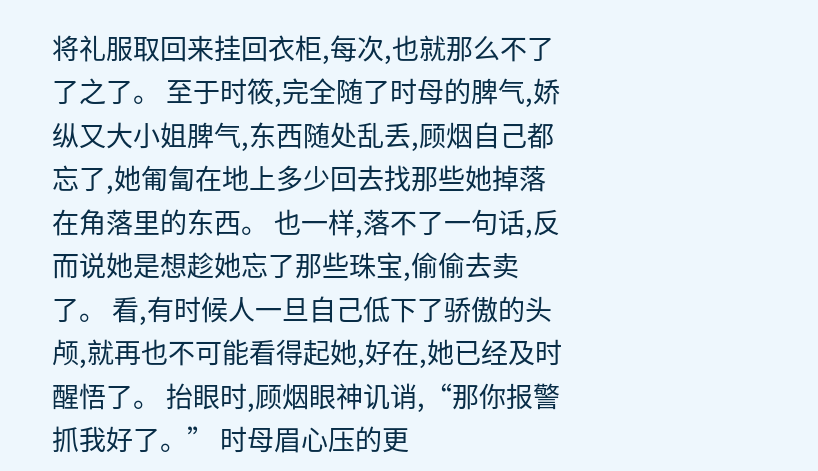将礼服取回来挂回衣柜,每次,也就那么不了了之了。 至于时筱,完全随了时母的脾气,娇纵又大小姐脾气,东西随处乱丢,顾烟自己都忘了,她匍匐在地上多少回去找那些她掉落在角落里的东西。 也一样,落不了一句话,反而说她是想趁她忘了那些珠宝,偷偷去卖了。 看,有时候人一旦自己低下了骄傲的头颅,就再也不可能看得起她,好在,她已经及时醒悟了。 抬眼时,顾烟眼神讥诮,“那你报警抓我好了。” 时母眉心压的更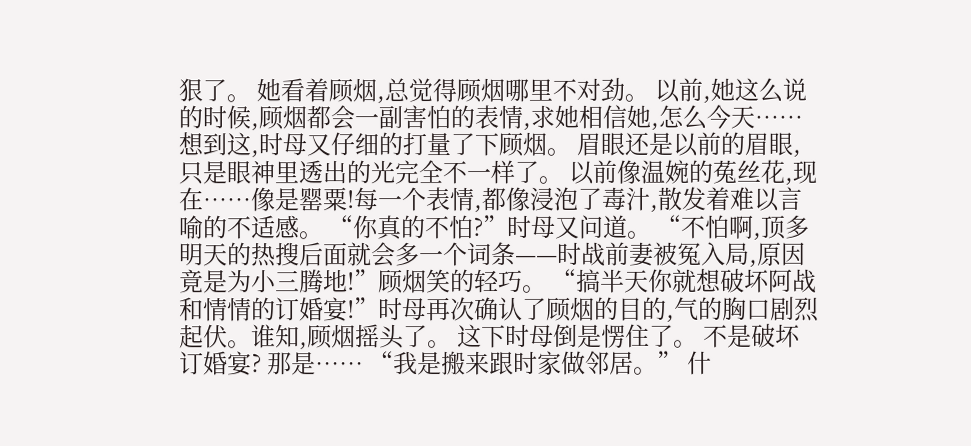狠了。 她看着顾烟,总觉得顾烟哪里不对劲。 以前,她这么说的时候,顾烟都会一副害怕的表情,求她相信她,怎么今天…… 想到这,时母又仔细的打量了下顾烟。 眉眼还是以前的眉眼,只是眼神里透出的光完全不一样了。 以前像温婉的菟丝花,现在……像是罂粟!每一个表情,都像浸泡了毒汁,散发着难以言喻的不适感。 “你真的不怕?”时母又问道。 “不怕啊,顶多明天的热搜后面就会多一个词条——时战前妻被冤入局,原因竟是为小三腾地!”顾烟笑的轻巧。 “搞半天你就想破坏阿战和情情的订婚宴!”时母再次确认了顾烟的目的,气的胸口剧烈起伏。谁知,顾烟摇头了。 这下时母倒是愣住了。 不是破坏订婚宴? 那是…… “我是搬来跟时家做邻居。” 什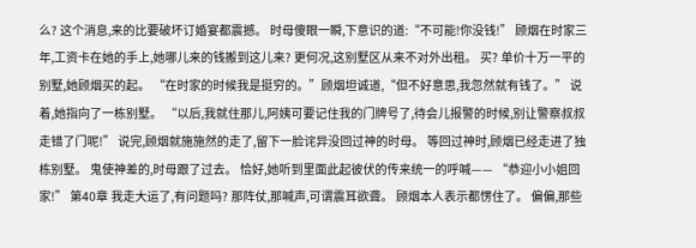么? 这个消息,来的比要破坏订婚宴都震撼。 时母傻眼一瞬,下意识的道:“不可能!你没钱!” 顾烟在时家三年,工资卡在她的手上,她哪儿来的钱搬到这儿来? 更何况,这别墅区从来不对外出租。 买? 单价十万一平的别墅,她顾烟买的起。 “在时家的时候我是挺穷的。”顾烟坦诚道,“但不好意思,我忽然就有钱了。” 说着,她指向了一栋别墅。 “以后,我就住那儿,阿姨可要记住我的门牌号了,待会儿报警的时候,别让警察叔叔走错了门呢!” 说完,顾烟就施施然的走了,留下一脸诧异没回过神的时母。 等回过神时,顾烟已经走进了独栋别墅。 鬼使神差的,时母跟了过去。 恰好,她听到里面此起彼伏的传来统一的呼喊—— “恭迎小小姐回家!” 第40章 我走大运了,有问题吗? 那阵仗,那喊声,可谓震耳欲聋。 顾烟本人表示都愣住了。 偏偏,那些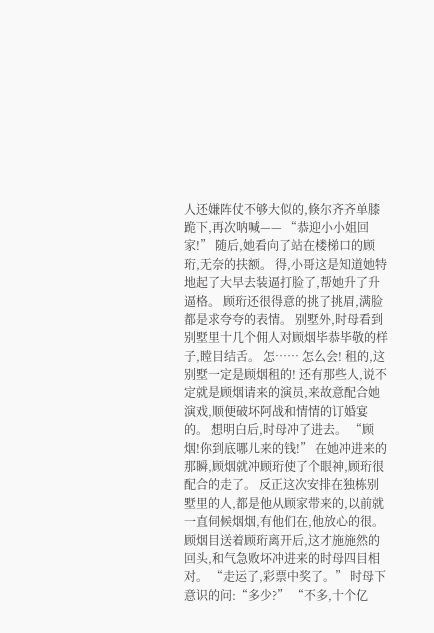人还嫌阵仗不够大似的,倏尔齐齐单膝跪下,再次呐喊—— “恭迎小小姐回家!” 随后,她看向了站在楼梯口的顾珩,无奈的扶额。 得,小哥这是知道她特地起了大早去装逼打脸了,帮她升了升逼格。 顾珩还很得意的挑了挑眉,满脸都是求夸夸的表情。 别墅外,时母看到别墅里十几个佣人对顾烟毕恭毕敬的样子,瞠目结舌。 怎…… 怎么会! 租的,这别墅一定是顾烟租的! 还有那些人,说不定就是顾烟请来的演员,来故意配合她演戏,顺便破坏阿战和情情的订婚宴的。 想明白后,时母冲了进去。 “顾烟!你到底哪儿来的钱!” 在她冲进来的那瞬,顾烟就冲顾珩使了个眼神,顾珩很配合的走了。 反正这次安排在独栋别墅里的人,都是他从顾家带来的,以前就一直伺候烟烟,有他们在,他放心的很。 顾烟目送着顾珩离开后,这才施施然的回头,和气急败坏冲进来的时母四目相对。 “走运了,彩票中奖了。” 时母下意识的问:“多少?” “不多,十个亿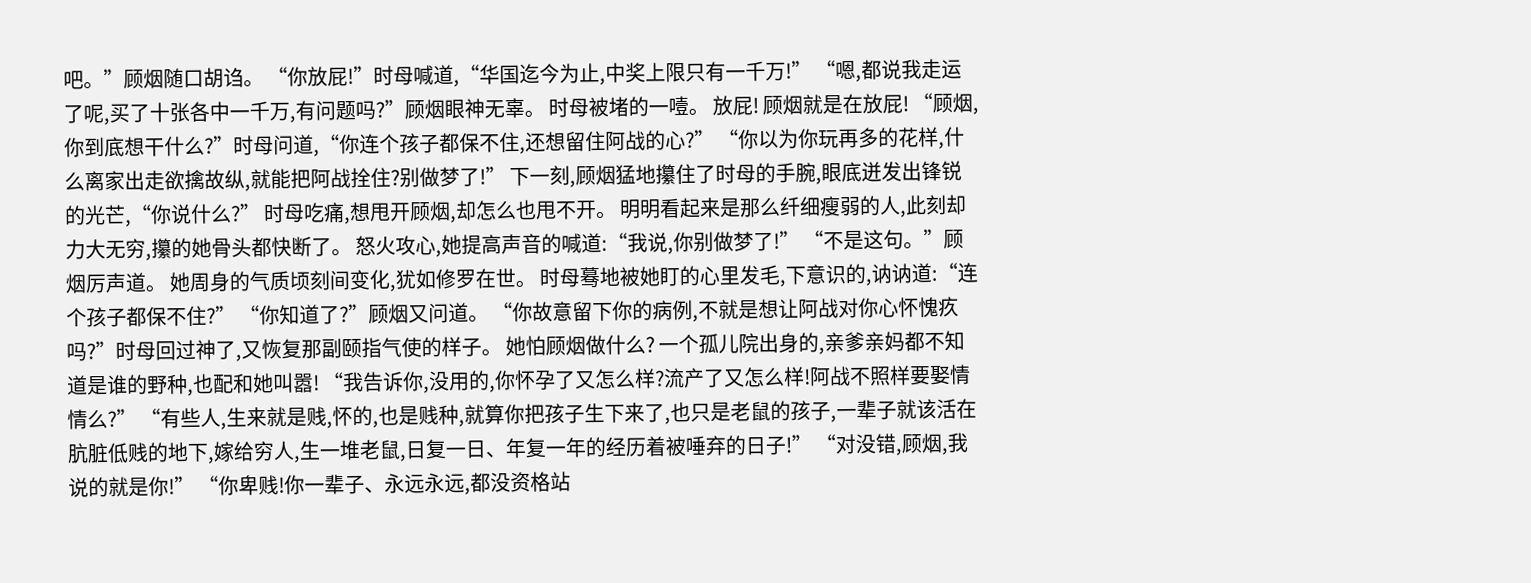吧。”顾烟随口胡诌。 “你放屁!”时母喊道,“华国迄今为止,中奖上限只有一千万!” “嗯,都说我走运了呢,买了十张各中一千万,有问题吗?”顾烟眼神无辜。 时母被堵的一噎。 放屁! 顾烟就是在放屁! “顾烟,你到底想干什么?”时母问道,“你连个孩子都保不住,还想留住阿战的心?” “你以为你玩再多的花样,什么离家出走欲擒故纵,就能把阿战拴住?别做梦了!” 下一刻,顾烟猛地攥住了时母的手腕,眼底迸发出锋锐的光芒,“你说什么?” 时母吃痛,想甩开顾烟,却怎么也甩不开。 明明看起来是那么纤细瘦弱的人,此刻却力大无穷,攥的她骨头都快断了。 怒火攻心,她提高声音的喊道:“我说,你别做梦了!” “不是这句。”顾烟厉声道。 她周身的气质顷刻间变化,犹如修罗在世。 时母蓦地被她盯的心里发毛,下意识的,讷讷道:“连个孩子都保不住?” “你知道了?”顾烟又问道。 “你故意留下你的病例,不就是想让阿战对你心怀愧疚吗?”时母回过神了,又恢复那副颐指气使的样子。 她怕顾烟做什么? 一个孤儿院出身的,亲爹亲妈都不知道是谁的野种,也配和她叫嚣! “我告诉你,没用的,你怀孕了又怎么样?流产了又怎么样!阿战不照样要娶情情么?” “有些人,生来就是贱,怀的,也是贱种,就算你把孩子生下来了,也只是老鼠的孩子,一辈子就该活在肮脏低贱的地下,嫁给穷人,生一堆老鼠,日复一日、年复一年的经历着被唾弃的日子!” “对没错,顾烟,我说的就是你!” “你卑贱!你一辈子、永远永远,都没资格站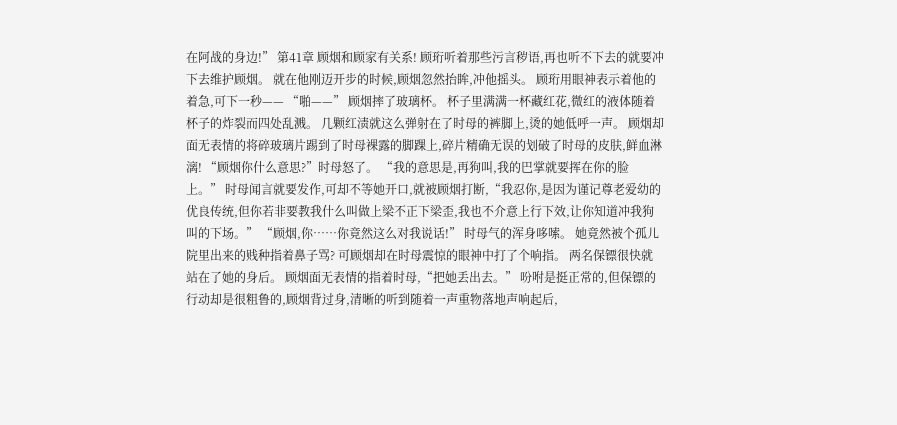在阿战的身边!” 第41章 顾烟和顾家有关系! 顾珩听着那些污言秽语,再也听不下去的就要冲下去维护顾烟。 就在他刚迈开步的时候,顾烟忽然抬眸,冲他摇头。 顾珩用眼神表示着他的着急,可下一秒—— “啪——” 顾烟摔了玻璃杯。 杯子里满满一杯藏红花,微红的液体随着杯子的炸裂而四处乱溅。 几颗红渍就这么弹射在了时母的裤脚上,烫的她低呼一声。 顾烟却面无表情的将碎玻璃片踢到了时母裸露的脚踝上,碎片精确无误的划破了时母的皮肤,鲜血淋漓! “顾烟你什么意思?”时母怒了。 “我的意思是,再狗叫,我的巴掌就要挥在你的脸上。” 时母闻言就要发作,可却不等她开口,就被顾烟打断,“我忍你,是因为谨记尊老爱幼的优良传统,但你若非要教我什么叫做上梁不正下梁歪,我也不介意上行下效,让你知道冲我狗叫的下场。” “顾烟,你……你竟然这么对我说话!” 时母气的浑身哆嗦。 她竟然被个孤儿院里出来的贱种指着鼻子骂? 可顾烟却在时母震惊的眼神中打了个响指。 两名保镖很快就站在了她的身后。 顾烟面无表情的指着时母,“把她丢出去。” 吩咐是挺正常的,但保镖的行动却是很粗鲁的,顾烟背过身,清晰的听到随着一声重物落地声响起后,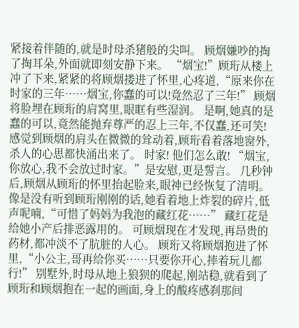紧接着伴随的,就是时母杀猪般的尖叫。 顾烟嫌吵的掏了掏耳朵,外面就即刻安静下来。 “烟宝!”顾珩从楼上冲了下来,紧紧的将顾烟搂进了怀里,心疼道,“原来你在时家的三年……烟宝,你蠢的可以!竟然忍了三年!” 顾烟将脸埋在顾珩的肩窝里,眼眶有些湿润。 是啊,她真的是蠢的可以,竟然能抛弃尊严的忍上三年,不仅蠢,还可笑! 感觉到顾烟的肩头在微微的耸动着,顾珩看着落地窗外,杀人的心思都快涌出来了。 时家! 他们怎么敢! “烟宝,你放心,我不会放过时家。”是安慰,更是誓言。 几秒钟后,顾烟从顾珩的怀里抬起脸来,眼神已经恢复了清明。 像是没有听到顾珩刚刚的话,她看着地上炸裂的碎片,低声呢喃,“可惜了妈妈为我泡的藏红花……” 藏红花是给她小产后排恶露用的。 可顾烟现在才发现,再昂贵的药材,都冲淡不了肮脏的人心。 顾珩又将顾烟抱进了怀里,“小公主,哥再给你买……只要你开心,摔着玩儿都行!” 别墅外,时母从地上狼狈的爬起,刚站稳,就看到了顾珩和顾烟抱在一起的画面,身上的酸疼感刹那间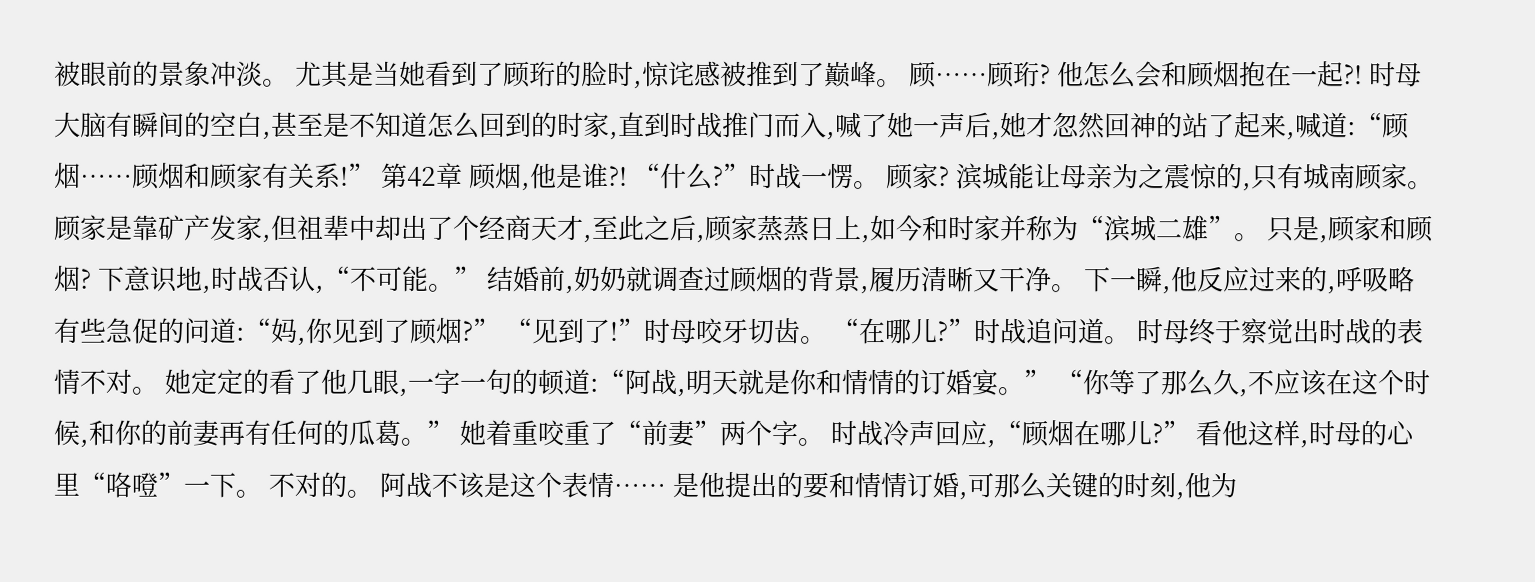被眼前的景象冲淡。 尤其是当她看到了顾珩的脸时,惊诧感被推到了巅峰。 顾……顾珩? 他怎么会和顾烟抱在一起?! 时母大脑有瞬间的空白,甚至是不知道怎么回到的时家,直到时战推门而入,喊了她一声后,她才忽然回神的站了起来,喊道:“顾烟……顾烟和顾家有关系!” 第42章 顾烟,他是谁?! “什么?”时战一愣。 顾家? 滨城能让母亲为之震惊的,只有城南顾家。 顾家是靠矿产发家,但祖辈中却出了个经商天才,至此之后,顾家蒸蒸日上,如今和时家并称为“滨城二雄”。 只是,顾家和顾烟? 下意识地,时战否认,“不可能。” 结婚前,奶奶就调查过顾烟的背景,履历清晰又干净。 下一瞬,他反应过来的,呼吸略有些急促的问道:“妈,你见到了顾烟?” “见到了!”时母咬牙切齿。 “在哪儿?”时战追问道。 时母终于察觉出时战的表情不对。 她定定的看了他几眼,一字一句的顿道:“阿战,明天就是你和情情的订婚宴。” “你等了那么久,不应该在这个时候,和你的前妻再有任何的瓜葛。” 她着重咬重了“前妻”两个字。 时战冷声回应,“顾烟在哪儿?” 看他这样,时母的心里“咯噔”一下。 不对的。 阿战不该是这个表情…… 是他提出的要和情情订婚,可那么关键的时刻,他为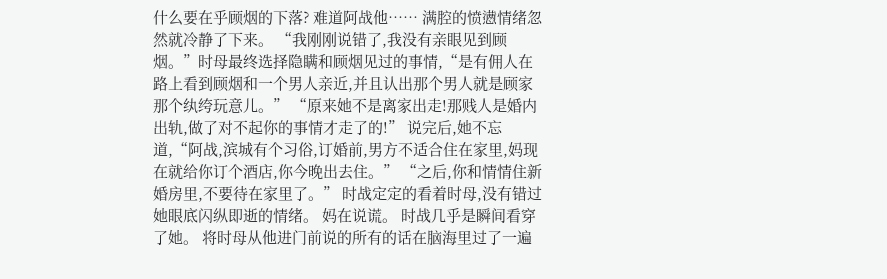什么要在乎顾烟的下落? 难道阿战他…… 满腔的愤懑情绪忽然就冷静了下来。 “我刚刚说错了,我没有亲眼见到顾烟。”时母最终选择隐瞒和顾烟见过的事情,“是有佣人在路上看到顾烟和一个男人亲近,并且认出那个男人就是顾家那个纨绔玩意儿。” “原来她不是离家出走!那贱人是婚内出轨,做了对不起你的事情才走了的!” 说完后,她不忘道,“阿战,滨城有个习俗,订婚前,男方不适合住在家里,妈现在就给你订个酒店,你今晚出去住。” “之后,你和情情住新婚房里,不要待在家里了。” 时战定定的看着时母,没有错过她眼底闪纵即逝的情绪。 妈在说谎。 时战几乎是瞬间看穿了她。 将时母从他进门前说的所有的话在脑海里过了一遍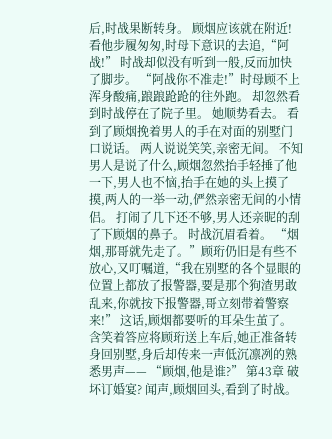后,时战果断转身。 顾烟应该就在附近! 看他步履匆匆,时母下意识的去追,“阿战!” 时战却似没有听到一般,反而加快了脚步。 “阿战你不准走!”时母顾不上浑身酸痛,踉踉跄跄的往外跑。 却忽然看到时战停在了院子里。 她顺势看去。 看到了顾烟挽着男人的手在对面的别墅门口说话。 两人说说笑笑,亲密无间。 不知男人是说了什么,顾烟忽然抬手轻捶了他一下,男人也不恼,抬手在她的头上摸了摸,两人的一举一动,俨然亲密无间的小情侣。 打闹了几下还不够,男人还亲昵的刮了下顾烟的鼻子。 时战沉眉看着。 “烟烟,那哥就先走了。”顾珩仍旧是有些不放心,又叮嘱道,“我在别墅的各个显眼的位置上都放了报警器,要是那个狗渣男敢乱来,你就按下报警器,哥立刻带着警察来!” 这话,顾烟都要听的耳朵生茧了。 含笑着答应将顾珩送上车后,她正准备转身回别墅,身后却传来一声低沉凛冽的熟悉男声—— “顾烟,他是谁?” 第43章 破坏订婚宴? 闻声,顾烟回头,看到了时战。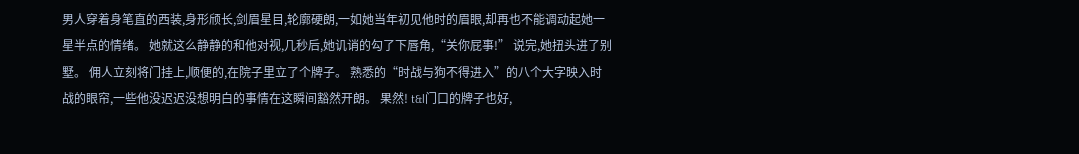男人穿着身笔直的西装,身形颀长,剑眉星目,轮廓硬朗,一如她当年初见他时的眉眼,却再也不能调动起她一星半点的情绪。 她就这么静静的和他对视,几秒后,她讥诮的勾了下唇角,“关你屁事!” 说完,她扭头进了别墅。 佣人立刻将门挂上,顺便的,在院子里立了个牌子。 熟悉的“时战与狗不得进入”的八个大字映入时战的眼帘,一些他没迟迟没想明白的事情在这瞬间豁然开朗。 果然! t&l门口的牌子也好,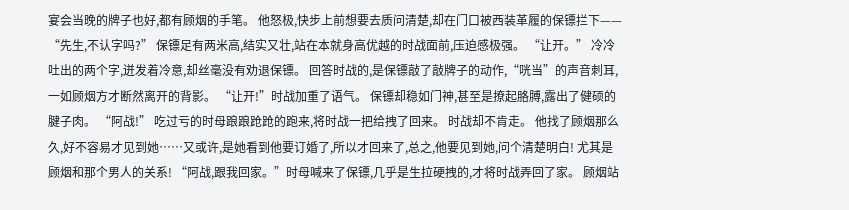宴会当晚的牌子也好,都有顾烟的手笔。 他怒极,快步上前想要去质问清楚,却在门口被西装革履的保镖拦下—— “先生,不认字吗?” 保镖足有两米高,结实又壮,站在本就身高优越的时战面前,压迫感极强。 “让开。” 冷冷吐出的两个字,迸发着冷意,却丝毫没有劝退保镖。 回答时战的,是保镖敲了敲牌子的动作,“咣当”的声音刺耳,一如顾烟方才断然离开的背影。 “让开!”时战加重了语气。 保镖却稳如门神,甚至是撩起胳膊,露出了健硕的腱子肉。 “阿战!” 吃过亏的时母踉踉跄跄的跑来,将时战一把给拽了回来。 时战却不肯走。 他找了顾烟那么久,好不容易才见到她……又或许,是她看到他要订婚了,所以才回来了,总之,他要见到她,问个清楚明白! 尤其是顾烟和那个男人的关系! “阿战,跟我回家。”时母喊来了保镖,几乎是生拉硬拽的,才将时战弄回了家。 顾烟站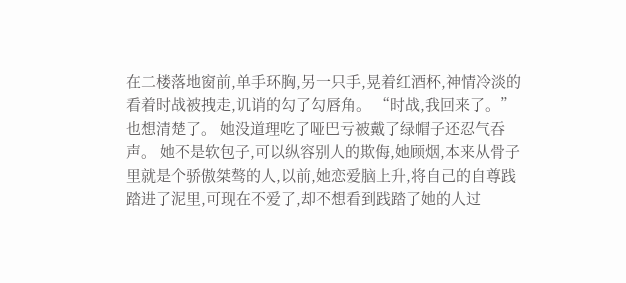在二楼落地窗前,单手环胸,另一只手,晃着红酒杯,神情冷淡的看着时战被拽走,讥诮的勾了勾唇角。 “时战,我回来了。” 也想清楚了。 她没道理吃了哑巴亏被戴了绿帽子还忍气吞声。 她不是软包子,可以纵容别人的欺侮,她顾烟,本来从骨子里就是个骄傲桀骜的人,以前,她恋爱脑上升,将自己的自尊践踏进了泥里,可现在不爱了,却不想看到践踏了她的人过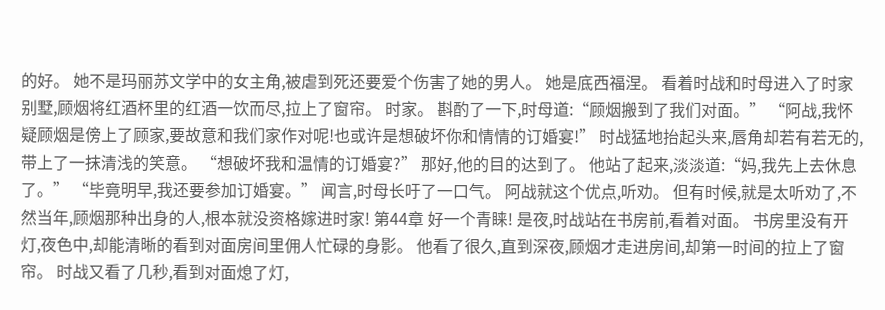的好。 她不是玛丽苏文学中的女主角,被虐到死还要爱个伤害了她的男人。 她是底西福涅。 看着时战和时母进入了时家别墅,顾烟将红酒杯里的红酒一饮而尽,拉上了窗帘。 时家。 斟酌了一下,时母道:“顾烟搬到了我们对面。” “阿战,我怀疑顾烟是傍上了顾家,要故意和我们家作对呢!也或许是想破坏你和情情的订婚宴!” 时战猛地抬起头来,唇角却若有若无的,带上了一抹清浅的笑意。 “想破坏我和温情的订婚宴?” 那好,他的目的达到了。 他站了起来,淡淡道:“妈,我先上去休息了。” “毕竟明早,我还要参加订婚宴。” 闻言,时母长吁了一口气。 阿战就这个优点,听劝。 但有时候,就是太听劝了,不然当年,顾烟那种出身的人,根本就没资格嫁进时家! 第44章 好一个青睐! 是夜,时战站在书房前,看着对面。 书房里没有开灯,夜色中,却能清晰的看到对面房间里佣人忙碌的身影。 他看了很久,直到深夜,顾烟才走进房间,却第一时间的拉上了窗帘。 时战又看了几秒,看到对面熄了灯,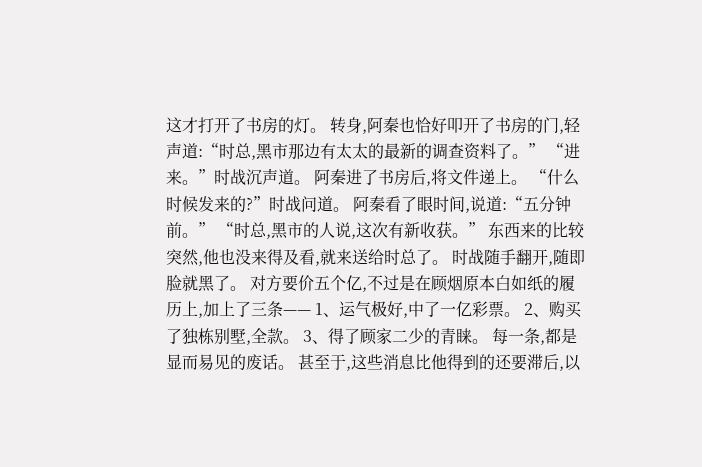这才打开了书房的灯。 转身,阿秦也恰好叩开了书房的门,轻声道:“时总,黑市那边有太太的最新的调查资料了。” “进来。”时战沉声道。 阿秦进了书房后,将文件递上。 “什么时候发来的?”时战问道。 阿秦看了眼时间,说道:“五分钟前。” “时总,黑市的人说,这次有新收获。” 东西来的比较突然,他也没来得及看,就来送给时总了。 时战随手翻开,随即脸就黑了。 对方要价五个亿,不过是在顾烟原本白如纸的履历上,加上了三条—— 1、运气极好,中了一亿彩票。 2、购买了独栋别墅,全款。 3、得了顾家二少的青睐。 每一条,都是显而易见的废话。 甚至于,这些消息比他得到的还要滞后,以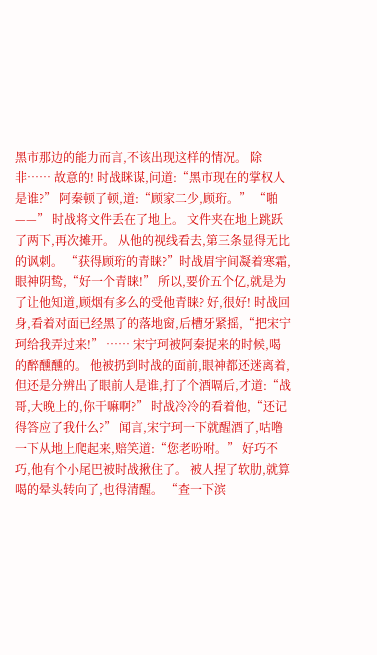黑市那边的能力而言,不该出现这样的情况。 除非…… 故意的! 时战眯谋,问道:“黑市现在的掌权人是谁?” 阿秦顿了顿,道:“顾家二少,顾珩。” “啪——” 时战将文件丢在了地上。 文件夹在地上跳跃了两下,再次摊开。 从他的视线看去,第三条显得无比的讽刺。 “获得顾珩的青睐?”时战眉宇间凝着寒霜,眼神阴鸷,“好一个青睐!” 所以,要价五个亿,就是为了让他知道,顾烟有多么的受他青睐? 好,很好! 时战回身,看着对面已经黑了的落地窗,后槽牙紧摇,“把宋宁珂给我弄过来!” …… 宋宁珂被阿秦捉来的时候,喝的醉醺醺的。 他被扔到时战的面前,眼神都还迷离着,但还是分辨出了眼前人是谁,打了个酒嗝后,才道:“战哥,大晚上的,你干嘛啊?” 时战冷冷的看着他,“还记得答应了我什么?” 闻言,宋宁珂一下就醒酒了,咕噜一下从地上爬起来,赔笑道:“您老吩咐。” 好巧不巧,他有个小尾巴被时战揪住了。 被人捏了软肋,就算喝的晕头转向了,也得清醒。 “查一下滨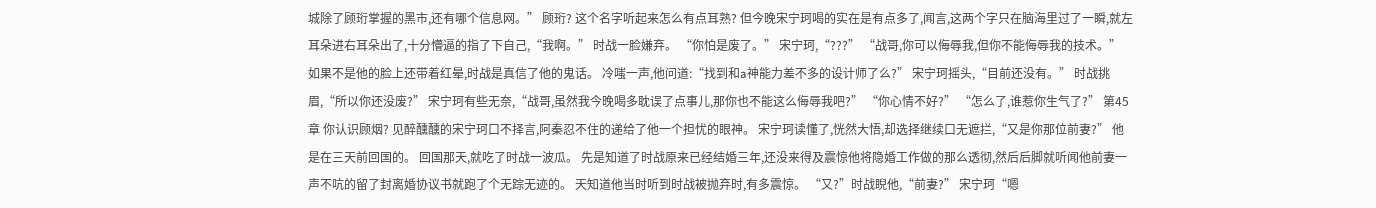城除了顾珩掌握的黑市,还有哪个信息网。” 顾珩? 这个名字听起来怎么有点耳熟? 但今晚宋宁珂喝的实在是有点多了,闻言,这两个字只在脑海里过了一瞬,就左耳朵进右耳朵出了,十分懵逼的指了下自己,“我啊。” 时战一脸嫌弃。 “你怕是废了。” 宋宁珂,“???” “战哥,你可以侮辱我,但你不能侮辱我的技术。” 如果不是他的脸上还带着红晕,时战是真信了他的鬼话。 冷嗤一声,他问道:“找到和a神能力差不多的设计师了么?” 宋宁珂摇头,“目前还没有。” 时战挑眉,“所以你还没废?” 宋宁珂有些无奈,“战哥,虽然我今晚喝多耽误了点事儿,那你也不能这么侮辱我吧?” “你心情不好?” “怎么了,谁惹你生气了?” 第45章 你认识顾烟? 见醉醺醺的宋宁珂口不择言,阿秦忍不住的递给了他一个担忧的眼神。 宋宁珂读懂了,恍然大悟,却选择继续口无遮拦,“又是你那位前妻?” 他是在三天前回国的。 回国那天,就吃了时战一波瓜。 先是知道了时战原来已经结婚三年,还没来得及震惊他将隐婚工作做的那么透彻,然后后脚就听闻他前妻一声不吭的留了封离婚协议书就跑了个无踪无迹的。 天知道他当时听到时战被抛弃时,有多震惊。 “又?”时战睨他,“前妻?” 宋宁珂“嗯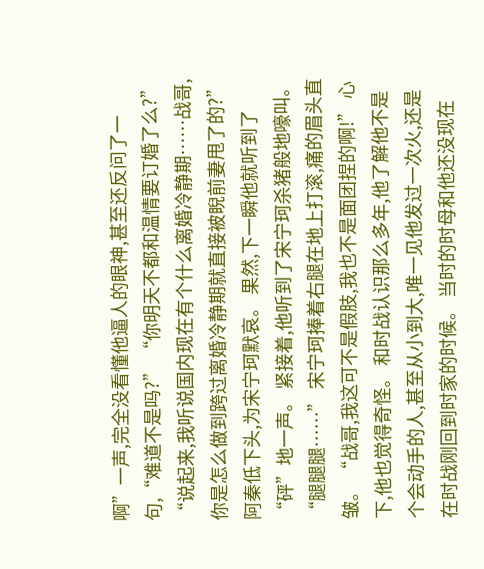啊”一声,完全没看懂他逼人的眼神,甚至还反问了一句,“难道不是吗?” “你明天不都和温情要订婚了么?” “说起来,我听说国内现在有个什么离婚冷静期……战哥,你是怎么做到跨过离婚冷静期就直接被睨前妻甩了的?” 阿秦低下头,为宋宁珂默哀。 果然,下一瞬他就听到了“砰”地一声。 紧接着,他听到了宋宁珂杀猪般地嚎叫。“腿腿腿……” 宋宁珂捧着右腿在地上打滚,痛的眉头直皱。 “战哥,我这可不是假肢,我也不是面团捏的啊!” 心下,他也觉得奇怪。 和时战认识那么多年,他了解他不是个会动手的人,甚至从小到大,唯一见他发过一次火,还是在时战刚回到时家的时候。 当时的时母和他还没现在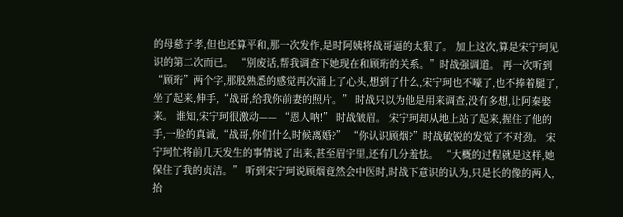的母慈子孝,但也还算平和,那一次发作,是时阿姨将战哥逼的太狠了。 加上这次,算是宋宁珂见识的第二次而已。 “别废话,帮我调查下她现在和顾珩的关系。”时战强调道。 再一次听到“顾珩”两个字,那股熟悉的感觉再次涌上了心头,想到了什么,宋宁珂也不嚎了,也不捧着腿了,坐了起来,伸手,“战哥,给我你前妻的照片。” 时战只以为他是用来调查,没有多想,让阿秦娶来。 谁知,宋宁珂很激动—— “恩人呐!” 时战皱眉。 宋宁珂却从地上站了起来,握住了他的手,一脸的真诚,“战哥,你们什么时候离婚?” “你认识顾烟?”时战敏锐的发觉了不对劲。 宋宁珂忙将前几天发生的事情说了出来,甚至眉宇里,还有几分羞怯。 “大概的过程就是这样,她保住了我的贞洁。” 听到宋宁珂说顾烟竟然会中医时,时战下意识的认为,只是长的像的两人,抬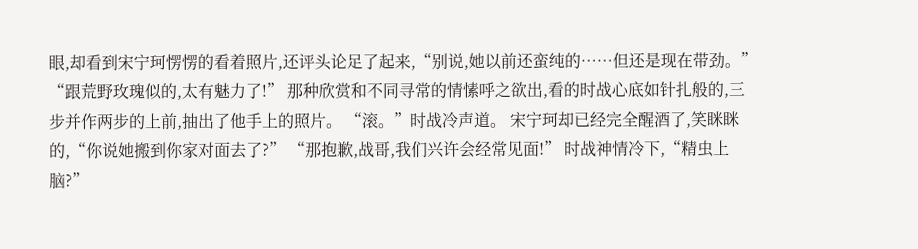眼,却看到宋宁珂愣愣的看着照片,还评头论足了起来,“别说,她以前还蛮纯的……但还是现在带劲。” “跟荒野玫瑰似的,太有魅力了!” 那种欣赏和不同寻常的情愫呼之欲出,看的时战心底如针扎般的,三步并作两步的上前,抽出了他手上的照片。 “滚。”时战冷声道。 宋宁珂却已经完全醒酒了,笑眯眯的,“你说她搬到你家对面去了?” “那抱歉,战哥,我们兴许会经常见面!” 时战神情冷下,“精虫上脑?”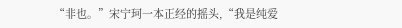“非也。”宋宁珂一本正经的摇头,“我是纯爱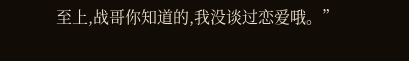至上,战哥你知道的,我没谈过恋爱哦。”